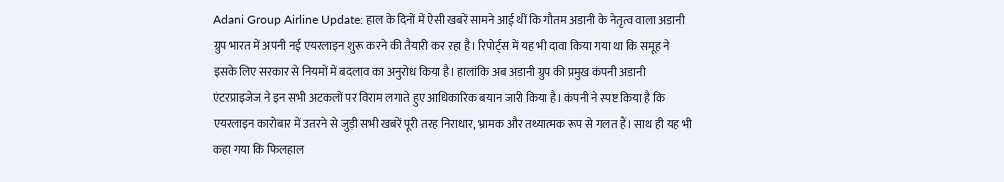Adani Group Airline Update: हाल के दिनों में ऐसी खबरें सामने आई थीं कि गौतम अडानी के नेतृत्व वाला अडानी ग्रुप भारत में अपनी नई एयरलाइन शुरू करने की तैयारी कर रहा है। रिपोर्ट्स में यह भी दावा किया गया था कि समूह ने इसके लिए सरकार से नियमों में बदलाव का अनुरोध किया है। हालांकि अब अडानी ग्रुप की प्रमुख कंपनी अडानी एंटरप्राइजेज ने इन सभी अटकलों पर विराम लगाते हुए आधिकारिक बयान जारी किया है। कंपनी ने स्पष्ट किया है कि एयरलाइन कारोबार में उतरने से जुड़ी सभी खबरें पूरी तरह निराधार, भ्रामक और तथ्यात्मक रूप से गलत हैं। साथ ही यह भी कहा गया कि फिलहाल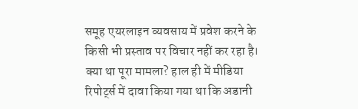समूह एयरलाइन व्यवसाय में प्रवेश करने के किसी भी प्रस्ताव पर विचार नहीं कर रहा है। क्या था पूरा मामला? हाल ही में मीडिया रिपोर्ट्स में दावा किया गया था कि अडानी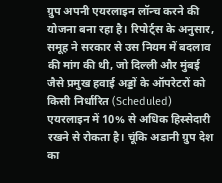ग्रुप अपनी एयरलाइन लॉन्च करने की योजना बना रहा है। रिपोर्ट्स के अनुसार, समूह ने सरकार से उस नियम में बदलाव की मांग की थी, जो दिल्ली और मुंबई जैसे प्रमुख हवाई अड्डों के ऑपरेटरों को किसी निर्धारित (Scheduled) एयरलाइन में 10% से अधिक हिस्सेदारी रखने से रोकता है। चूंकि अडानी ग्रुप देश का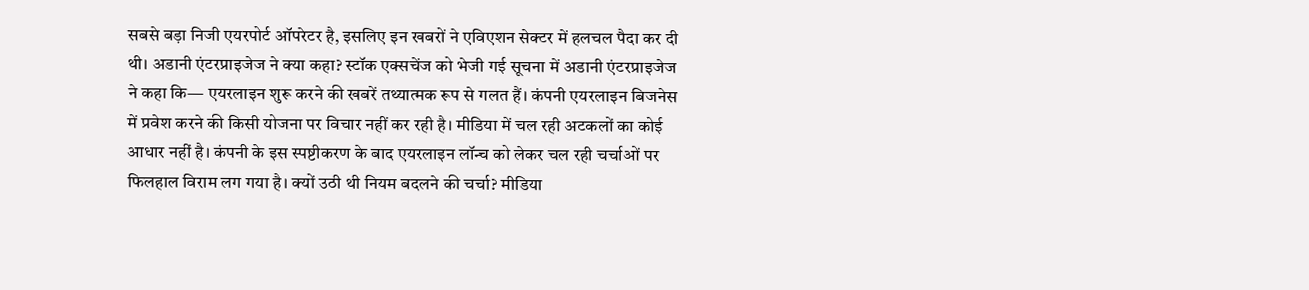सबसे बड़ा निजी एयरपोर्ट ऑपरेटर है, इसलिए इन खबरों ने एविएशन सेक्टर में हलचल पैदा कर दी थी। अडानी एंटरप्राइजेज ने क्या कहा? स्टॉक एक्सचेंज को भेजी गई सूचना में अडानी एंटरप्राइजेज ने कहा कि— एयरलाइन शुरू करने की खबरें तथ्यात्मक रूप से गलत हैं। कंपनी एयरलाइन बिजनेस में प्रवेश करने की किसी योजना पर विचार नहीं कर रही है। मीडिया में चल रही अटकलों का कोई आधार नहीं है। कंपनी के इस स्पष्टीकरण के बाद एयरलाइन लॉन्च को लेकर चल रही चर्चाओं पर फिलहाल विराम लग गया है। क्यों उठी थी नियम बदलने की चर्चा? मीडिया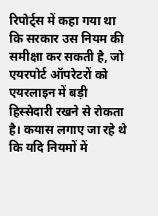रिपोर्ट्स में कहा गया था कि सरकार उस नियम की समीक्षा कर सकती है, जो एयरपोर्ट ऑपरेटरों को एयरलाइन में बड़ी हिस्सेदारी रखने से रोकता है। कयास लगाए जा रहे थे कि यदि नियमों में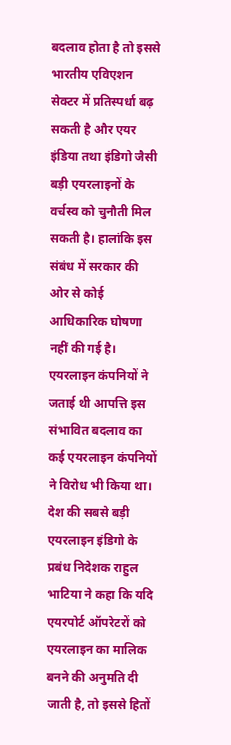बदलाव होता है तो इससे भारतीय एविएशन सेक्टर में प्रतिस्पर्धा बढ़ सकती है और एयर इंडिया तथा इंडिगो जैसी बड़ी एयरलाइनों के वर्चस्व को चुनौती मिल सकती है। हालांकि इस संबंध में सरकार की ओर से कोई आधिकारिक घोषणा नहीं की गई है। एयरलाइन कंपनियों ने जताई थी आपत्ति इस संभावित बदलाव का कई एयरलाइन कंपनियों ने विरोध भी किया था। देश की सबसे बड़ी एयरलाइन इंडिगो के प्रबंध निदेशक राहुल भाटिया ने कहा कि यदि एयरपोर्ट ऑपरेटरों को एयरलाइन का मालिक बनने की अनुमति दी जाती है, तो इससे हितों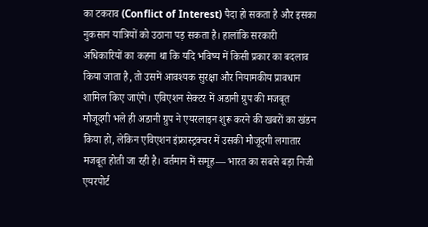का टकराव (Conflict of Interest) पैदा हो सकता है और इसका नुकसान यात्रियों को उठाना पड़ सकता है। हालांकि सरकारी अधिकारियों का कहना था कि यदि भविष्य में किसी प्रकार का बदलाव किया जाता है, तो उसमें आवश्यक सुरक्षा और नियामकीय प्रावधान शामिल किए जाएंगे। एविएशन सेक्टर में अडानी ग्रुप की मजबूत मौजूदगी भले ही अडानी ग्रुप ने एयरलाइन शुरू करने की खबरों का खंडन किया हो, लेकिन एविएशन इंफ्रास्ट्रक्चर में उसकी मौजूदगी लगातार मजबूत होती जा रही है। वर्तमान में समूह— भारत का सबसे बड़ा निजी एयरपोर्ट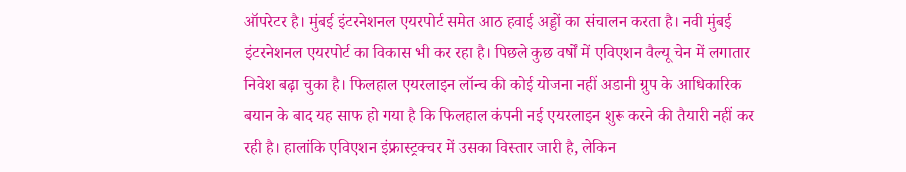ऑपरेटर है। मुंबई इंटरनेशनल एयरपोर्ट समेत आठ हवाई अड्डों का संचालन करता है। नवी मुंबई इंटरनेशनल एयरपोर्ट का विकास भी कर रहा है। पिछले कुछ वर्षों में एविएशन वैल्यू चेन में लगातार निवेश बढ़ा चुका है। फिलहाल एयरलाइन लॉन्च की कोई योजना नहीं अडानी ग्रुप के आधिकारिक बयान के बाद यह साफ हो गया है कि फिलहाल कंपनी नई एयरलाइन शुरू करने की तैयारी नहीं कर रही है। हालांकि एविएशन इंफ्रास्ट्रक्चर में उसका विस्तार जारी है, लेकिन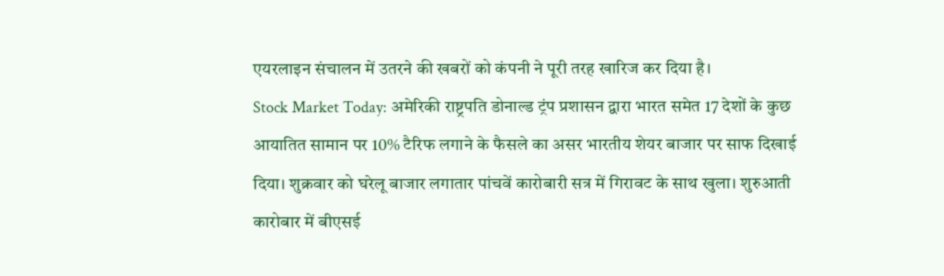एयरलाइन संचालन में उतरने की खबरों को कंपनी ने पूरी तरह खारिज कर दिया है।
Stock Market Today: अमेरिकी राष्ट्रपति डोनाल्ड ट्रंप प्रशासन द्वारा भारत समेत 17 देशों के कुछ आयातित सामान पर 10% टैरिफ लगाने के फैसले का असर भारतीय शेयर बाजार पर साफ दिखाई दिया। शुक्रवार को घरेलू बाजार लगातार पांचवें कारोबारी सत्र में गिरावट के साथ खुला। शुरुआती कारोबार में बीएसई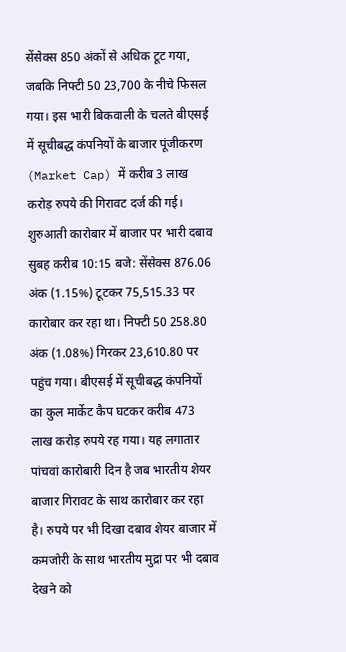सेंसेक्स 850 अंकों से अधिक टूट गया, जबकि निफ्टी 50 23,700 के नीचे फिसल गया। इस भारी बिकवाली के चलते बीएसई में सूचीबद्ध कंपनियों के बाजार पूंजीकरण (Market Cap) में करीब 3 लाख करोड़ रुपये की गिरावट दर्ज की गई। शुरुआती कारोबार में बाजार पर भारी दबाव सुबह करीब 10:15 बजे: सेंसेक्स 876.06 अंक (1.15%) टूटकर 75,515.33 पर कारोबार कर रहा था। निफ्टी 50 258.80 अंक (1.08%) गिरकर 23,610.80 पर पहुंच गया। बीएसई में सूचीबद्ध कंपनियों का कुल मार्केट कैप घटकर करीब 473 लाख करोड़ रुपये रह गया। यह लगातार पांचवां कारोबारी दिन है जब भारतीय शेयर बाजार गिरावट के साथ कारोबार कर रहा है। रुपये पर भी दिखा दबाव शेयर बाजार में कमजोरी के साथ भारतीय मुद्रा पर भी दबाव देखने को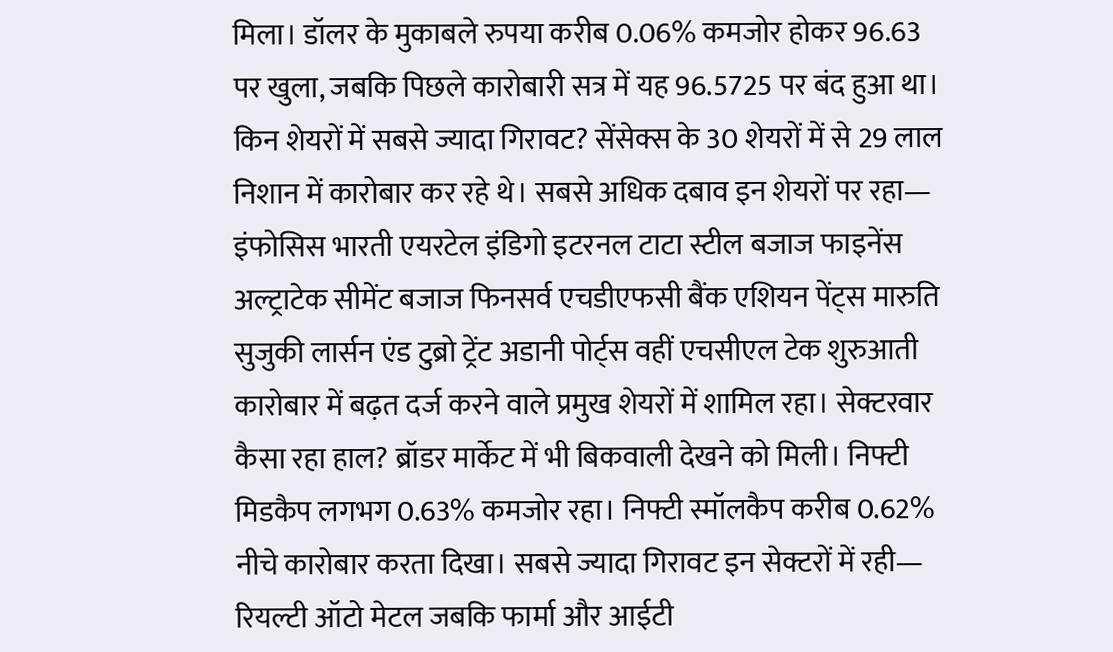मिला। डॉलर के मुकाबले रुपया करीब 0.06% कमजोर होकर 96.63 पर खुला, जबकि पिछले कारोबारी सत्र में यह 96.5725 पर बंद हुआ था। किन शेयरों में सबसे ज्यादा गिरावट? सेंसेक्स के 30 शेयरों में से 29 लाल निशान में कारोबार कर रहे थे। सबसे अधिक दबाव इन शेयरों पर रहा— इंफोसिस भारती एयरटेल इंडिगो इटरनल टाटा स्टील बजाज फाइनेंस अल्ट्राटेक सीमेंट बजाज फिनसर्व एचडीएफसी बैंक एशियन पेंट्स मारुति सुजुकी लार्सन एंड टुब्रो ट्रेंट अडानी पोर्ट्स वहीं एचसीएल टेक शुरुआती कारोबार में बढ़त दर्ज करने वाले प्रमुख शेयरों में शामिल रहा। सेक्टरवार कैसा रहा हाल? ब्रॉडर मार्केट में भी बिकवाली देखने को मिली। निफ्टी मिडकैप लगभग 0.63% कमजोर रहा। निफ्टी स्मॉलकैप करीब 0.62% नीचे कारोबार करता दिखा। सबसे ज्यादा गिरावट इन सेक्टरों में रही— रियल्टी ऑटो मेटल जबकि फार्मा और आईटी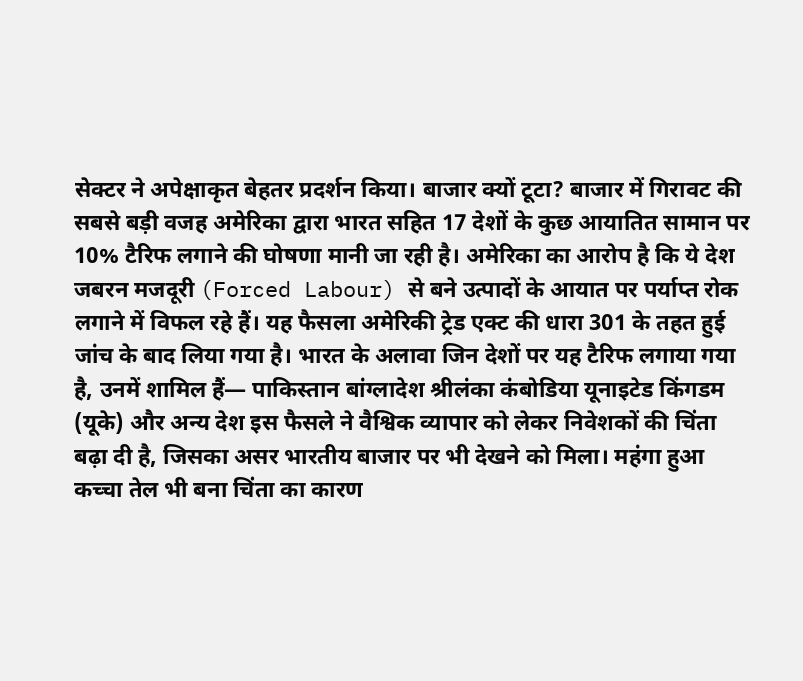सेक्टर ने अपेक्षाकृत बेहतर प्रदर्शन किया। बाजार क्यों टूटा? बाजार में गिरावट की सबसे बड़ी वजह अमेरिका द्वारा भारत सहित 17 देशों के कुछ आयातित सामान पर 10% टैरिफ लगाने की घोषणा मानी जा रही है। अमेरिका का आरोप है कि ये देश जबरन मजदूरी (Forced Labour) से बने उत्पादों के आयात पर पर्याप्त रोक लगाने में विफल रहे हैं। यह फैसला अमेरिकी ट्रेड एक्ट की धारा 301 के तहत हुई जांच के बाद लिया गया है। भारत के अलावा जिन देशों पर यह टैरिफ लगाया गया है, उनमें शामिल हैं— पाकिस्तान बांग्लादेश श्रीलंका कंबोडिया यूनाइटेड किंगडम (यूके) और अन्य देश इस फैसले ने वैश्विक व्यापार को लेकर निवेशकों की चिंता बढ़ा दी है, जिसका असर भारतीय बाजार पर भी देखने को मिला। महंगा हुआ कच्चा तेल भी बना चिंता का कारण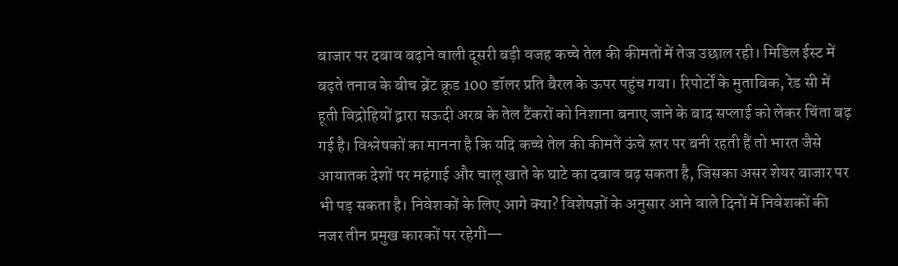बाजार पर दबाव बढ़ाने वाली दूसरी बड़ी वजह कच्चे तेल की कीमतों में तेज उछाल रही। मिडिल ईस्ट में बढ़ते तनाव के बीच ब्रेंट क्रूड 100 डॉलर प्रति बैरल के ऊपर पहुंच गया। रिपोर्टों के मुताबिक, रेड सी में हूती विद्रोहियों द्वारा सऊदी अरब के तेल टैंकरों को निशाना बनाए जाने के बाद सप्लाई को लेकर चिंता बढ़ गई है। विश्लेषकों का मानना है कि यदि कच्चे तेल की कीमतें ऊंचे स्तर पर बनी रहती हैं तो भारत जैसे आयातक देशों पर महंगाई और चालू खाते के घाटे का दबाव बढ़ सकता है, जिसका असर शेयर बाजार पर भी पड़ सकता है। निवेशकों के लिए आगे क्या? विशेषज्ञों के अनुसार आने वाले दिनों में निवेशकों की नजर तीन प्रमुख कारकों पर रहेगी—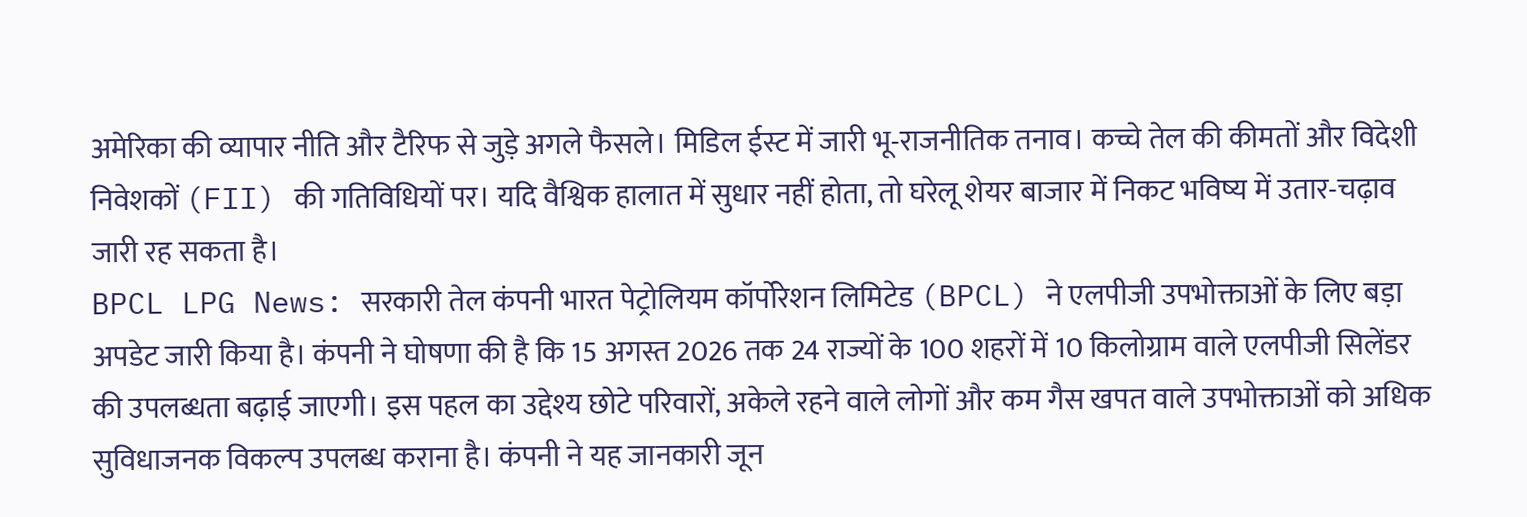अमेरिका की व्यापार नीति और टैरिफ से जुड़े अगले फैसले। मिडिल ईस्ट में जारी भू-राजनीतिक तनाव। कच्चे तेल की कीमतों और विदेशी निवेशकों (FII) की गतिविधियों पर। यदि वैश्विक हालात में सुधार नहीं होता, तो घरेलू शेयर बाजार में निकट भविष्य में उतार-चढ़ाव जारी रह सकता है।
BPCL LPG News: सरकारी तेल कंपनी भारत पेट्रोलियम कॉर्पोरेशन लिमिटेड (BPCL) ने एलपीजी उपभोक्ताओं के लिए बड़ा अपडेट जारी किया है। कंपनी ने घोषणा की है कि 15 अगस्त 2026 तक 24 राज्यों के 100 शहरों में 10 किलोग्राम वाले एलपीजी सिलेंडर की उपलब्धता बढ़ाई जाएगी। इस पहल का उद्देश्य छोटे परिवारों, अकेले रहने वाले लोगों और कम गैस खपत वाले उपभोक्ताओं को अधिक सुविधाजनक विकल्प उपलब्ध कराना है। कंपनी ने यह जानकारी जून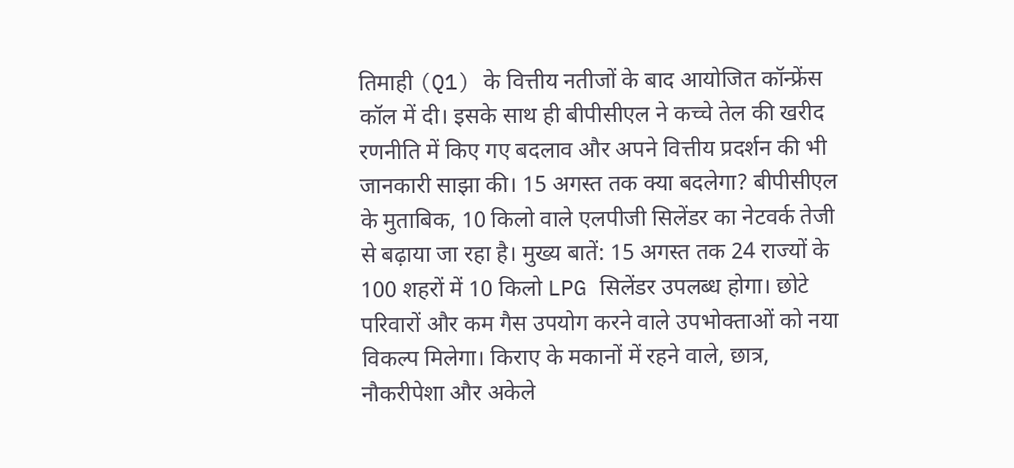तिमाही (Q1) के वित्तीय नतीजों के बाद आयोजित कॉन्फ्रेंस कॉल में दी। इसके साथ ही बीपीसीएल ने कच्चे तेल की खरीद रणनीति में किए गए बदलाव और अपने वित्तीय प्रदर्शन की भी जानकारी साझा की। 15 अगस्त तक क्या बदलेगा? बीपीसीएल के मुताबिक, 10 किलो वाले एलपीजी सिलेंडर का नेटवर्क तेजी से बढ़ाया जा रहा है। मुख्य बातें: 15 अगस्त तक 24 राज्यों के 100 शहरों में 10 किलो LPG सिलेंडर उपलब्ध होगा। छोटे परिवारों और कम गैस उपयोग करने वाले उपभोक्ताओं को नया विकल्प मिलेगा। किराए के मकानों में रहने वाले, छात्र, नौकरीपेशा और अकेले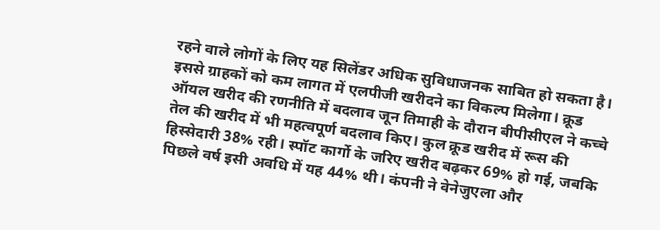रहने वाले लोगों के लिए यह सिलेंडर अधिक सुविधाजनक साबित हो सकता है। इससे ग्राहकों को कम लागत में एलपीजी खरीदने का विकल्प मिलेगा। क्रूड ऑयल खरीद की रणनीति में बदलाव जून तिमाही के दौरान बीपीसीएल ने कच्चे तेल की खरीद में भी महत्वपूर्ण बदलाव किए। कुल क्रूड खरीद में रूस की हिस्सेदारी 38% रही। स्पॉट कार्गो के जरिए खरीद बढ़कर 69% हो गई, जबकि पिछले वर्ष इसी अवधि में यह 44% थी। कंपनी ने वेनेजुएला और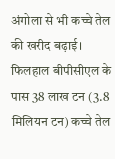अंगोला से भी कच्चे तेल की खरीद बढ़ाई। फिलहाल बीपीसीएल के पास 38 लाख टन (3.8 मिलियन टन) कच्चे तेल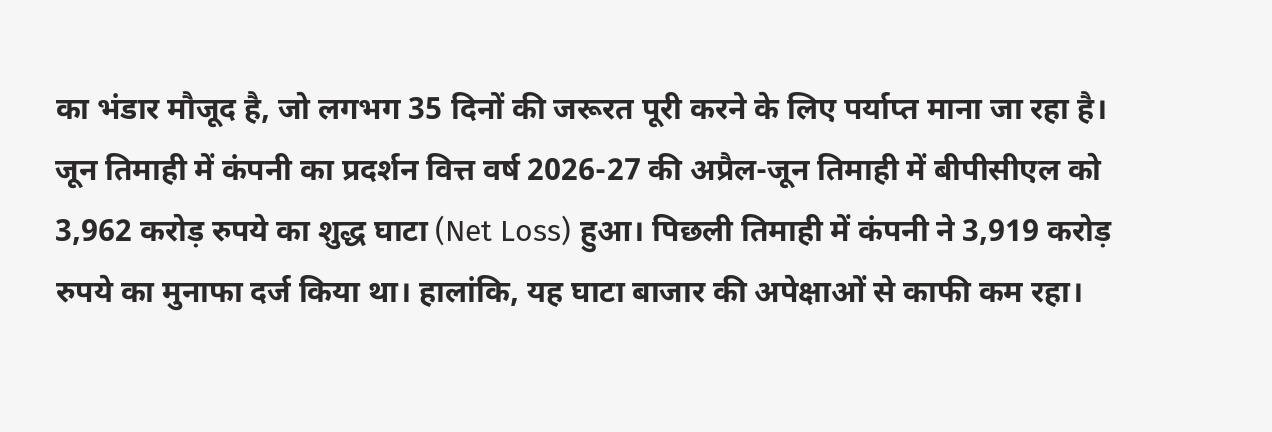का भंडार मौजूद है, जो लगभग 35 दिनों की जरूरत पूरी करने के लिए पर्याप्त माना जा रहा है। जून तिमाही में कंपनी का प्रदर्शन वित्त वर्ष 2026-27 की अप्रैल-जून तिमाही में बीपीसीएल को 3,962 करोड़ रुपये का शुद्ध घाटा (Net Loss) हुआ। पिछली तिमाही में कंपनी ने 3,919 करोड़ रुपये का मुनाफा दर्ज किया था। हालांकि, यह घाटा बाजार की अपेक्षाओं से काफी कम रहा।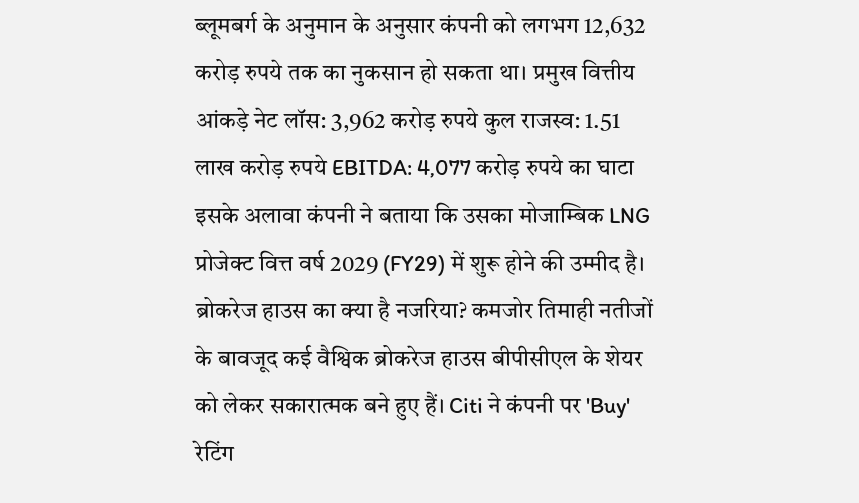ब्लूमबर्ग के अनुमान के अनुसार कंपनी को लगभग 12,632 करोड़ रुपये तक का नुकसान हो सकता था। प्रमुख वित्तीय आंकड़े नेट लॉस: 3,962 करोड़ रुपये कुल राजस्व: 1.51 लाख करोड़ रुपये EBITDA: 4,077 करोड़ रुपये का घाटा इसके अलावा कंपनी ने बताया कि उसका मोजाम्बिक LNG प्रोजेक्ट वित्त वर्ष 2029 (FY29) में शुरू होने की उम्मीद है। ब्रोकरेज हाउस का क्या है नजरिया? कमजोर तिमाही नतीजों के बावजूद कई वैश्विक ब्रोकरेज हाउस बीपीसीएल के शेयर को लेकर सकारात्मक बने हुए हैं। Citi ने कंपनी पर 'Buy' रेटिंग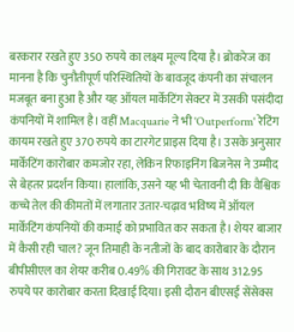बरकरार रखते हुए 350 रुपये का लक्ष्य मूल्य दिया है। ब्रोकरेज का मानना है कि चुनौतीपूर्ण परिस्थितियों के बावजूद कंपनी का संचालन मजबूत बना हुआ है और यह ऑयल मार्केटिंग सेक्टर में उसकी पसंदीदा कंपनियों में शामिल है। वहीं Macquarie ने भी 'Outperform' रेटिंग कायम रखते हुए 370 रुपये का टारगेट प्राइस दिया है। उसके अनुसार मार्केटिंग कारोबार कमजोर रहा, लेकिन रिफाइनिंग बिजनेस ने उम्मीद से बेहतर प्रदर्शन किया। हालांकि, उसने यह भी चेतावनी दी कि वैश्विक कच्चे तेल की कीमतों में लगातार उतार-चढ़ाव भविष्य में ऑयल मार्केटिंग कंपनियों की कमाई को प्रभावित कर सकता है। शेयर बाजार में कैसी रही चाल? जून तिमाही के नतीजों के बाद कारोबार के दौरान बीपीसीएल का शेयर करीब 0.49% की गिरावट के साथ 312.95 रुपये पर कारोबार करता दिखाई दिया। इसी दौरान बीएसई सेंसेक्स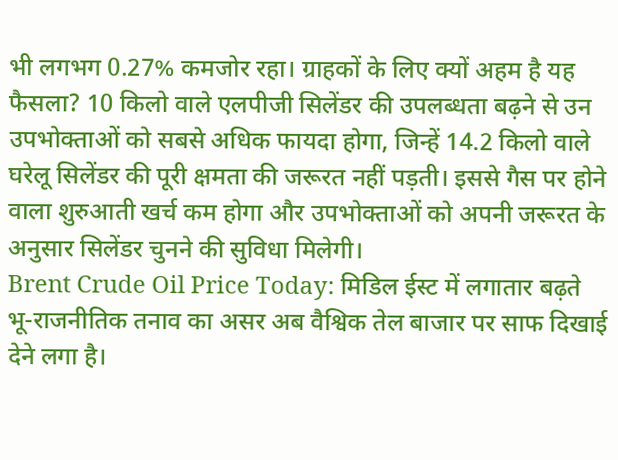भी लगभग 0.27% कमजोर रहा। ग्राहकों के लिए क्यों अहम है यह फैसला? 10 किलो वाले एलपीजी सिलेंडर की उपलब्धता बढ़ने से उन उपभोक्ताओं को सबसे अधिक फायदा होगा, जिन्हें 14.2 किलो वाले घरेलू सिलेंडर की पूरी क्षमता की जरूरत नहीं पड़ती। इससे गैस पर होने वाला शुरुआती खर्च कम होगा और उपभोक्ताओं को अपनी जरूरत के अनुसार सिलेंडर चुनने की सुविधा मिलेगी।
Brent Crude Oil Price Today: मिडिल ईस्ट में लगातार बढ़ते भू-राजनीतिक तनाव का असर अब वैश्विक तेल बाजार पर साफ दिखाई देने लगा है।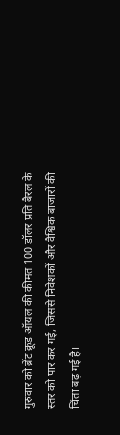गुरुवार को ब्रेंट क्रूड ऑयल की कीमत 100 डॉलर प्रति बैरल के स्तर को पार कर गई, जिससे निवेशकों और वैश्विक बाजारों की चिंता बढ़ गई है।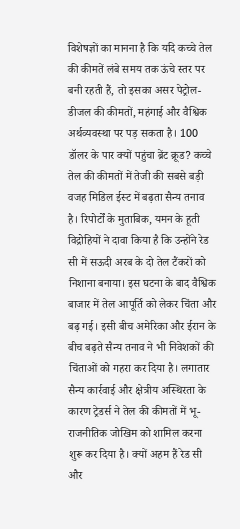विशेषज्ञों का मानना है कि यदि कच्चे तेल की कीमतें लंबे समय तक ऊंचे स्तर पर बनी रहती हैं, तो इसका असर पेट्रोल-डीजल की कीमतों, महंगाई और वैश्विक अर्थव्यवस्था पर पड़ सकता है। 100 डॉलर के पार क्यों पहुंचा ब्रेंट क्रूड? कच्चे तेल की कीमतों में तेजी की सबसे बड़ी वजह मिडिल ईस्ट में बढ़ता सैन्य तनाव है। रिपोर्टों के मुताबिक, यमन के हूती विद्रोहियों ने दावा किया है कि उन्होंने रेड सी में सऊदी अरब के दो तेल टैंकरों को निशाना बनाया। इस घटना के बाद वैश्विक बाजार में तेल आपूर्ति को लेकर चिंता और बढ़ गई। इसी बीच अमेरिका और ईरान के बीच बढ़ते सैन्य तनाव ने भी निवेशकों की चिंताओं को गहरा कर दिया है। लगातार सैन्य कार्रवाई और क्षेत्रीय अस्थिरता के कारण ट्रेडर्स ने तेल की कीमतों में भू-राजनीतिक जोखिम को शामिल करना शुरू कर दिया है। क्यों अहम हैं रेड सी और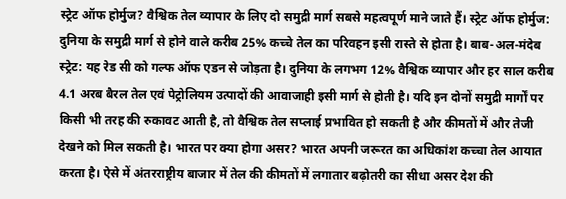स्ट्रेट ऑफ होर्मुज? वैश्विक तेल व्यापार के लिए दो समुद्री मार्ग सबसे महत्वपूर्ण माने जाते हैं। स्ट्रेट ऑफ होर्मुज: दुनिया के समुद्री मार्ग से होने वाले करीब 25% कच्चे तेल का परिवहन इसी रास्ते से होता है। बाब-अल-मंदेब स्ट्रेट: यह रेड सी को गल्फ ऑफ एडन से जोड़ता है। दुनिया के लगभग 12% वैश्विक व्यापार और हर साल करीब 4.1 अरब बैरल तेल एवं पेट्रोलियम उत्पादों की आवाजाही इसी मार्ग से होती है। यदि इन दोनों समुद्री मार्गों पर किसी भी तरह की रुकावट आती है, तो वैश्विक तेल सप्लाई प्रभावित हो सकती है और कीमतों में और तेजी देखने को मिल सकती है। भारत पर क्या होगा असर? भारत अपनी जरूरत का अधिकांश कच्चा तेल आयात करता है। ऐसे में अंतरराष्ट्रीय बाजार में तेल की कीमतों में लगातार बढ़ोतरी का सीधा असर देश की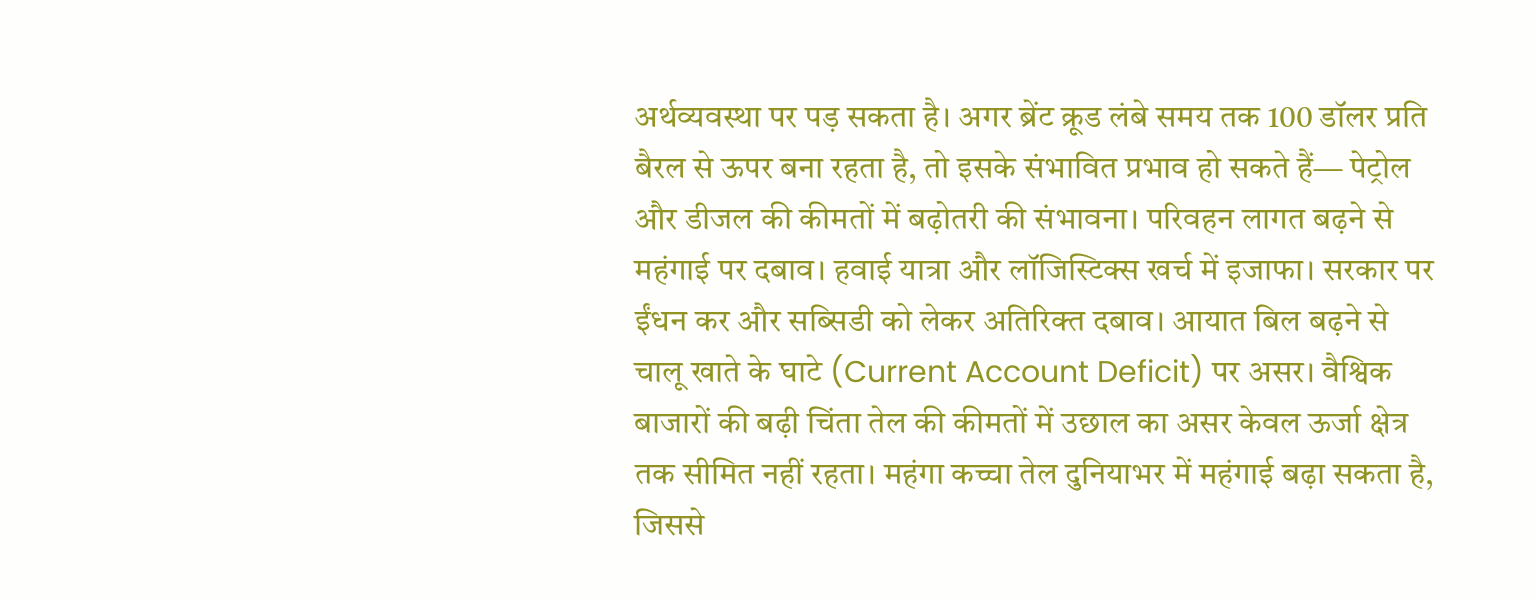अर्थव्यवस्था पर पड़ सकता है। अगर ब्रेंट क्रूड लंबे समय तक 100 डॉलर प्रति बैरल से ऊपर बना रहता है, तो इसके संभावित प्रभाव हो सकते हैं— पेट्रोल और डीजल की कीमतों में बढ़ोतरी की संभावना। परिवहन लागत बढ़ने से महंगाई पर दबाव। हवाई यात्रा और लॉजिस्टिक्स खर्च में इजाफा। सरकार पर ईंधन कर और सब्सिडी को लेकर अतिरिक्त दबाव। आयात बिल बढ़ने से चालू खाते के घाटे (Current Account Deficit) पर असर। वैश्विक बाजारों की बढ़ी चिंता तेल की कीमतों में उछाल का असर केवल ऊर्जा क्षेत्र तक सीमित नहीं रहता। महंगा कच्चा तेल दुनियाभर में महंगाई बढ़ा सकता है, जिससे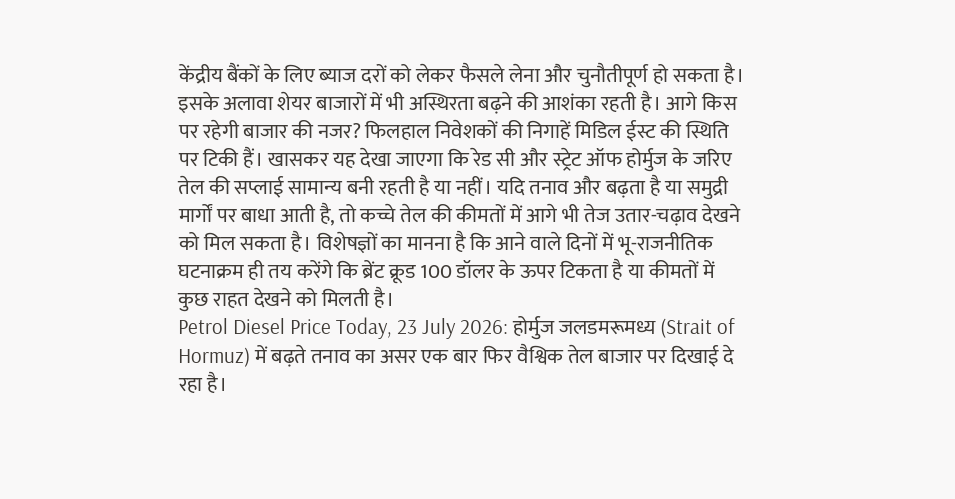केंद्रीय बैंकों के लिए ब्याज दरों को लेकर फैसले लेना और चुनौतीपूर्ण हो सकता है। इसके अलावा शेयर बाजारों में भी अस्थिरता बढ़ने की आशंका रहती है। आगे किस पर रहेगी बाजार की नजर? फिलहाल निवेशकों की निगाहें मिडिल ईस्ट की स्थिति पर टिकी हैं। खासकर यह देखा जाएगा कि रेड सी और स्ट्रेट ऑफ होर्मुज के जरिए तेल की सप्लाई सामान्य बनी रहती है या नहीं। यदि तनाव और बढ़ता है या समुद्री मार्गों पर बाधा आती है, तो कच्चे तेल की कीमतों में आगे भी तेज उतार-चढ़ाव देखने को मिल सकता है। विशेषज्ञों का मानना है कि आने वाले दिनों में भू-राजनीतिक घटनाक्रम ही तय करेंगे कि ब्रेंट क्रूड 100 डॉलर के ऊपर टिकता है या कीमतों में कुछ राहत देखने को मिलती है।
Petrol Diesel Price Today, 23 July 2026: होर्मुज जलडमरूमध्य (Strait of Hormuz) में बढ़ते तनाव का असर एक बार फिर वैश्विक तेल बाजार पर दिखाई दे रहा है।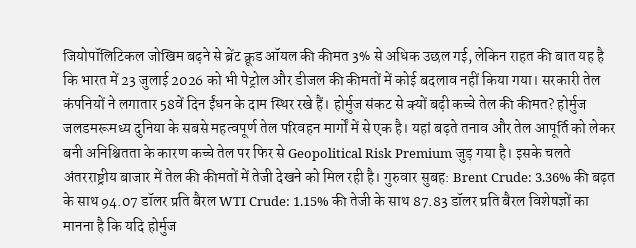जियोपॉलिटिकल जोखिम बढ़ने से ब्रेंट क्रूड ऑयल की कीमत 3% से अधिक उछल गई, लेकिन राहत की बात यह है कि भारत में 23 जुलाई 2026 को भी पेट्रोल और डीजल की कीमतों में कोई बदलाव नहीं किया गया। सरकारी तेल कंपनियों ने लगातार 58वें दिन ईंधन के दाम स्थिर रखे हैं। होर्मुज संकट से क्यों बढ़ी कच्चे तेल की कीमत? होर्मुज जलडमरूमध्य दुनिया के सबसे महत्वपूर्ण तेल परिवहन मार्गों में से एक है। यहां बढ़ते तनाव और तेल आपूर्ति को लेकर बनी अनिश्चितता के कारण कच्चे तेल पर फिर से Geopolitical Risk Premium जुड़ गया है। इसके चलते अंतरराष्ट्रीय बाजार में तेल की कीमतों में तेजी देखने को मिल रही है। गुरुवार सुबह: Brent Crude: 3.36% की बढ़त के साथ 94.07 डॉलर प्रति बैरल WTI Crude: 1.15% की तेजी के साथ 87.83 डॉलर प्रति बैरल विशेषज्ञों का मानना है कि यदि होर्मुज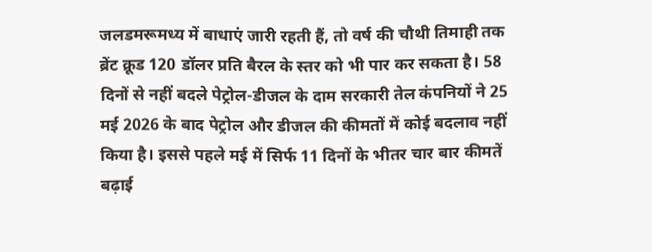जलडमरूमध्य में बाधाएं जारी रहती हैं, तो वर्ष की चौथी तिमाही तक ब्रेंट क्रूड 120 डॉलर प्रति बैरल के स्तर को भी पार कर सकता है। 58 दिनों से नहीं बदले पेट्रोल-डीजल के दाम सरकारी तेल कंपनियों ने 25 मई 2026 के बाद पेट्रोल और डीजल की कीमतों में कोई बदलाव नहीं किया है। इससे पहले मई में सिर्फ 11 दिनों के भीतर चार बार कीमतें बढ़ाई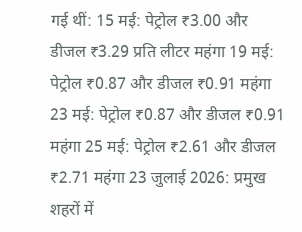गई थीं: 15 मई: पेट्रोल ₹3.00 और डीजल ₹3.29 प्रति लीटर महंगा 19 मई: पेट्रोल ₹0.87 और डीजल ₹0.91 महंगा 23 मई: पेट्रोल ₹0.87 और डीजल ₹0.91 महंगा 25 मई: पेट्रोल ₹2.61 और डीजल ₹2.71 महंगा 23 जुलाई 2026: प्रमुख शहरों में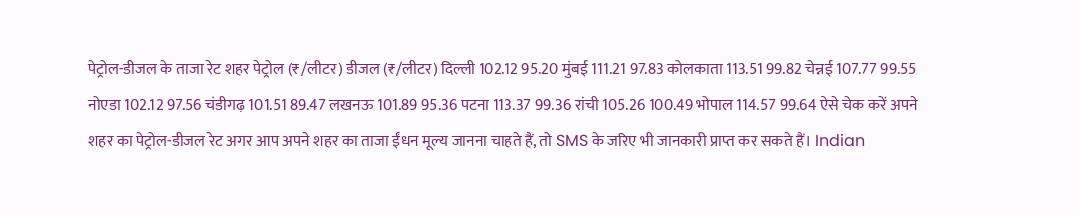पेट्रोल-डीजल के ताजा रेट शहर पेट्रोल (₹/लीटर) डीजल (₹/लीटर) दिल्ली 102.12 95.20 मुंबई 111.21 97.83 कोलकाता 113.51 99.82 चेन्नई 107.77 99.55 नोएडा 102.12 97.56 चंडीगढ़ 101.51 89.47 लखनऊ 101.89 95.36 पटना 113.37 99.36 रांची 105.26 100.49 भोपाल 114.57 99.64 ऐसे चेक करें अपने शहर का पेट्रोल-डीजल रेट अगर आप अपने शहर का ताजा ईंधन मूल्य जानना चाहते हैं, तो SMS के जरिए भी जानकारी प्राप्त कर सकते हैं। Indian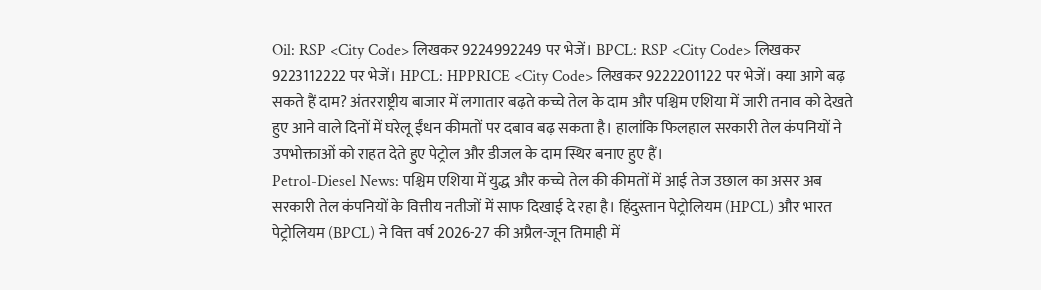Oil: RSP <City Code> लिखकर 9224992249 पर भेजें। BPCL: RSP <City Code> लिखकर 9223112222 पर भेजें। HPCL: HPPRICE <City Code> लिखकर 9222201122 पर भेजें। क्या आगे बढ़ सकते हैं दाम? अंतरराष्ट्रीय बाजार में लगातार बढ़ते कच्चे तेल के दाम और पश्चिम एशिया में जारी तनाव को देखते हुए आने वाले दिनों में घरेलू ईंधन कीमतों पर दबाव बढ़ सकता है। हालांकि फिलहाल सरकारी तेल कंपनियों ने उपभोक्ताओं को राहत देते हुए पेट्रोल और डीजल के दाम स्थिर बनाए हुए हैं।
Petrol-Diesel News: पश्चिम एशिया में युद्ध और कच्चे तेल की कीमतों में आई तेज उछाल का असर अब सरकारी तेल कंपनियों के वित्तीय नतीजों में साफ दिखाई दे रहा है। हिंदुस्तान पेट्रोलियम (HPCL) और भारत पेट्रोलियम (BPCL) ने वित्त वर्ष 2026-27 की अप्रैल-जून तिमाही में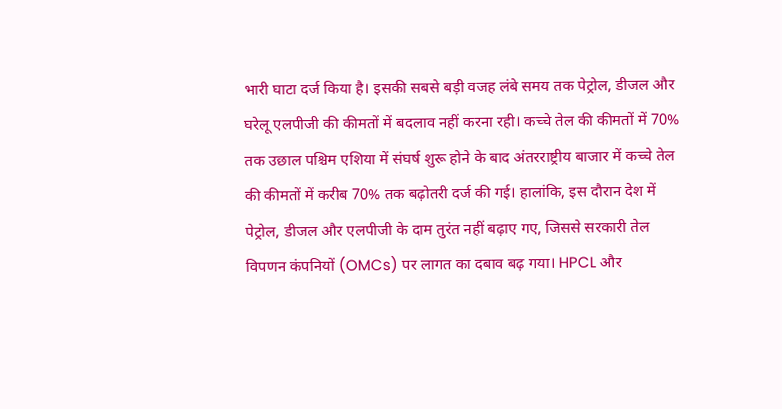भारी घाटा दर्ज किया है। इसकी सबसे बड़ी वजह लंबे समय तक पेट्रोल, डीजल और घरेलू एलपीजी की कीमतों में बदलाव नहीं करना रही। कच्चे तेल की कीमतों में 70% तक उछाल पश्चिम एशिया में संघर्ष शुरू होने के बाद अंतरराष्ट्रीय बाजार में कच्चे तेल की कीमतों में करीब 70% तक बढ़ोतरी दर्ज की गई। हालांकि, इस दौरान देश में पेट्रोल, डीजल और एलपीजी के दाम तुरंत नहीं बढ़ाए गए, जिससे सरकारी तेल विपणन कंपनियों (OMCs) पर लागत का दबाव बढ़ गया। HPCL और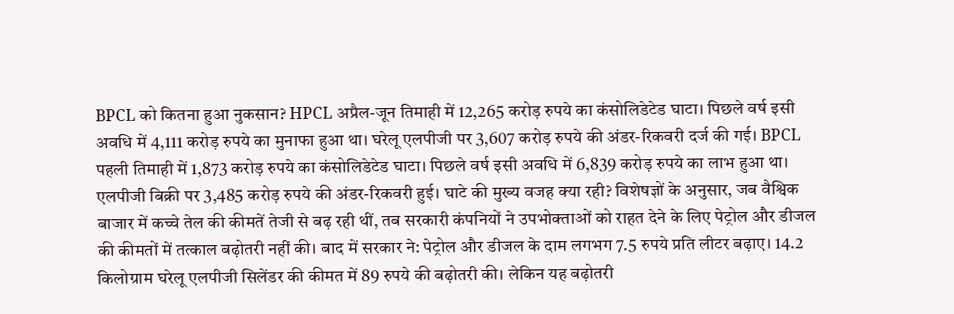BPCL को कितना हुआ नुकसान? HPCL अप्रैल-जून तिमाही में 12,265 करोड़ रुपये का कंसोलिडेटेड घाटा। पिछले वर्ष इसी अवधि में 4,111 करोड़ रुपये का मुनाफा हुआ था। घरेलू एलपीजी पर 3,607 करोड़ रुपये की अंडर-रिकवरी दर्ज की गई। BPCL पहली तिमाही में 1,873 करोड़ रुपये का कंसोलिडेटेड घाटा। पिछले वर्ष इसी अवधि में 6,839 करोड़ रुपये का लाभ हुआ था। एलपीजी बिक्री पर 3,485 करोड़ रुपये की अंडर-रिकवरी हुई। घाटे की मुख्य वजह क्या रही? विशेषज्ञों के अनुसार, जब वैश्विक बाजार में कच्चे तेल की कीमतें तेजी से बढ़ रही थीं, तब सरकारी कंपनियों ने उपभोक्ताओं को राहत देने के लिए पेट्रोल और डीजल की कीमतों में तत्काल बढ़ोतरी नहीं की। बाद में सरकार ने: पेट्रोल और डीजल के दाम लगभग 7.5 रुपये प्रति लीटर बढ़ाए। 14.2 किलोग्राम घरेलू एलपीजी सिलेंडर की कीमत में 89 रुपये की बढ़ोतरी की। लेकिन यह बढ़ोतरी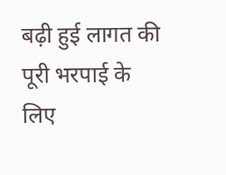बढ़ी हुई लागत की पूरी भरपाई के लिए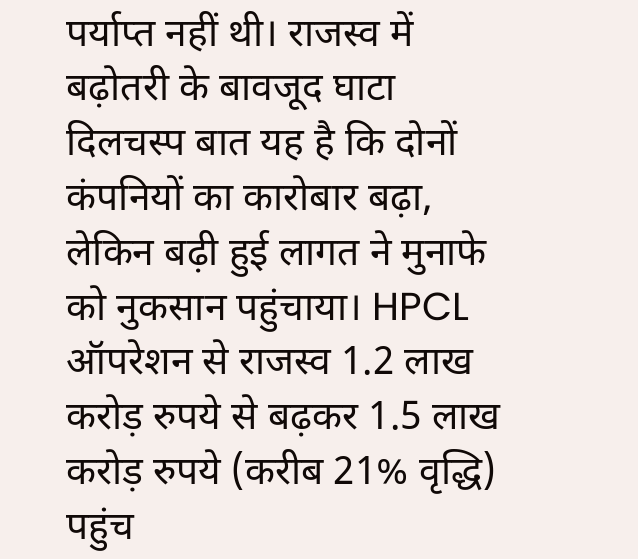पर्याप्त नहीं थी। राजस्व में बढ़ोतरी के बावजूद घाटा दिलचस्प बात यह है कि दोनों कंपनियों का कारोबार बढ़ा, लेकिन बढ़ी हुई लागत ने मुनाफे को नुकसान पहुंचाया। HPCL ऑपरेशन से राजस्व 1.2 लाख करोड़ रुपये से बढ़कर 1.5 लाख करोड़ रुपये (करीब 21% वृद्धि) पहुंच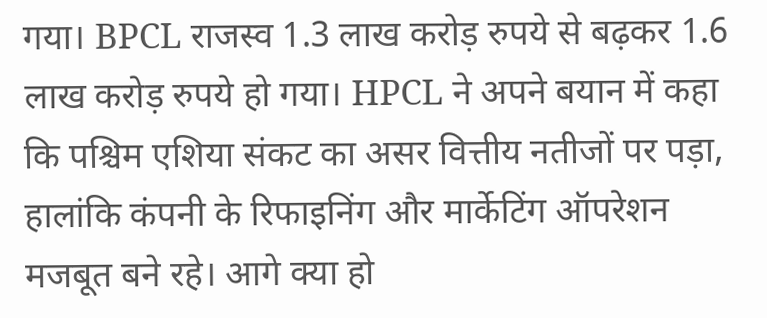गया। BPCL राजस्व 1.3 लाख करोड़ रुपये से बढ़कर 1.6 लाख करोड़ रुपये हो गया। HPCL ने अपने बयान में कहा कि पश्चिम एशिया संकट का असर वित्तीय नतीजों पर पड़ा, हालांकि कंपनी के रिफाइनिंग और मार्केटिंग ऑपरेशन मजबूत बने रहे। आगे क्या हो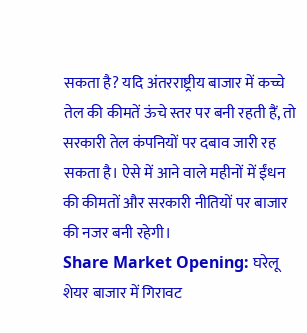सकता है? यदि अंतरराष्ट्रीय बाजार में कच्चे तेल की कीमतें ऊंचे स्तर पर बनी रहती हैं, तो सरकारी तेल कंपनियों पर दबाव जारी रह सकता है। ऐसे में आने वाले महीनों में ईंधन की कीमतों और सरकारी नीतियों पर बाजार की नजर बनी रहेगी।
Share Market Opening: घरेलू शेयर बाजार में गिरावट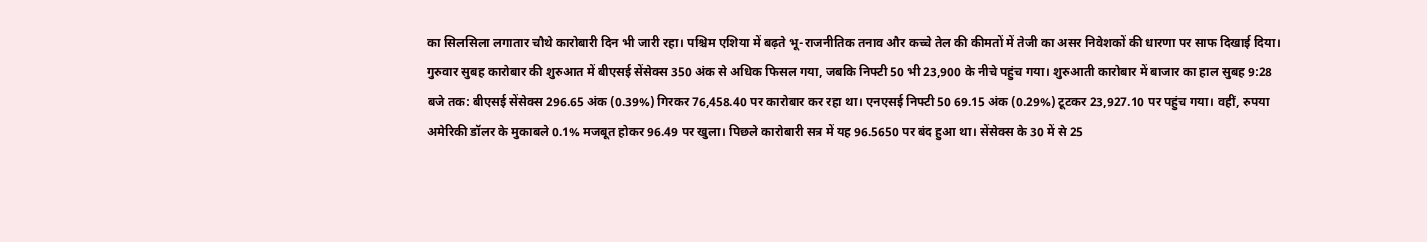का सिलसिला लगातार चौथे कारोबारी दिन भी जारी रहा। पश्चिम एशिया में बढ़ते भू-राजनीतिक तनाव और कच्चे तेल की कीमतों में तेजी का असर निवेशकों की धारणा पर साफ दिखाई दिया। गुरुवार सुबह कारोबार की शुरुआत में बीएसई सेंसेक्स 350 अंक से अधिक फिसल गया, जबकि निफ्टी 50 भी 23,900 के नीचे पहुंच गया। शुरुआती कारोबार में बाजार का हाल सुबह 9:28 बजे तक: बीएसई सेंसेक्स 296.65 अंक (0.39%) गिरकर 76,458.40 पर कारोबार कर रहा था। एनएसई निफ्टी 50 69.15 अंक (0.29%) टूटकर 23,927.10 पर पहुंच गया। वहीं, रुपया अमेरिकी डॉलर के मुकाबले 0.1% मजबूत होकर 96.49 पर खुला। पिछले कारोबारी सत्र में यह 96.5650 पर बंद हुआ था। सेंसेक्स के 30 में से 25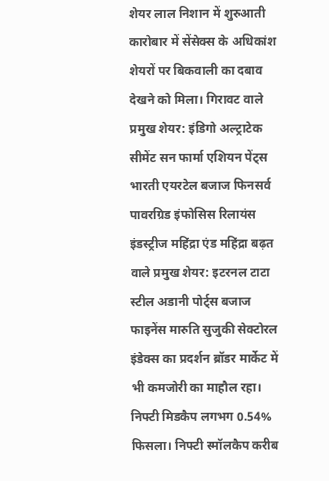शेयर लाल निशान में शुरुआती कारोबार में सेंसेक्स के अधिकांश शेयरों पर बिकवाली का दबाव देखने को मिला। गिरावट वाले प्रमुख शेयर: इंडिगो अल्ट्राटेक सीमेंट सन फार्मा एशियन पेंट्स भारती एयरटेल बजाज फिनसर्व पावरग्रिड इंफोसिस रिलायंस इंडस्ट्रीज महिंद्रा एंड महिंद्रा बढ़त वाले प्रमुख शेयर: इटरनल टाटा स्टील अडानी पोर्ट्स बजाज फाइनेंस मारुति सुजुकी सेक्टोरल इंडेक्स का प्रदर्शन ब्रॉडर मार्केट में भी कमजोरी का माहौल रहा। निफ्टी मिडकैप लगभग 0.54% फिसला। निफ्टी स्मॉलकैप करीब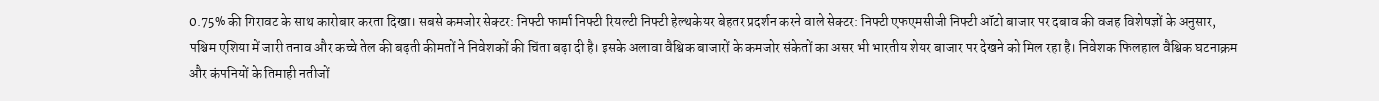0.75% की गिरावट के साथ कारोबार करता दिखा। सबसे कमजोर सेक्टर: निफ्टी फार्मा निफ्टी रियल्टी निफ्टी हेल्थकेयर बेहतर प्रदर्शन करने वाले सेक्टर: निफ्टी एफएमसीजी निफ्टी ऑटो बाजार पर दबाव की वजह विशेषज्ञों के अनुसार, पश्चिम एशिया में जारी तनाव और कच्चे तेल की बढ़ती कीमतों ने निवेशकों की चिंता बढ़ा दी है। इसके अलावा वैश्विक बाजारों के कमजोर संकेतों का असर भी भारतीय शेयर बाजार पर देखने को मिल रहा है। निवेशक फिलहाल वैश्विक घटनाक्रम और कंपनियों के तिमाही नतीजों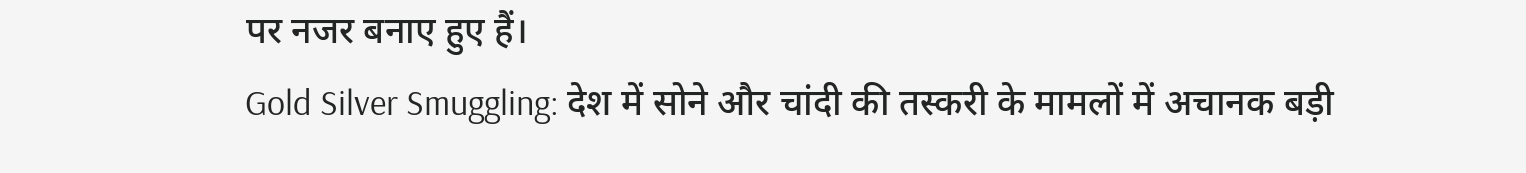पर नजर बनाए हुए हैं।
Gold Silver Smuggling: देश में सोने और चांदी की तस्करी के मामलों में अचानक बड़ी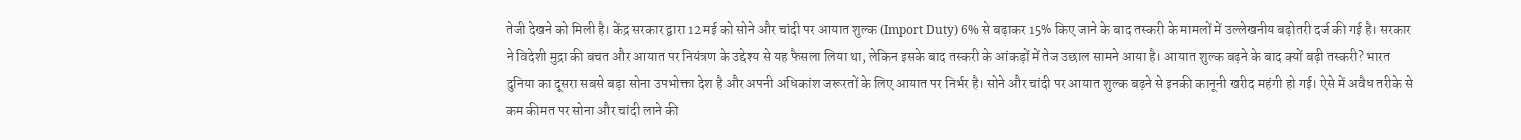तेजी देखने को मिली है। केंद्र सरकार द्वारा 12 मई को सोने और चांदी पर आयात शुल्क (Import Duty) 6% से बढ़ाकर 15% किए जाने के बाद तस्करी के मामलों में उल्लेखनीय बढ़ोतरी दर्ज की गई है। सरकार ने विदेशी मुद्रा की बचत और आयात पर नियंत्रण के उद्देश्य से यह फैसला लिया था, लेकिन इसके बाद तस्करी के आंकड़ों में तेज उछाल सामने आया है। आयात शुल्क बढ़ने के बाद क्यों बढ़ी तस्करी? भारत दुनिया का दूसरा सबसे बड़ा सोना उपभोक्ता देश है और अपनी अधिकांश जरूरतों के लिए आयात पर निर्भर है। सोने और चांदी पर आयात शुल्क बढ़ने से इनकी कानूनी खरीद महंगी हो गई। ऐसे में अवैध तरीके से कम कीमत पर सोना और चांदी लाने की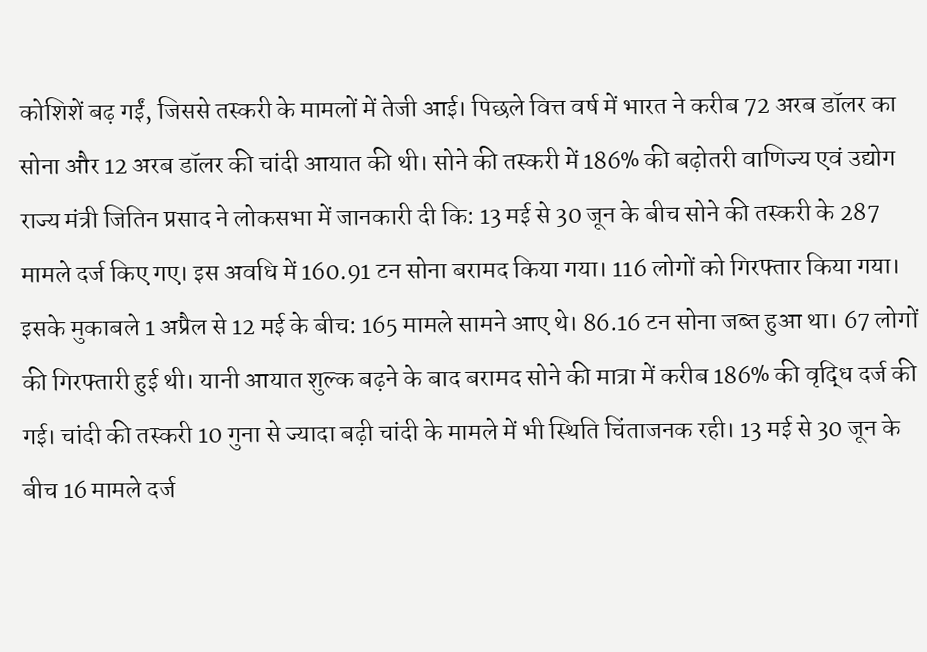कोशिशें बढ़ गईं, जिससे तस्करी के मामलों में तेजी आई। पिछले वित्त वर्ष में भारत ने करीब 72 अरब डॉलर का सोना और 12 अरब डॉलर की चांदी आयात की थी। सोने की तस्करी में 186% की बढ़ोतरी वाणिज्य एवं उद्योग राज्य मंत्री जितिन प्रसाद ने लोकसभा में जानकारी दी कि: 13 मई से 30 जून के बीच सोने की तस्करी के 287 मामले दर्ज किए गए। इस अवधि में 160.91 टन सोना बरामद किया गया। 116 लोगों को गिरफ्तार किया गया। इसके मुकाबले 1 अप्रैल से 12 मई के बीच: 165 मामले सामने आए थे। 86.16 टन सोना जब्त हुआ था। 67 लोगों की गिरफ्तारी हुई थी। यानी आयात शुल्क बढ़ने के बाद बरामद सोने की मात्रा में करीब 186% की वृद्धि दर्ज की गई। चांदी की तस्करी 10 गुना से ज्यादा बढ़ी चांदी के मामले में भी स्थिति चिंताजनक रही। 13 मई से 30 जून के बीच 16 मामले दर्ज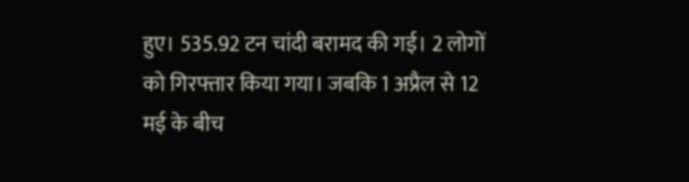हुए। 535.92 टन चांदी बरामद की गई। 2 लोगों को गिरफ्तार किया गया। जबकि 1 अप्रैल से 12 मई के बीच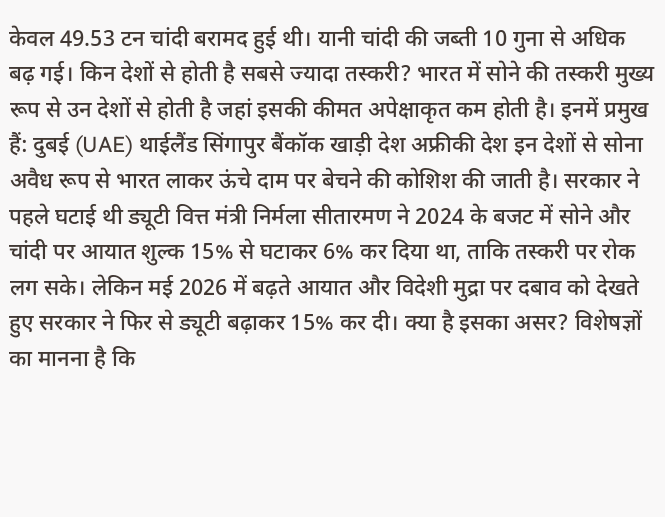केवल 49.53 टन चांदी बरामद हुई थी। यानी चांदी की जब्ती 10 गुना से अधिक बढ़ गई। किन देशों से होती है सबसे ज्यादा तस्करी? भारत में सोने की तस्करी मुख्य रूप से उन देशों से होती है जहां इसकी कीमत अपेक्षाकृत कम होती है। इनमें प्रमुख हैं: दुबई (UAE) थाईलैंड सिंगापुर बैंकॉक खाड़ी देश अफ्रीकी देश इन देशों से सोना अवैध रूप से भारत लाकर ऊंचे दाम पर बेचने की कोशिश की जाती है। सरकार ने पहले घटाई थी ड्यूटी वित्त मंत्री निर्मला सीतारमण ने 2024 के बजट में सोने और चांदी पर आयात शुल्क 15% से घटाकर 6% कर दिया था, ताकि तस्करी पर रोक लग सके। लेकिन मई 2026 में बढ़ते आयात और विदेशी मुद्रा पर दबाव को देखते हुए सरकार ने फिर से ड्यूटी बढ़ाकर 15% कर दी। क्या है इसका असर? विशेषज्ञों का मानना है कि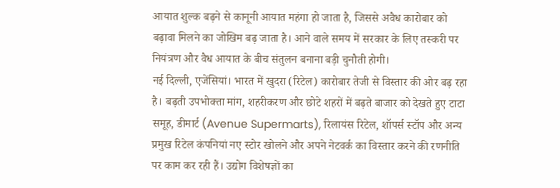आयात शुल्क बढ़ने से कानूनी आयात महंगा हो जाता है, जिससे अवैध कारोबार को बढ़ावा मिलने का जोखिम बढ़ जाता है। आने वाले समय में सरकार के लिए तस्करी पर नियंत्रण और वैध आयात के बीच संतुलन बनाना बड़ी चुनौती होगी।
नई दिल्ली, एजेंसियां। भारत में खुदरा (रिटेल) कारोबार तेजी से विस्तार की ओर बढ़ रहा है। बढ़ती उपभोक्ता मांग, शहरीकरण और छोटे शहरों में बढ़ते बाजार को देखते हुए टाटा समूह, डीमार्ट (Avenue Supermarts), रिलायंस रिटेल, शॉपर्स स्टॉप और अन्य प्रमुख रिटेल कंपनियां नए स्टोर खोलने और अपने नेटवर्क का विस्तार करने की रणनीति पर काम कर रही हैं। उद्योग विशेषज्ञों का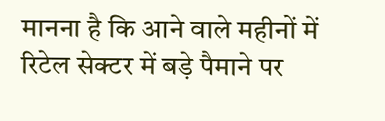मानना है कि आने वाले महीनों में रिटेल सेक्टर में बड़े पैमाने पर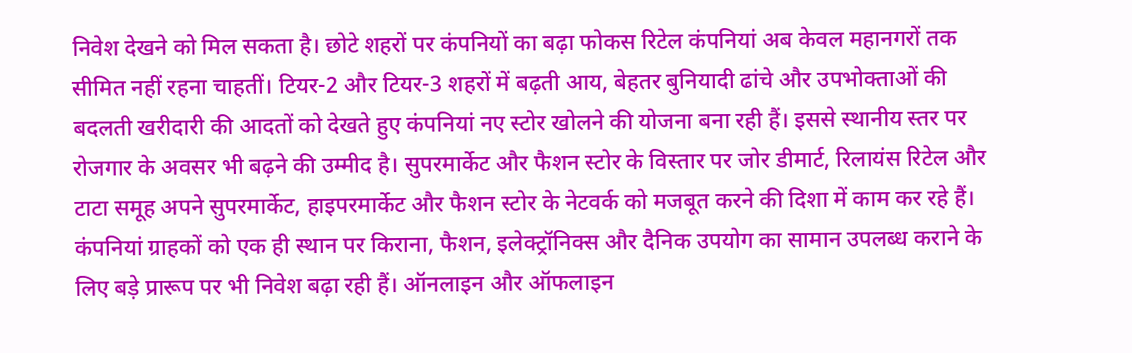निवेश देखने को मिल सकता है। छोटे शहरों पर कंपनियों का बढ़ा फोकस रिटेल कंपनियां अब केवल महानगरों तक सीमित नहीं रहना चाहतीं। टियर-2 और टियर-3 शहरों में बढ़ती आय, बेहतर बुनियादी ढांचे और उपभोक्ताओं की बदलती खरीदारी की आदतों को देखते हुए कंपनियां नए स्टोर खोलने की योजना बना रही हैं। इससे स्थानीय स्तर पर रोजगार के अवसर भी बढ़ने की उम्मीद है। सुपरमार्केट और फैशन स्टोर के विस्तार पर जोर डीमार्ट, रिलायंस रिटेल और टाटा समूह अपने सुपरमार्केट, हाइपरमार्केट और फैशन स्टोर के नेटवर्क को मजबूत करने की दिशा में काम कर रहे हैं। कंपनियां ग्राहकों को एक ही स्थान पर किराना, फैशन, इलेक्ट्रॉनिक्स और दैनिक उपयोग का सामान उपलब्ध कराने के लिए बड़े प्रारूप पर भी निवेश बढ़ा रही हैं। ऑनलाइन और ऑफलाइन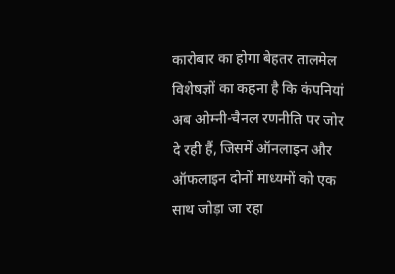कारोबार का होगा बेहतर तालमेल विशेषज्ञों का कहना है कि कंपनियां अब ओम्नी-चैनल रणनीति पर जोर दे रही हैं, जिसमें ऑनलाइन और ऑफलाइन दोनों माध्यमों को एक साथ जोड़ा जा रहा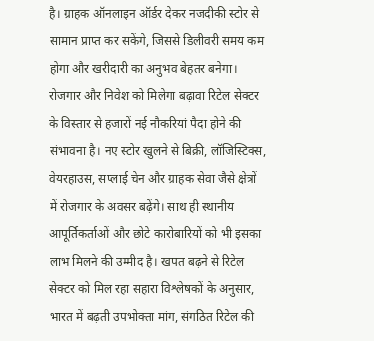है। ग्राहक ऑनलाइन ऑर्डर देकर नजदीकी स्टोर से सामान प्राप्त कर सकेंगे, जिससे डिलीवरी समय कम होगा और खरीदारी का अनुभव बेहतर बनेगा। रोजगार और निवेश को मिलेगा बढ़ावा रिटेल सेक्टर के विस्तार से हजारों नई नौकरियां पैदा होने की संभावना है। नए स्टोर खुलने से बिक्री, लॉजिस्टिक्स, वेयरहाउस, सप्लाई चेन और ग्राहक सेवा जैसे क्षेत्रों में रोजगार के अवसर बढ़ेंगे। साथ ही स्थानीय आपूर्तिकर्ताओं और छोटे कारोबारियों को भी इसका लाभ मिलने की उम्मीद है। खपत बढ़ने से रिटेल सेक्टर को मिल रहा सहारा विश्लेषकों के अनुसार, भारत में बढ़ती उपभोक्ता मांग, संगठित रिटेल की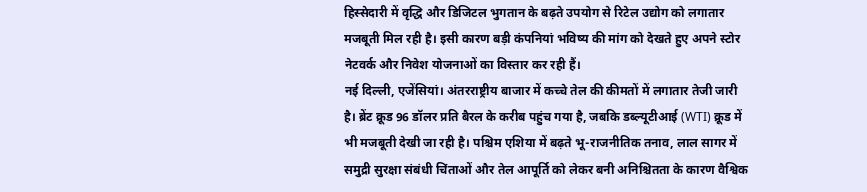हिस्सेदारी में वृद्धि और डिजिटल भुगतान के बढ़ते उपयोग से रिटेल उद्योग को लगातार मजबूती मिल रही है। इसी कारण बड़ी कंपनियां भविष्य की मांग को देखते हुए अपने स्टोर नेटवर्क और निवेश योजनाओं का विस्तार कर रही हैं।
नई दिल्ली, एजेंसियां। अंतरराष्ट्रीय बाजार में कच्चे तेल की कीमतों में लगातार तेजी जारी है। ब्रेंट क्रूड 96 डॉलर प्रति बैरल के करीब पहुंच गया है, जबकि डब्ल्यूटीआई (WTI) क्रूड में भी मजबूती देखी जा रही है। पश्चिम एशिया में बढ़ते भू-राजनीतिक तनाव, लाल सागर में समुद्री सुरक्षा संबंधी चिंताओं और तेल आपूर्ति को लेकर बनी अनिश्चितता के कारण वैश्विक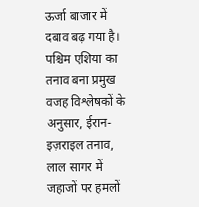ऊर्जा बाजार में दबाव बढ़ गया है। पश्चिम एशिया का तनाव बना प्रमुख वजह विश्लेषकों के अनुसार, ईरान-इज़राइल तनाव, लाल सागर में जहाजों पर हमलों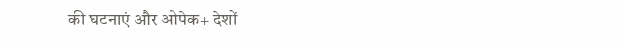की घटनाएं और ओपेक+ देशों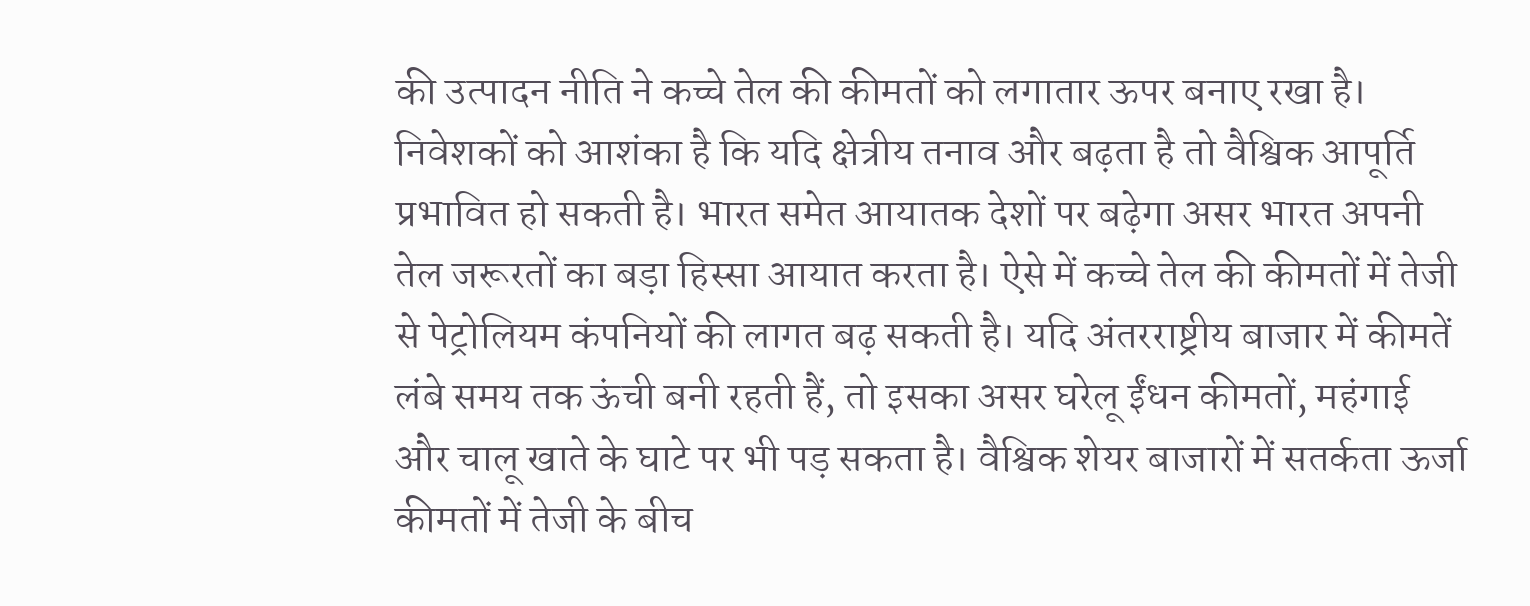की उत्पादन नीति ने कच्चे तेल की कीमतों को लगातार ऊपर बनाए रखा है। निवेशकों को आशंका है कि यदि क्षेत्रीय तनाव और बढ़ता है तो वैश्विक आपूर्ति प्रभावित हो सकती है। भारत समेत आयातक देशों पर बढ़ेगा असर भारत अपनी तेल जरूरतों का बड़ा हिस्सा आयात करता है। ऐसे में कच्चे तेल की कीमतों में तेजी से पेट्रोलियम कंपनियों की लागत बढ़ सकती है। यदि अंतरराष्ट्रीय बाजार में कीमतें लंबे समय तक ऊंची बनी रहती हैं, तो इसका असर घरेलू ईंधन कीमतों, महंगाई और चालू खाते के घाटे पर भी पड़ सकता है। वैश्विक शेयर बाजारों में सतर्कता ऊर्जा कीमतों में तेजी के बीच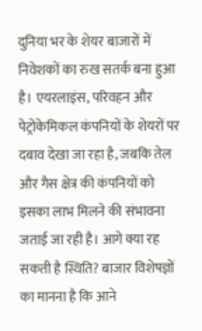दुनिया भर के शेयर बाजारों में निवेशकों का रुख सतर्क बना हुआ है। एयरलाइंस, परिवहन और पेट्रोकेमिकल कंपनियों के शेयरों पर दबाव देखा जा रहा है, जबकि तेल और गैस क्षेत्र की कंपनियों को इसका लाभ मिलने की संभावना जताई जा रही है। आगे क्या रह सकती है स्थिति? बाजार विशेषज्ञों का मानना है कि आने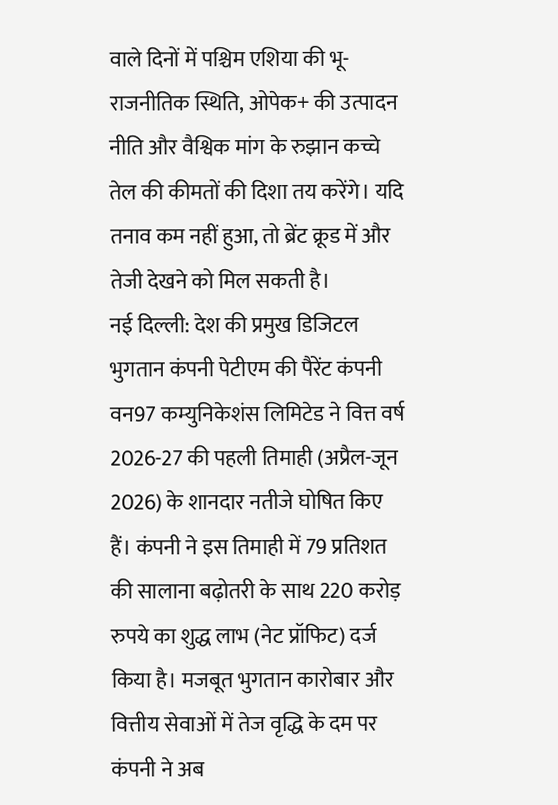वाले दिनों में पश्चिम एशिया की भू-राजनीतिक स्थिति, ओपेक+ की उत्पादन नीति और वैश्विक मांग के रुझान कच्चे तेल की कीमतों की दिशा तय करेंगे। यदि तनाव कम नहीं हुआ, तो ब्रेंट क्रूड में और तेजी देखने को मिल सकती है।
नई दिल्ली: देश की प्रमुख डिजिटल भुगतान कंपनी पेटीएम की पैरेंट कंपनी वन97 कम्युनिकेशंस लिमिटेड ने वित्त वर्ष 2026-27 की पहली तिमाही (अप्रैल-जून 2026) के शानदार नतीजे घोषित किए हैं। कंपनी ने इस तिमाही में 79 प्रतिशत की सालाना बढ़ोतरी के साथ 220 करोड़ रुपये का शुद्ध लाभ (नेट प्रॉफिट) दर्ज किया है। मजबूत भुगतान कारोबार और वित्तीय सेवाओं में तेज वृद्धि के दम पर कंपनी ने अब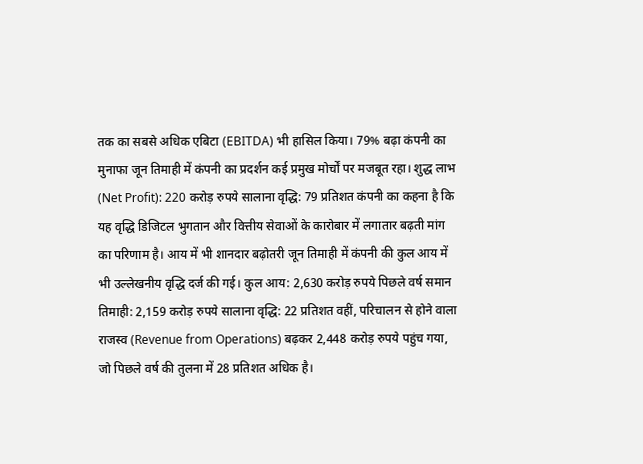तक का सबसे अधिक एबिटा (EBITDA) भी हासिल किया। 79% बढ़ा कंपनी का मुनाफा जून तिमाही में कंपनी का प्रदर्शन कई प्रमुख मोर्चों पर मजबूत रहा। शुद्ध लाभ (Net Profit): 220 करोड़ रुपये सालाना वृद्धि: 79 प्रतिशत कंपनी का कहना है कि यह वृद्धि डिजिटल भुगतान और वित्तीय सेवाओं के कारोबार में लगातार बढ़ती मांग का परिणाम है। आय में भी शानदार बढ़ोतरी जून तिमाही में कंपनी की कुल आय में भी उल्लेखनीय वृद्धि दर्ज की गई। कुल आय: 2,630 करोड़ रुपये पिछले वर्ष समान तिमाही: 2,159 करोड़ रुपये सालाना वृद्धि: 22 प्रतिशत वहीं, परिचालन से होने वाला राजस्व (Revenue from Operations) बढ़कर 2,448 करोड़ रुपये पहुंच गया, जो पिछले वर्ष की तुलना में 28 प्रतिशत अधिक है।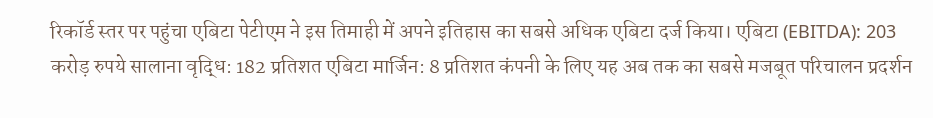रिकॉर्ड स्तर पर पहुंचा एबिटा पेटीएम ने इस तिमाही में अपने इतिहास का सबसे अधिक एबिटा दर्ज किया। एबिटा (EBITDA): 203 करोड़ रुपये सालाना वृद्धि: 182 प्रतिशत एबिटा मार्जिन: 8 प्रतिशत कंपनी के लिए यह अब तक का सबसे मजबूत परिचालन प्रदर्शन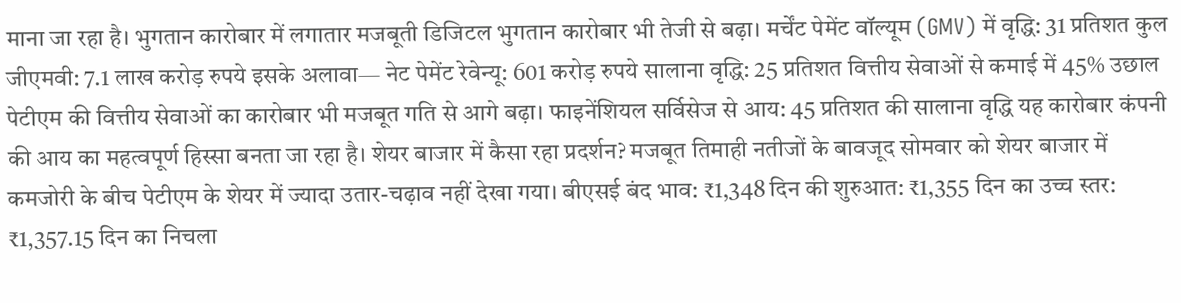माना जा रहा है। भुगतान कारोबार में लगातार मजबूती डिजिटल भुगतान कारोबार भी तेजी से बढ़ा। मर्चेंट पेमेंट वॉल्यूम (GMV) में वृद्धि: 31 प्रतिशत कुल जीएमवी: 7.1 लाख करोड़ रुपये इसके अलावा— नेट पेमेंट रेवेन्यू: 601 करोड़ रुपये सालाना वृद्धि: 25 प्रतिशत वित्तीय सेवाओं से कमाई में 45% उछाल पेटीएम की वित्तीय सेवाओं का कारोबार भी मजबूत गति से आगे बढ़ा। फाइनेंशियल सर्विसेज से आय: 45 प्रतिशत की सालाना वृद्धि यह कारोबार कंपनी की आय का महत्वपूर्ण हिस्सा बनता जा रहा है। शेयर बाजार में कैसा रहा प्रदर्शन? मजबूत तिमाही नतीजों के बावजूद सोमवार को शेयर बाजार में कमजोरी के बीच पेटीएम के शेयर में ज्यादा उतार-चढ़ाव नहीं देखा गया। बीएसई बंद भाव: ₹1,348 दिन की शुरुआत: ₹1,355 दिन का उच्च स्तर: ₹1,357.15 दिन का निचला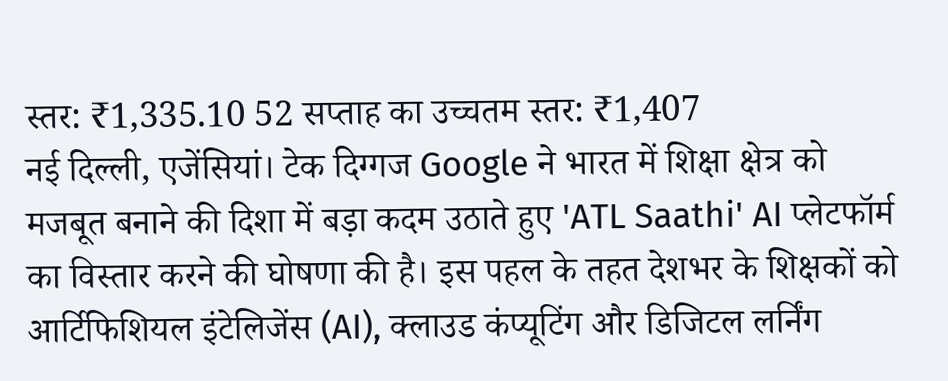स्तर: ₹1,335.10 52 सप्ताह का उच्चतम स्तर: ₹1,407
नई दिल्ली, एजेंसियां। टेक दिग्गज Google ने भारत में शिक्षा क्षेत्र को मजबूत बनाने की दिशा में बड़ा कदम उठाते हुए 'ATL Saathi' AI प्लेटफॉर्म का विस्तार करने की घोषणा की है। इस पहल के तहत देशभर के शिक्षकों को आर्टिफिशियल इंटेलिजेंस (AI), क्लाउड कंप्यूटिंग और डिजिटल लर्निंग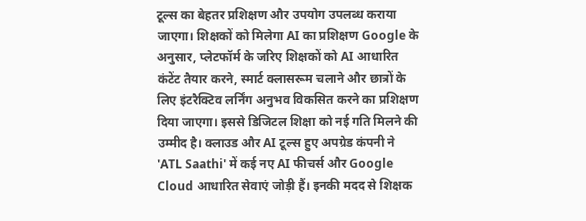टूल्स का बेहतर प्रशिक्षण और उपयोग उपलब्ध कराया जाएगा। शिक्षकों को मिलेगा AI का प्रशिक्षण Google के अनुसार, प्लेटफॉर्म के जरिए शिक्षकों को AI आधारित कंटेंट तैयार करने, स्मार्ट क्लासरूम चलाने और छात्रों के लिए इंटरैक्टिव लर्निंग अनुभव विकसित करने का प्रशिक्षण दिया जाएगा। इससे डिजिटल शिक्षा को नई गति मिलने की उम्मीद है। क्लाउड और AI टूल्स हुए अपग्रेड कंपनी ने 'ATL Saathi' में कई नए AI फीचर्स और Google Cloud आधारित सेवाएं जोड़ी हैं। इनकी मदद से शिक्षक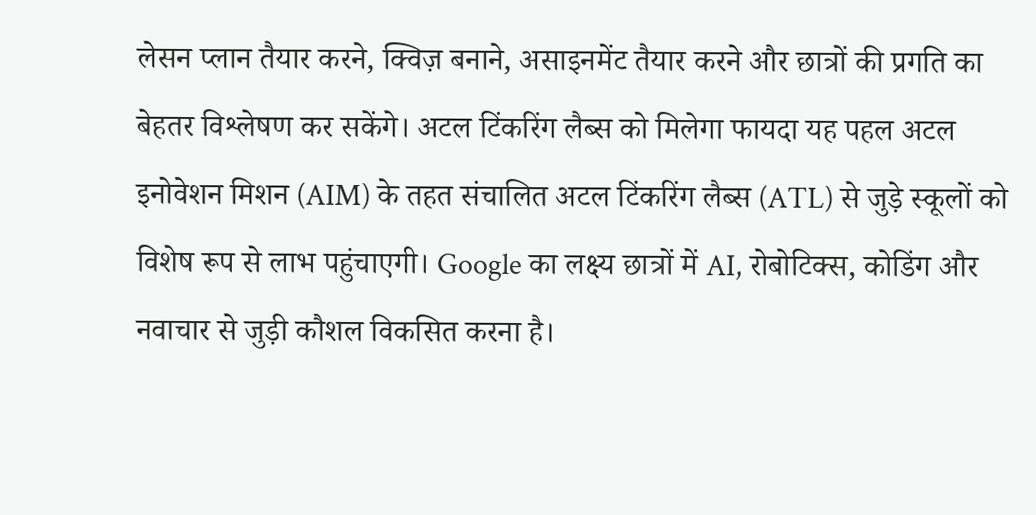लेसन प्लान तैयार करने, क्विज़ बनाने, असाइनमेंट तैयार करने और छात्रों की प्रगति का बेहतर विश्लेषण कर सकेंगे। अटल टिंकरिंग लैब्स को मिलेगा फायदा यह पहल अटल इनोवेशन मिशन (AIM) के तहत संचालित अटल टिंकरिंग लैब्स (ATL) से जुड़े स्कूलों को विशेष रूप से लाभ पहुंचाएगी। Google का लक्ष्य छात्रों में AI, रोबोटिक्स, कोडिंग और नवाचार से जुड़ी कौशल विकसित करना है।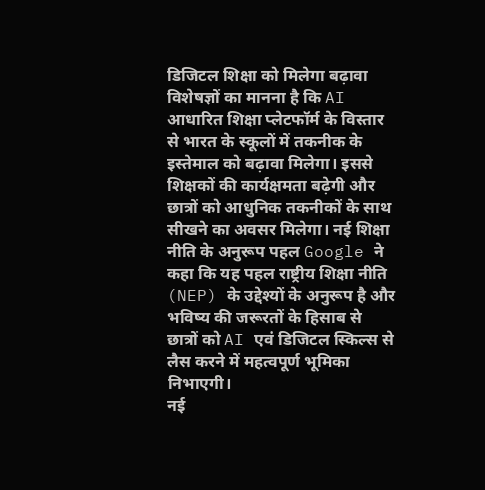डिजिटल शिक्षा को मिलेगा बढ़ावा विशेषज्ञों का मानना है कि AI आधारित शिक्षा प्लेटफॉर्म के विस्तार से भारत के स्कूलों में तकनीक के इस्तेमाल को बढ़ावा मिलेगा। इससे शिक्षकों की कार्यक्षमता बढ़ेगी और छात्रों को आधुनिक तकनीकों के साथ सीखने का अवसर मिलेगा। नई शिक्षा नीति के अनुरूप पहल Google ने कहा कि यह पहल राष्ट्रीय शिक्षा नीति (NEP) के उद्देश्यों के अनुरूप है और भविष्य की जरूरतों के हिसाब से छात्रों को AI एवं डिजिटल स्किल्स से लैस करने में महत्वपूर्ण भूमिका निभाएगी।
नई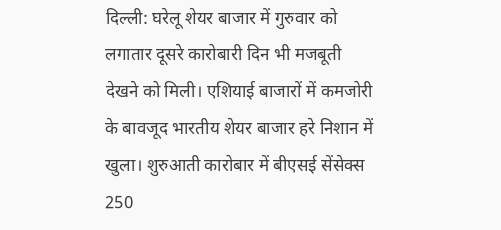दिल्ली: घरेलू शेयर बाजार में गुरुवार को लगातार दूसरे कारोबारी दिन भी मजबूती देखने को मिली। एशियाई बाजारों में कमजोरी के बावजूद भारतीय शेयर बाजार हरे निशान में खुला। शुरुआती कारोबार में बीएसई सेंसेक्स 250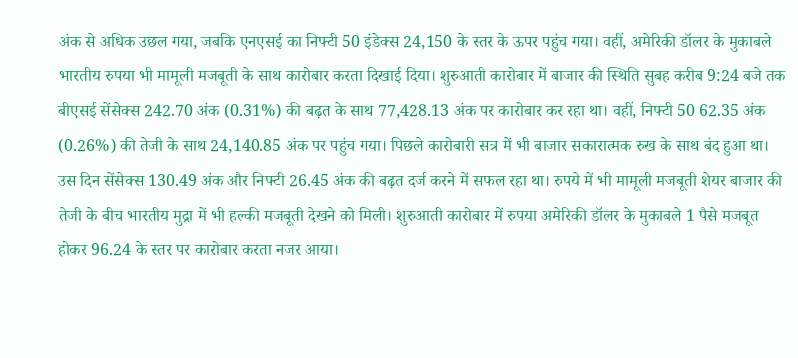अंक से अधिक उछल गया, जबकि एनएसई का निफ्टी 50 इंडेक्स 24,150 के स्तर के ऊपर पहुंच गया। वहीं, अमेरिकी डॉलर के मुकाबले भारतीय रुपया भी मामूली मजबूती के साथ कारोबार करता दिखाई दिया। शुरुआती कारोबार में बाजार की स्थिति सुबह करीब 9:24 बजे तक बीएसई सेंसेक्स 242.70 अंक (0.31%) की बढ़त के साथ 77,428.13 अंक पर कारोबार कर रहा था। वहीं, निफ्टी 50 62.35 अंक (0.26%) की तेजी के साथ 24,140.85 अंक पर पहुंच गया। पिछले कारोबारी सत्र में भी बाजार सकारात्मक रुख के साथ बंद हुआ था। उस दिन सेंसेक्स 130.49 अंक और निफ्टी 26.45 अंक की बढ़त दर्ज करने में सफल रहा था। रुपये में भी मामूली मजबूती शेयर बाजार की तेजी के बीच भारतीय मुद्रा में भी हल्की मजबूती देखने को मिली। शुरुआती कारोबार में रुपया अमेरिकी डॉलर के मुकाबले 1 पैसे मजबूत होकर 96.24 के स्तर पर कारोबार करता नजर आया।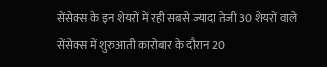सेंसेक्स के इन शेयरों में रही सबसे ज्यादा तेजी 30 शेयरों वाले सेंसेक्स में शुरुआती कारोबार के दौरान 20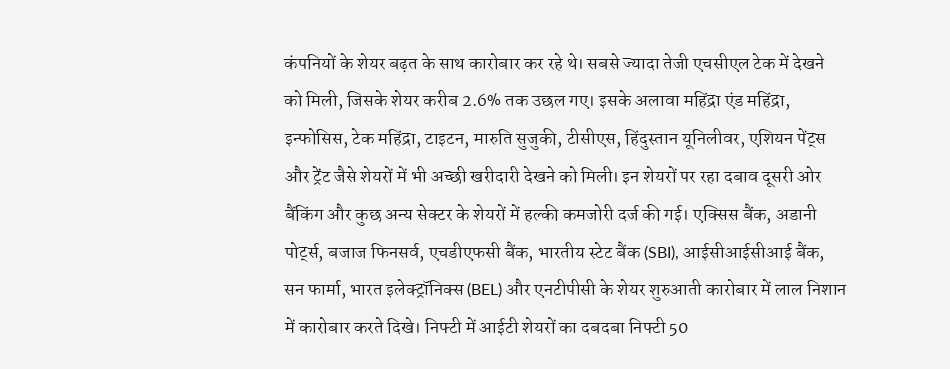कंपनियों के शेयर बढ़त के साथ कारोबार कर रहे थे। सबसे ज्यादा तेजी एचसीएल टेक में देखने को मिली, जिसके शेयर करीब 2.6% तक उछल गए। इसके अलावा महिंद्रा एंड महिंद्रा, इन्फोसिस, टेक महिंद्रा, टाइटन, मारुति सुजुकी, टीसीएस, हिंदुस्तान यूनिलीवर, एशियन पेंट्स और ट्रेंट जैसे शेयरों में भी अच्छी खरीदारी देखने को मिली। इन शेयरों पर रहा दबाव दूसरी ओर बैंकिंग और कुछ अन्य सेक्टर के शेयरों में हल्की कमजोरी दर्ज की गई। एक्सिस बैंक, अडानी पोर्ट्स, बजाज फिनसर्व, एचडीएफसी बैंक, भारतीय स्टेट बैंक (SBI), आईसीआईसीआई बैंक, सन फार्मा, भारत इलेक्ट्रॉनिक्स (BEL) और एनटीपीसी के शेयर शुरुआती कारोबार में लाल निशान में कारोबार करते दिखे। निफ्टी में आईटी शेयरों का दबदबा निफ्टी 50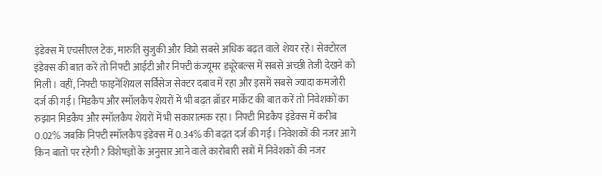इंडेक्स में एचसीएल टेक, मारुति सुजुकी और विप्रो सबसे अधिक बढ़त वाले शेयर रहे। सेक्टोरल इंडेक्स की बात करें तो निफ्टी आईटी और निफ्टी कंज्यूमर ड्यूरेबल्स में सबसे अच्छी तेजी देखने को मिली। वहीं, निफ्टी फाइनेंशियल सर्विसेज सेक्टर दबाव में रहा और इसमें सबसे ज्यादा कमजोरी दर्ज की गई। मिडकैप और स्मॉलकैप शेयरों में भी बढ़त ब्रॉडर मार्केट की बात करें तो निवेशकों का रुझान मिडकैप और स्मॉलकैप शेयरों में भी सकारात्मक रहा। निफ्टी मिडकैप इंडेक्स में करीब 0.02% जबकि निफ्टी स्मॉलकैप इंडेक्स में 0.34% की बढ़त दर्ज की गई। निवेशकों की नजर आगे किन बातों पर रहेगी? विशेषज्ञों के अनुसार आने वाले कारोबारी सत्रों में निवेशकों की नजर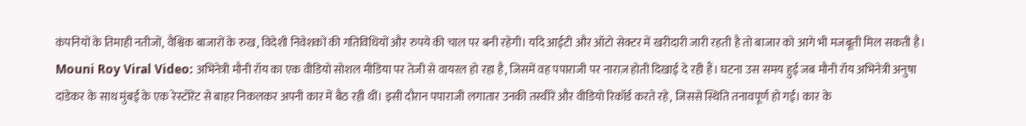कंपनियों के तिमाही नतीजों, वैश्विक बाजारों के रुख, विदेशी निवेशकों की गतिविधियों और रुपये की चाल पर बनी रहेगी। यदि आईटी और ऑटो सेक्टर में खरीदारी जारी रहती है तो बाजार को आगे भी मजबूती मिल सकती है।
Mouni Roy Viral Video: अभिनेत्री मौनी रॉय का एक वीडियो सोशल मीडिया पर तेजी से वायरल हो रहा है, जिसमें वह पपाराजी पर नाराज़ होती दिखाई दे रही हैं। घटना उस समय हुई जब मौनी रॉय अभिनेत्री अनुषा दांडेकर के साथ मुंबई के एक रेस्टोरेंट से बाहर निकलकर अपनी कार में बैठ रही थीं। इसी दौरान पपाराजी लगातार उनकी तस्वीरें और वीडियो रिकॉर्ड करते रहे, जिससे स्थिति तनावपूर्ण हो गई। कार के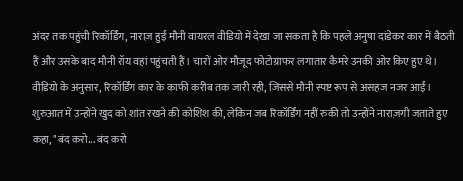अंदर तक पहुंची रिकॉर्डिंग, नाराज़ हुईं मौनी वायरल वीडियो में देखा जा सकता है कि पहले अनुषा दांडेकर कार में बैठती हैं और उसके बाद मौनी रॉय वहां पहुंचती हैं। चारों ओर मौजूद फोटोग्राफर लगातार कैमरे उनकी ओर किए हुए थे। वीडियो के अनुसार, रिकॉर्डिंग कार के काफी करीब तक जारी रही, जिससे मौनी स्पष्ट रूप से असहज नजर आईं। शुरुआत में उन्होंने खुद को शांत रखने की कोशिश की, लेकिन जब रिकॉर्डिंग नहीं रुकी तो उन्होंने नाराज़गी जताते हुए कहा, "बंद करो... बंद करो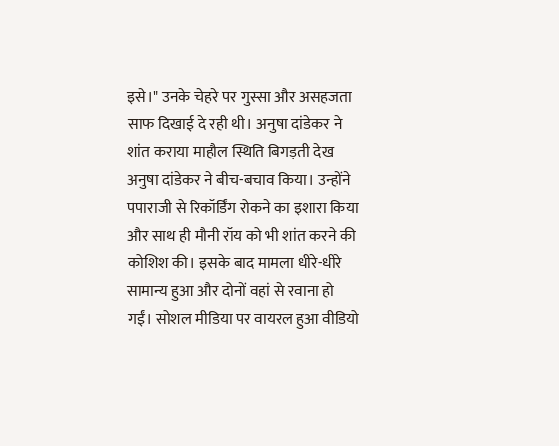इसे।" उनके चेहरे पर गुस्सा और असहजता साफ दिखाई दे रही थी। अनुषा दांडेकर ने शांत कराया माहौल स्थिति बिगड़ती देख अनुषा दांडेकर ने बीच-बचाव किया। उन्होंने पपाराजी से रिकॉर्डिंग रोकने का इशारा किया और साथ ही मौनी रॉय को भी शांत करने की कोशिश की। इसके बाद मामला धीरे-धीरे सामान्य हुआ और दोनों वहां से रवाना हो गईं। सोशल मीडिया पर वायरल हुआ वीडियो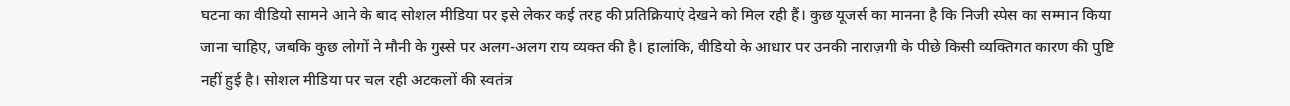घटना का वीडियो सामने आने के बाद सोशल मीडिया पर इसे लेकर कई तरह की प्रतिक्रियाएं देखने को मिल रही हैं। कुछ यूजर्स का मानना है कि निजी स्पेस का सम्मान किया जाना चाहिए, जबकि कुछ लोगों ने मौनी के गुस्से पर अलग-अलग राय व्यक्त की है। हालांकि, वीडियो के आधार पर उनकी नाराज़गी के पीछे किसी व्यक्तिगत कारण की पुष्टि नहीं हुई है। सोशल मीडिया पर चल रही अटकलों की स्वतंत्र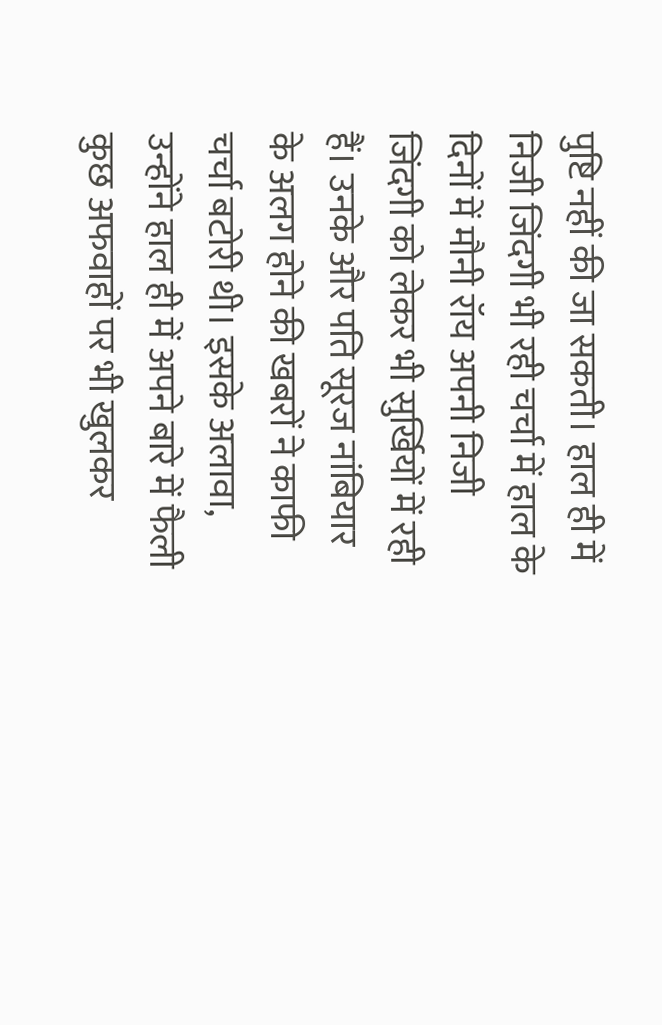पुष्टि नहीं की जा सकती। हाल ही में निजी जिंदगी भी रही चर्चा में हाल के दिनों में मौनी रॉय अपनी निजी जिंदगी को लेकर भी सुर्खियों में रही हैं। उनके और पति सूरज नांबियार के अलग होने की खबरों ने काफी चर्चा बटोरी थी। इसके अलावा, उन्होंने हाल ही में अपने बारे में फैली कुछ अफवाहों पर भी खुलकर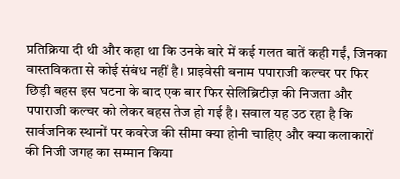प्रतिक्रिया दी थी और कहा था कि उनके बारे में कई गलत बातें कही गईं, जिनका वास्तविकता से कोई संबंध नहीं है। प्राइवेसी बनाम पपाराजी कल्चर पर फिर छिड़ी बहस इस घटना के बाद एक बार फिर सेलिब्रिटीज़ की निजता और पपाराजी कल्चर को लेकर बहस तेज हो गई है। सवाल यह उठ रहा है कि सार्वजनिक स्थानों पर कवरेज की सीमा क्या होनी चाहिए और क्या कलाकारों की निजी जगह का सम्मान किया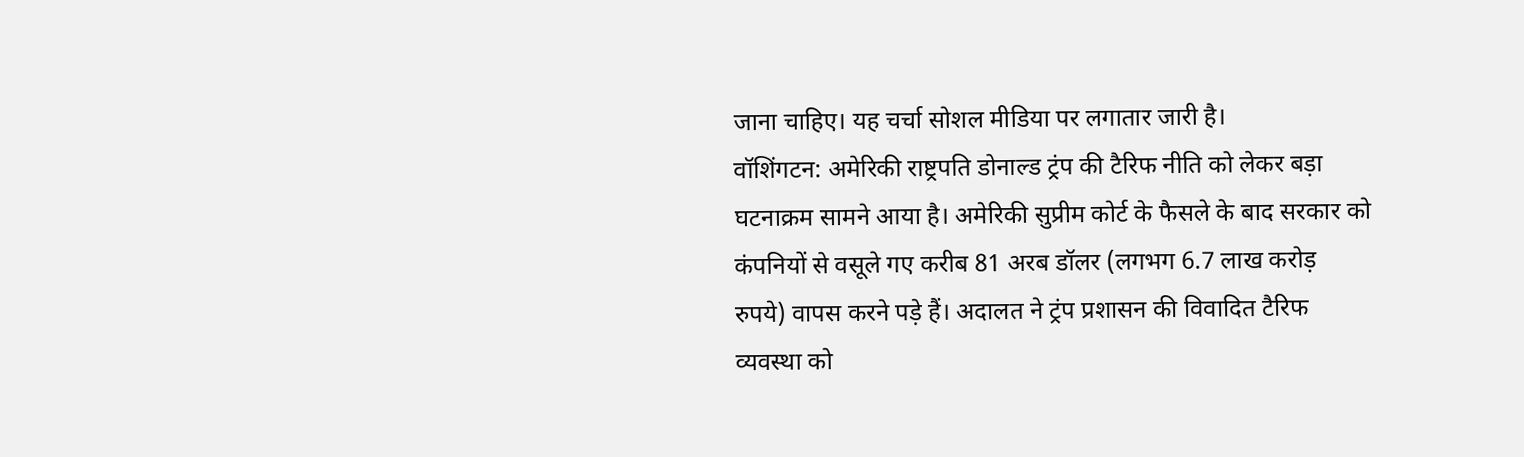जाना चाहिए। यह चर्चा सोशल मीडिया पर लगातार जारी है।
वॉशिंगटन: अमेरिकी राष्ट्रपति डोनाल्ड ट्रंप की टैरिफ नीति को लेकर बड़ा घटनाक्रम सामने आया है। अमेरिकी सुप्रीम कोर्ट के फैसले के बाद सरकार को कंपनियों से वसूले गए करीब 81 अरब डॉलर (लगभग 6.7 लाख करोड़ रुपये) वापस करने पड़े हैं। अदालत ने ट्रंप प्रशासन की विवादित टैरिफ व्यवस्था को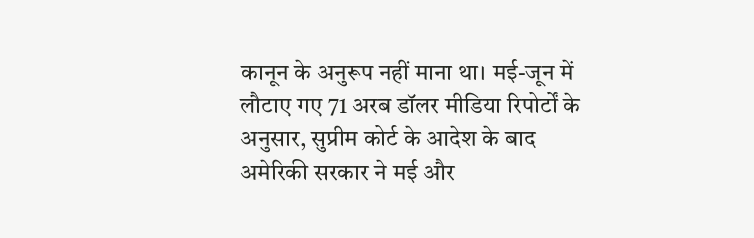कानून के अनुरूप नहीं माना था। मई-जून में लौटाए गए 71 अरब डॉलर मीडिया रिपोर्टों के अनुसार, सुप्रीम कोर्ट के आदेश के बाद अमेरिकी सरकार ने मई और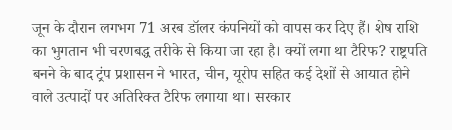जून के दौरान लगभग 71 अरब डॉलर कंपनियों को वापस कर दिए हैं। शेष राशि का भुगतान भी चरणबद्ध तरीके से किया जा रहा है। क्यों लगा था टैरिफ? राष्ट्रपति बनने के बाद ट्रंप प्रशासन ने भारत, चीन, यूरोप सहित कई देशों से आयात होने वाले उत्पादों पर अतिरिक्त टैरिफ लगाया था। सरकार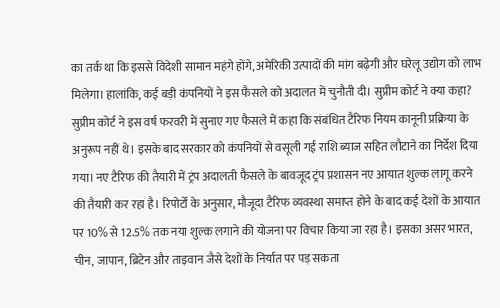का तर्क था कि इससे विदेशी सामान महंगे होंगे, अमेरिकी उत्पादों की मांग बढ़ेगी और घरेलू उद्योग को लाभ मिलेगा। हालांकि, कई बड़ी कंपनियों ने इस फैसले को अदालत में चुनौती दी। सुप्रीम कोर्ट ने क्या कहा? सुप्रीम कोर्ट ने इस वर्ष फरवरी में सुनाए गए फैसले में कहा कि संबंधित टैरिफ नियम कानूनी प्रक्रिया के अनुरूप नहीं थे। इसके बाद सरकार को कंपनियों से वसूली गई राशि ब्याज सहित लौटाने का निर्देश दिया गया। नए टैरिफ की तैयारी में ट्रंप अदालती फैसले के बावजूद ट्रंप प्रशासन नए आयात शुल्क लागू करने की तैयारी कर रहा है। रिपोर्टों के अनुसार, मौजूदा टैरिफ व्यवस्था समाप्त होने के बाद कई देशों के आयात पर 10% से 12.5% तक नया शुल्क लगाने की योजना पर विचार किया जा रहा है। इसका असर भारत, चीन, जापान, ब्रिटेन और ताइवान जैसे देशों के निर्यात पर पड़ सकता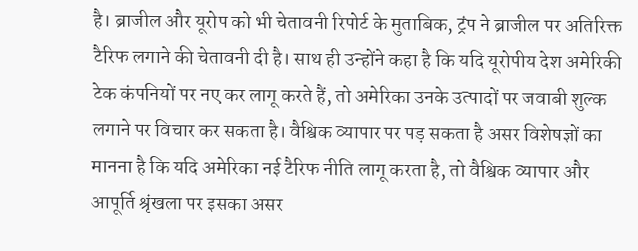है। ब्राजील और यूरोप को भी चेतावनी रिपोर्ट के मुताबिक, ट्रंप ने ब्राजील पर अतिरिक्त टैरिफ लगाने की चेतावनी दी है। साथ ही उन्होंने कहा है कि यदि यूरोपीय देश अमेरिकी टेक कंपनियों पर नए कर लागू करते हैं, तो अमेरिका उनके उत्पादों पर जवाबी शुल्क लगाने पर विचार कर सकता है। वैश्विक व्यापार पर पड़ सकता है असर विशेषज्ञों का मानना है कि यदि अमेरिका नई टैरिफ नीति लागू करता है, तो वैश्विक व्यापार और आपूर्ति श्रृंखला पर इसका असर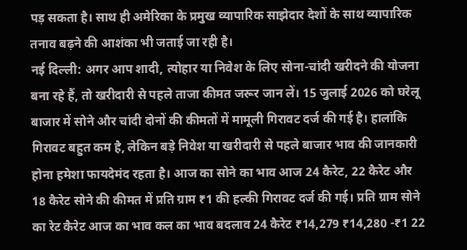पड़ सकता है। साथ ही अमेरिका के प्रमुख व्यापारिक साझेदार देशों के साथ व्यापारिक तनाव बढ़ने की आशंका भी जताई जा रही है।
नई दिल्ली: अगर आप शादी, त्योहार या निवेश के लिए सोना-चांदी खरीदने की योजना बना रहे हैं, तो खरीदारी से पहले ताजा कीमत जरूर जान लें। 15 जुलाई 2026 को घरेलू बाजार में सोने और चांदी दोनों की कीमतों में मामूली गिरावट दर्ज की गई है। हालांकि गिरावट बहुत कम है, लेकिन बड़े निवेश या खरीदारी से पहले बाजार भाव की जानकारी होना हमेशा फायदेमंद रहता है। आज का सोने का भाव आज 24 कैरेट, 22 कैरेट और 18 कैरेट सोने की कीमत में प्रति ग्राम ₹1 की हल्की गिरावट दर्ज की गई। प्रति ग्राम सोने का रेट कैरेट आज का भाव कल का भाव बदलाव 24 कैरेट ₹14,279 ₹14,280 -₹1 22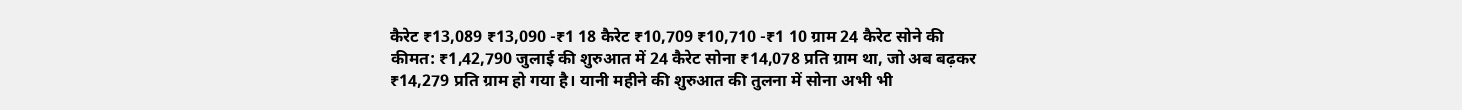कैरेट ₹13,089 ₹13,090 -₹1 18 कैरेट ₹10,709 ₹10,710 -₹1 10 ग्राम 24 कैरेट सोने की कीमत: ₹1,42,790 जुलाई की शुरुआत में 24 कैरेट सोना ₹14,078 प्रति ग्राम था, जो अब बढ़कर ₹14,279 प्रति ग्राम हो गया है। यानी महीने की शुरुआत की तुलना में सोना अभी भी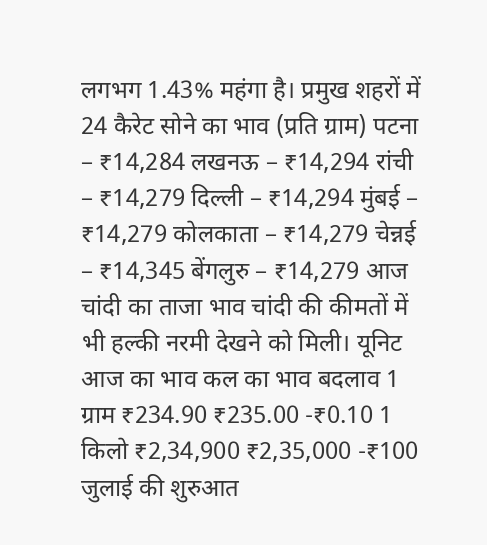लगभग 1.43% महंगा है। प्रमुख शहरों में 24 कैरेट सोने का भाव (प्रति ग्राम) पटना – ₹14,284 लखनऊ – ₹14,294 रांची – ₹14,279 दिल्ली – ₹14,294 मुंबई – ₹14,279 कोलकाता – ₹14,279 चेन्नई – ₹14,345 बेंगलुरु – ₹14,279 आज चांदी का ताजा भाव चांदी की कीमतों में भी हल्की नरमी देखने को मिली। यूनिट आज का भाव कल का भाव बदलाव 1 ग्राम ₹234.90 ₹235.00 -₹0.10 1 किलो ₹2,34,900 ₹2,35,000 -₹100 जुलाई की शुरुआत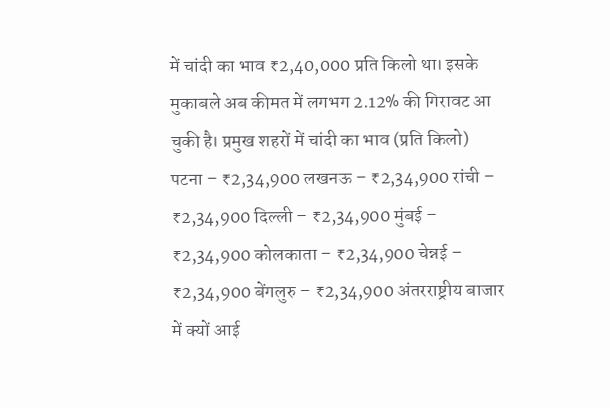में चांदी का भाव ₹2,40,000 प्रति किलो था। इसके मुकाबले अब कीमत में लगभग 2.12% की गिरावट आ चुकी है। प्रमुख शहरों में चांदी का भाव (प्रति किलो) पटना – ₹2,34,900 लखनऊ – ₹2,34,900 रांची – ₹2,34,900 दिल्ली – ₹2,34,900 मुंबई – ₹2,34,900 कोलकाता – ₹2,34,900 चेन्नई – ₹2,34,900 बेंगलुरु – ₹2,34,900 अंतरराष्ट्रीय बाजार में क्यों आई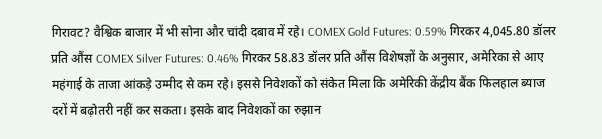गिरावट? वैश्विक बाजार में भी सोना और चांदी दबाव में रहे। COMEX Gold Futures: 0.59% गिरकर 4,045.80 डॉलर प्रति औंस COMEX Silver Futures: 0.46% गिरकर 58.83 डॉलर प्रति औंस विशेषज्ञों के अनुसार, अमेरिका से आए महंगाई के ताजा आंकड़े उम्मीद से कम रहे। इससे निवेशकों को संकेत मिला कि अमेरिकी केंद्रीय बैंक फिलहाल ब्याज दरों में बढ़ोतरी नहीं कर सकता। इसके बाद निवेशकों का रुझान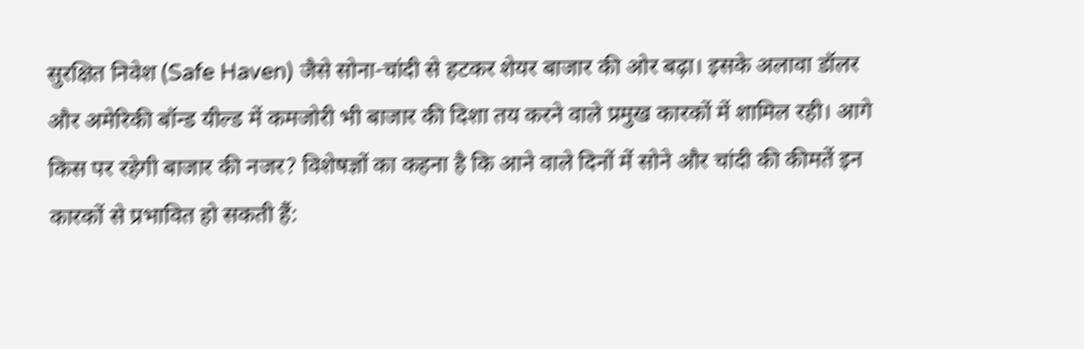सुरक्षित निवेश (Safe Haven) जैसे सोना-चांदी से हटकर शेयर बाजार की ओर बढ़ा। इसके अलावा डॉलर और अमेरिकी बॉन्ड यील्ड में कमजोरी भी बाजार की दिशा तय करने वाले प्रमुख कारकों में शामिल रही। आगे किस पर रहेगी बाजार की नजर? विशेषज्ञों का कहना है कि आने वाले दिनों में सोने और चांदी की कीमतें इन कारकों से प्रभावित हो सकती हैं: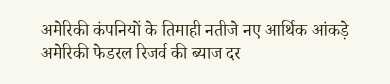अमेरिकी कंपनियों के तिमाही नतीजे नए आर्थिक आंकड़े अमेरिकी फेडरल रिजर्व की ब्याज दर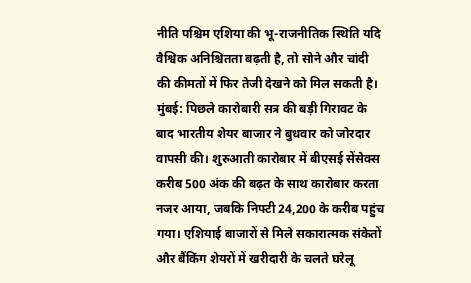नीति पश्चिम एशिया की भू-राजनीतिक स्थिति यदि वैश्विक अनिश्चितता बढ़ती है, तो सोने और चांदी की कीमतों में फिर तेजी देखने को मिल सकती है।
मुंबई: पिछले कारोबारी सत्र की बड़ी गिरावट के बाद भारतीय शेयर बाजार ने बुधवार को जोरदार वापसी की। शुरुआती कारोबार में बीएसई सेंसेक्स करीब 500 अंक की बढ़त के साथ कारोबार करता नजर आया, जबकि निफ्टी 24,200 के करीब पहुंच गया। एशियाई बाजारों से मिले सकारात्मक संकेतों और बैंकिंग शेयरों में खरीदारी के चलते घरेलू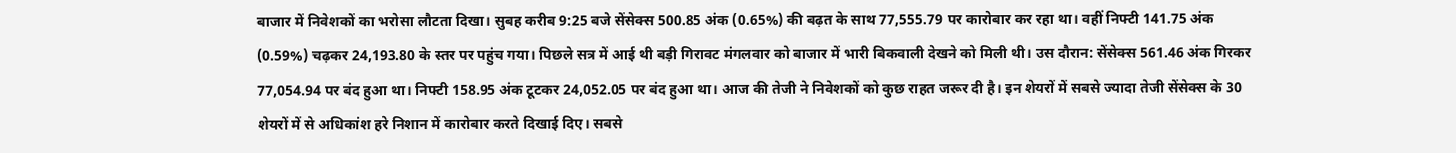बाजार में निवेशकों का भरोसा लौटता दिखा। सुबह करीब 9:25 बजे सेंसेक्स 500.85 अंक (0.65%) की बढ़त के साथ 77,555.79 पर कारोबार कर रहा था। वहीं निफ्टी 141.75 अंक (0.59%) चढ़कर 24,193.80 के स्तर पर पहुंच गया। पिछले सत्र में आई थी बड़ी गिरावट मंगलवार को बाजार में भारी बिकवाली देखने को मिली थी। उस दौरान: सेंसेक्स 561.46 अंक गिरकर 77,054.94 पर बंद हुआ था। निफ्टी 158.95 अंक टूटकर 24,052.05 पर बंद हुआ था। आज की तेजी ने निवेशकों को कुछ राहत जरूर दी है। इन शेयरों में सबसे ज्यादा तेजी सेंसेक्स के 30 शेयरों में से अधिकांश हरे निशान में कारोबार करते दिखाई दिए। सबसे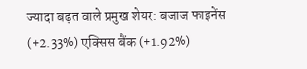ज्यादा बढ़त वाले प्रमुख शेयर: बजाज फाइनेंस (+2.33%) एक्सिस बैंक (+1.92%)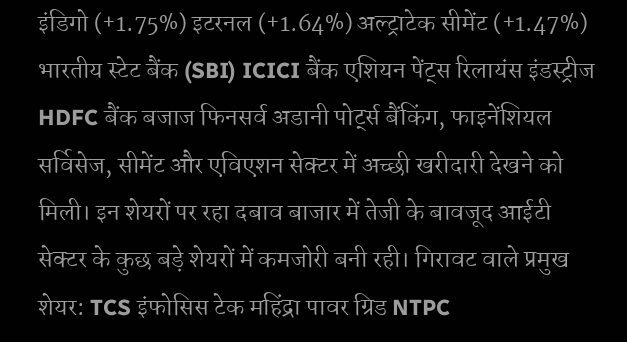इंडिगो (+1.75%) इटरनल (+1.64%) अल्ट्राटेक सीमेंट (+1.47%) भारतीय स्टेट बैंक (SBI) ICICI बैंक एशियन पेंट्स रिलायंस इंडस्ट्रीज HDFC बैंक बजाज फिनसर्व अडानी पोर्ट्स बैंकिंग, फाइनेंशियल सर्विसेज, सीमेंट और एविएशन सेक्टर में अच्छी खरीदारी देखने को मिली। इन शेयरों पर रहा दबाव बाजार में तेजी के बावजूद आईटी सेक्टर के कुछ बड़े शेयरों में कमजोरी बनी रही। गिरावट वाले प्रमुख शेयर: TCS इंफोसिस टेक महिंद्रा पावर ग्रिड NTPC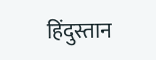हिंदुस्तान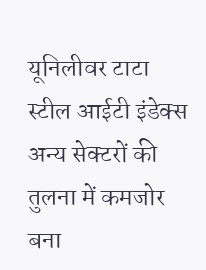यूनिलीवर टाटा स्टील आईटी इंडेक्स अन्य सेक्टरों की तुलना में कमजोर बना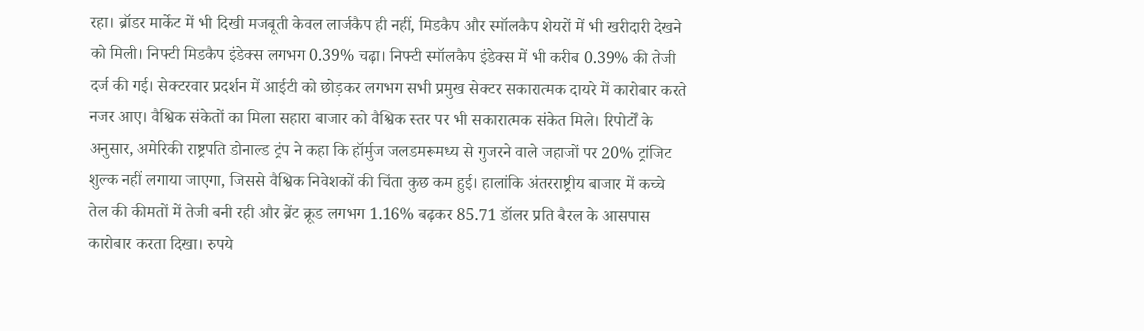रहा। ब्रॉडर मार्केट में भी दिखी मजबूती केवल लार्जकैप ही नहीं, मिडकैप और स्मॉलकैप शेयरों में भी खरीदारी देखने को मिली। निफ्टी मिडकैप इंडेक्स लगभग 0.39% चढ़ा। निफ्टी स्मॉलकैप इंडेक्स में भी करीब 0.39% की तेजी दर्ज की गई। सेक्टरवार प्रदर्शन में आईटी को छोड़कर लगभग सभी प्रमुख सेक्टर सकारात्मक दायरे में कारोबार करते नजर आए। वैश्विक संकेतों का मिला सहारा बाजार को वैश्विक स्तर पर भी सकारात्मक संकेत मिले। रिपोर्टों के अनुसार, अमेरिकी राष्ट्रपति डोनाल्ड ट्रंप ने कहा कि हॉर्मुज जलडमरूमध्य से गुजरने वाले जहाजों पर 20% ट्रांजिट शुल्क नहीं लगाया जाएगा, जिससे वैश्विक निवेशकों की चिंता कुछ कम हुई। हालांकि अंतरराष्ट्रीय बाजार में कच्चे तेल की कीमतों में तेजी बनी रही और ब्रेंट क्रूड लगभग 1.16% बढ़कर 85.71 डॉलर प्रति बैरल के आसपास कारोबार करता दिखा। रुपये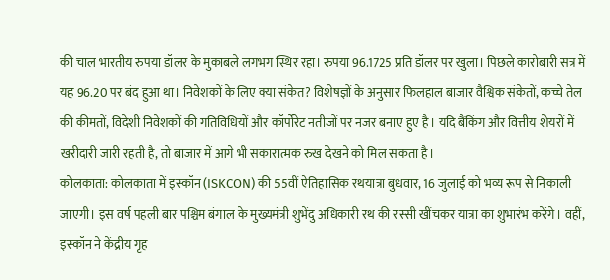की चाल भारतीय रुपया डॉलर के मुकाबले लगभग स्थिर रहा। रुपया 96.1725 प्रति डॉलर पर खुला। पिछले कारोबारी सत्र में यह 96.20 पर बंद हुआ था। निवेशकों के लिए क्या संकेत? विशेषज्ञों के अनुसार फिलहाल बाजार वैश्विक संकेतों, कच्चे तेल की कीमतों, विदेशी निवेशकों की गतिविधियों और कॉर्पोरेट नतीजों पर नजर बनाए हुए है। यदि बैंकिंग और वित्तीय शेयरों में खरीदारी जारी रहती है, तो बाजार में आगे भी सकारात्मक रुख देखने को मिल सकता है।
कोलकाता: कोलकाता में इस्कॉन (ISKCON) की 55वीं ऐतिहासिक रथयात्रा बुधवार, 16 जुलाई को भव्य रूप से निकाली जाएगी। इस वर्ष पहली बार पश्चिम बंगाल के मुख्यमंत्री शुभेंदु अधिकारी रथ की रस्सी खींचकर यात्रा का शुभारंभ करेंगे। वहीं, इस्कॉन ने केंद्रीय गृह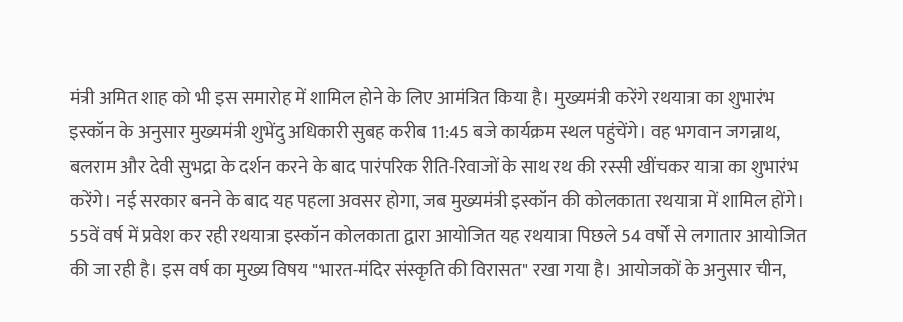मंत्री अमित शाह को भी इस समारोह में शामिल होने के लिए आमंत्रित किया है। मुख्यमंत्री करेंगे रथयात्रा का शुभारंभ इस्कॉन के अनुसार मुख्यमंत्री शुभेंदु अधिकारी सुबह करीब 11:45 बजे कार्यक्रम स्थल पहुंचेंगे। वह भगवान जगन्नाथ, बलराम और देवी सुभद्रा के दर्शन करने के बाद पारंपरिक रीति-रिवाजों के साथ रथ की रस्सी खींचकर यात्रा का शुभारंभ करेंगे। नई सरकार बनने के बाद यह पहला अवसर होगा, जब मुख्यमंत्री इस्कॉन की कोलकाता रथयात्रा में शामिल होंगे। 55वें वर्ष में प्रवेश कर रही रथयात्रा इस्कॉन कोलकाता द्वारा आयोजित यह रथयात्रा पिछले 54 वर्षों से लगातार आयोजित की जा रही है। इस वर्ष का मुख्य विषय "भारत-मंदिर संस्कृति की विरासत" रखा गया है। आयोजकों के अनुसार चीन,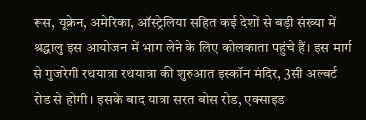रूस, यूक्रेन, अमेरिका, ऑस्ट्रेलिया सहित कई देशों से बड़ी संख्या में श्रद्धालु इस आयोजन में भाग लेने के लिए कोलकाता पहुंचे हैं। इस मार्ग से गुजरेगी रथयात्रा रथयात्रा की शुरुआत इस्कॉन मंदिर, 3सी अल्बर्ट रोड से होगी। इसके बाद यात्रा सरत बोस रोड, एक्साइड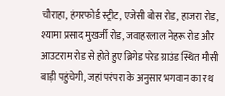चौराहा, हंगरफोर्ड स्ट्रीट, एजेसी बोस रोड, हाजरा रोड, श्यामा प्रसाद मुखर्जी रोड, जवाहरलाल नेहरू रोड और आउटराम रोड से होते हुए ब्रिगेड परेड ग्राउंड स्थित मौसी बाड़ी पहुंचेगी, जहां परंपरा के अनुसार भगवान का रथ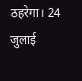ठहरेगा। 24 जुलाई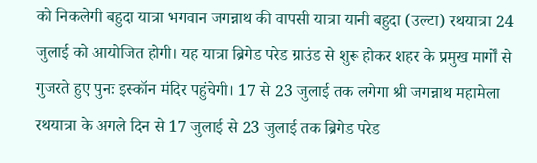को निकलेगी बहुदा यात्रा भगवान जगन्नाथ की वापसी यात्रा यानी बहुदा (उल्टा) रथयात्रा 24 जुलाई को आयोजित होगी। यह यात्रा ब्रिगेड परेड ग्राउंड से शुरू होकर शहर के प्रमुख मार्गों से गुजरते हुए पुनः इस्कॉन मंदिर पहुंचेगी। 17 से 23 जुलाई तक लगेगा श्री जगन्नाथ महामेला रथयात्रा के अगले दिन से 17 जुलाई से 23 जुलाई तक ब्रिगेड परेड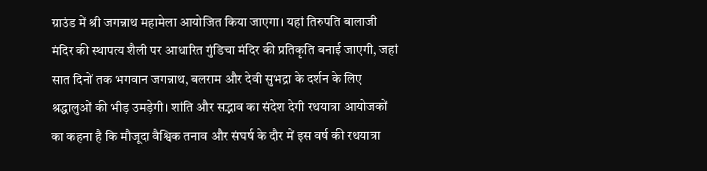ग्राउंड में श्री जगन्नाथ महामेला आयोजित किया जाएगा। यहां तिरुपति बालाजी मंदिर की स्थापत्य शैली पर आधारित गुंडिचा मंदिर की प्रतिकृति बनाई जाएगी, जहां सात दिनों तक भगवान जगन्नाथ, बलराम और देवी सुभद्रा के दर्शन के लिए श्रद्धालुओं की भीड़ उमड़ेगी। शांति और सद्भाव का संदेश देगी रथयात्रा आयोजकों का कहना है कि मौजूदा वैश्विक तनाव और संघर्ष के दौर में इस वर्ष की रथयात्रा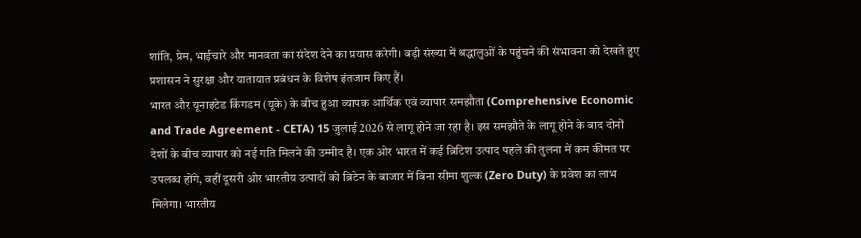शांति, प्रेम, भाईचारे और मानवता का संदेश देने का प्रयास करेगी। बड़ी संख्या में श्रद्धालुओं के पहुंचने की संभावना को देखते हुए प्रशासन ने सुरक्षा और यातायात प्रबंधन के विशेष इंतजाम किए हैं।
भारत और यूनाइटेड किंगडम (यूके) के बीच हुआ व्यापक आर्थिक एवं व्यापार समझौता (Comprehensive Economic and Trade Agreement - CETA) 15 जुलाई 2026 से लागू होने जा रहा है। इस समझौते के लागू होने के बाद दोनों देशों के बीच व्यापार को नई गति मिलने की उम्मीद है। एक ओर भारत में कई ब्रिटिश उत्पाद पहले की तुलना में कम कीमत पर उपलब्ध होंगे, वहीं दूसरी ओर भारतीय उत्पादों को ब्रिटेन के बाजार में बिना सीमा शुल्क (Zero Duty) के प्रवेश का लाभ मिलेगा। भारतीय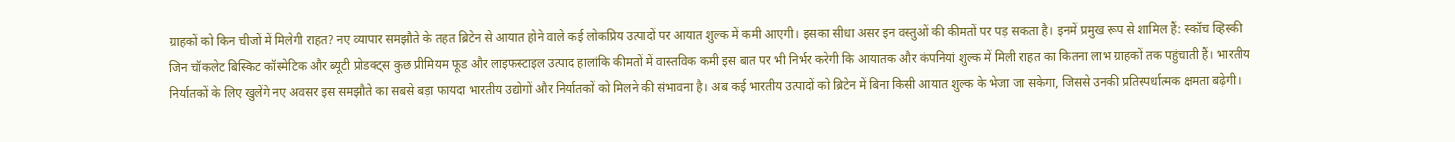ग्राहकों को किन चीजों में मिलेगी राहत? नए व्यापार समझौते के तहत ब्रिटेन से आयात होने वाले कई लोकप्रिय उत्पादों पर आयात शुल्क में कमी आएगी। इसका सीधा असर इन वस्तुओं की कीमतों पर पड़ सकता है। इनमें प्रमुख रूप से शामिल हैं: स्कॉच व्हिस्की जिन चॉकलेट बिस्किट कॉस्मेटिक और ब्यूटी प्रोडक्ट्स कुछ प्रीमियम फूड और लाइफस्टाइल उत्पाद हालांकि कीमतों में वास्तविक कमी इस बात पर भी निर्भर करेगी कि आयातक और कंपनियां शुल्क में मिली राहत का कितना लाभ ग्राहकों तक पहुंचाती हैं। भारतीय निर्यातकों के लिए खुलेंगे नए अवसर इस समझौते का सबसे बड़ा फायदा भारतीय उद्योगों और निर्यातकों को मिलने की संभावना है। अब कई भारतीय उत्पादों को ब्रिटेन में बिना किसी आयात शुल्क के भेजा जा सकेगा, जिससे उनकी प्रतिस्पर्धात्मक क्षमता बढ़ेगी।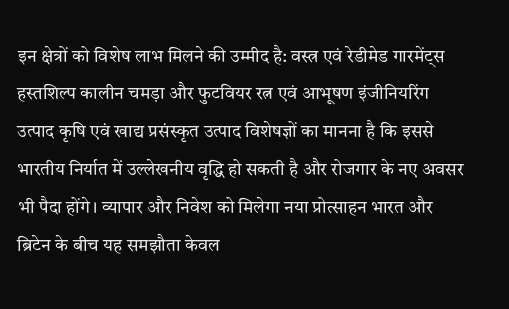इन क्षेत्रों को विशेष लाभ मिलने की उम्मीद है: वस्त्र एवं रेडीमेड गारमेंट्स हस्तशिल्प कालीन चमड़ा और फुटवियर रत्न एवं आभूषण इंजीनियरिंग उत्पाद कृषि एवं खाद्य प्रसंस्कृत उत्पाद विशेषज्ञों का मानना है कि इससे भारतीय निर्यात में उल्लेखनीय वृद्धि हो सकती है और रोजगार के नए अवसर भी पैदा होंगे। व्यापार और निवेश को मिलेगा नया प्रोत्साहन भारत और ब्रिटेन के बीच यह समझौता केवल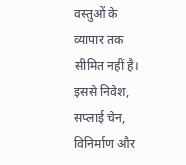वस्तुओं के व्यापार तक सीमित नहीं है। इससे निवेश, सप्लाई चेन, विनिर्माण और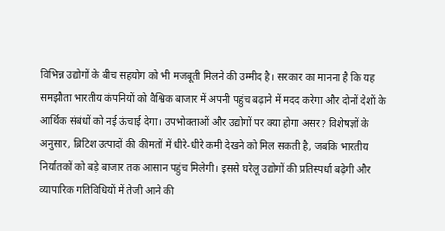विभिन्न उद्योगों के बीच सहयोग को भी मजबूती मिलने की उम्मीद है। सरकार का मानना है कि यह समझौता भारतीय कंपनियों को वैश्विक बाजार में अपनी पहुंच बढ़ाने में मदद करेगा और दोनों देशों के आर्थिक संबंधों को नई ऊंचाई देगा। उपभोक्ताओं और उद्योगों पर क्या होगा असर? विशेषज्ञों के अनुसार, ब्रिटिश उत्पादों की कीमतों में धीरे-धीरे कमी देखने को मिल सकती है, जबकि भारतीय निर्यातकों को बड़े बाजार तक आसान पहुंच मिलेगी। इससे घरेलू उद्योगों की प्रतिस्पर्धा बढ़ेगी और व्यापारिक गतिविधियों में तेजी आने की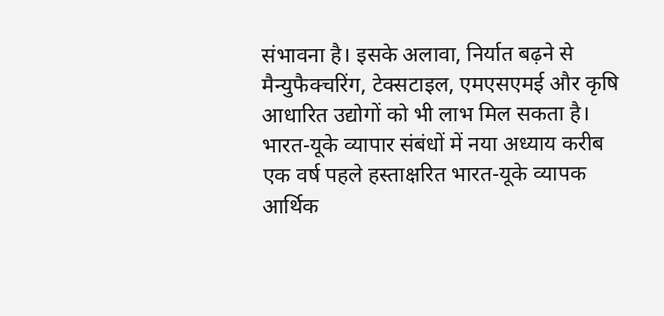संभावना है। इसके अलावा, निर्यात बढ़ने से मैन्युफैक्चरिंग, टेक्सटाइल, एमएसएमई और कृषि आधारित उद्योगों को भी लाभ मिल सकता है। भारत-यूके व्यापार संबंधों में नया अध्याय करीब एक वर्ष पहले हस्ताक्षरित भारत-यूके व्यापक आर्थिक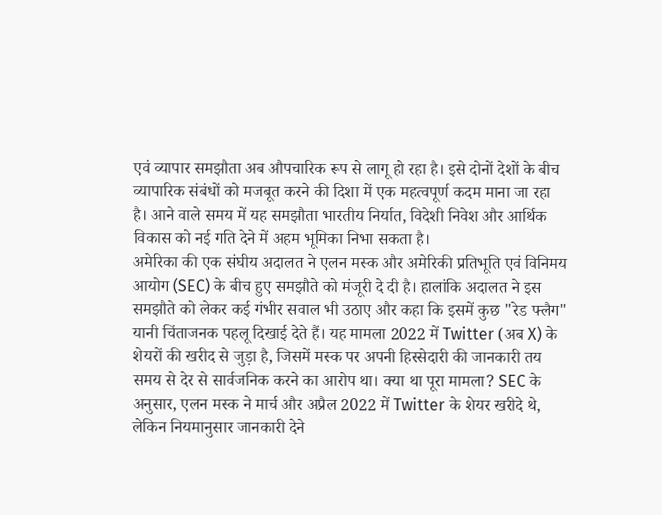एवं व्यापार समझौता अब औपचारिक रूप से लागू हो रहा है। इसे दोनों देशों के बीच व्यापारिक संबंधों को मजबूत करने की दिशा में एक महत्वपूर्ण कदम माना जा रहा है। आने वाले समय में यह समझौता भारतीय निर्यात, विदेशी निवेश और आर्थिक विकास को नई गति देने में अहम भूमिका निभा सकता है।
अमेरिका की एक संघीय अदालत ने एलन मस्क और अमेरिकी प्रतिभूति एवं विनिमय आयोग (SEC) के बीच हुए समझौते को मंजूरी दे दी है। हालांकि अदालत ने इस समझौते को लेकर कई गंभीर सवाल भी उठाए और कहा कि इसमें कुछ "रेड फ्लैग" यानी चिंताजनक पहलू दिखाई देते हैं। यह मामला 2022 में Twitter (अब X) के शेयरों की खरीद से जुड़ा है, जिसमें मस्क पर अपनी हिस्सेदारी की जानकारी तय समय से देर से सार्वजनिक करने का आरोप था। क्या था पूरा मामला? SEC के अनुसार, एलन मस्क ने मार्च और अप्रैल 2022 में Twitter के शेयर खरीदे थे, लेकिन नियमानुसार जानकारी देने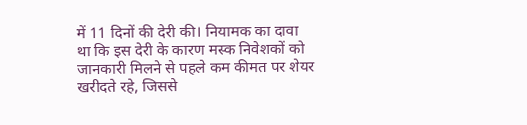में 11 दिनों की देरी की। नियामक का दावा था कि इस देरी के कारण मस्क निवेशकों को जानकारी मिलने से पहले कम कीमत पर शेयर खरीदते रहे, जिससे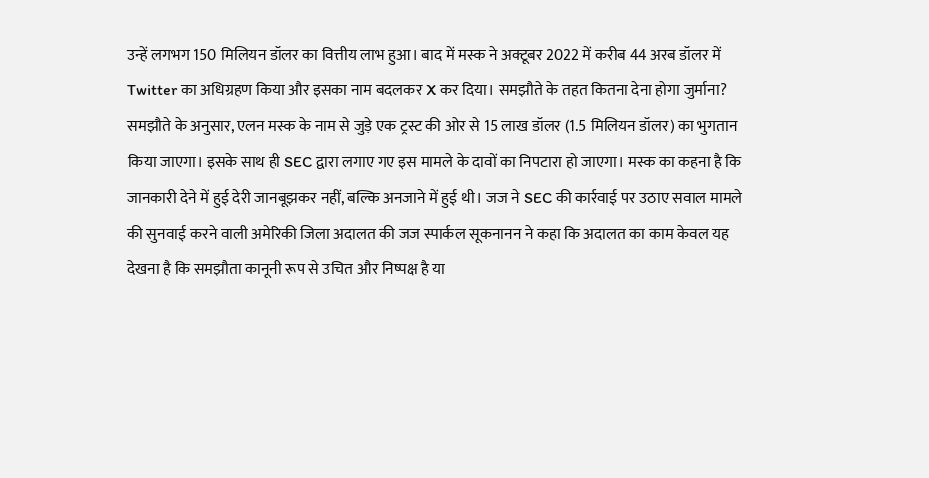उन्हें लगभग 150 मिलियन डॉलर का वित्तीय लाभ हुआ। बाद में मस्क ने अक्टूबर 2022 में करीब 44 अरब डॉलर में Twitter का अधिग्रहण किया और इसका नाम बदलकर X कर दिया। समझौते के तहत कितना देना होगा जुर्माना? समझौते के अनुसार, एलन मस्क के नाम से जुड़े एक ट्रस्ट की ओर से 15 लाख डॉलर (1.5 मिलियन डॉलर) का भुगतान किया जाएगा। इसके साथ ही SEC द्वारा लगाए गए इस मामले के दावों का निपटारा हो जाएगा। मस्क का कहना है कि जानकारी देने में हुई देरी जानबूझकर नहीं, बल्कि अनजाने में हुई थी। जज ने SEC की कार्रवाई पर उठाए सवाल मामले की सुनवाई करने वाली अमेरिकी जिला अदालत की जज स्पार्कल सूकनानन ने कहा कि अदालत का काम केवल यह देखना है कि समझौता कानूनी रूप से उचित और निष्पक्ष है या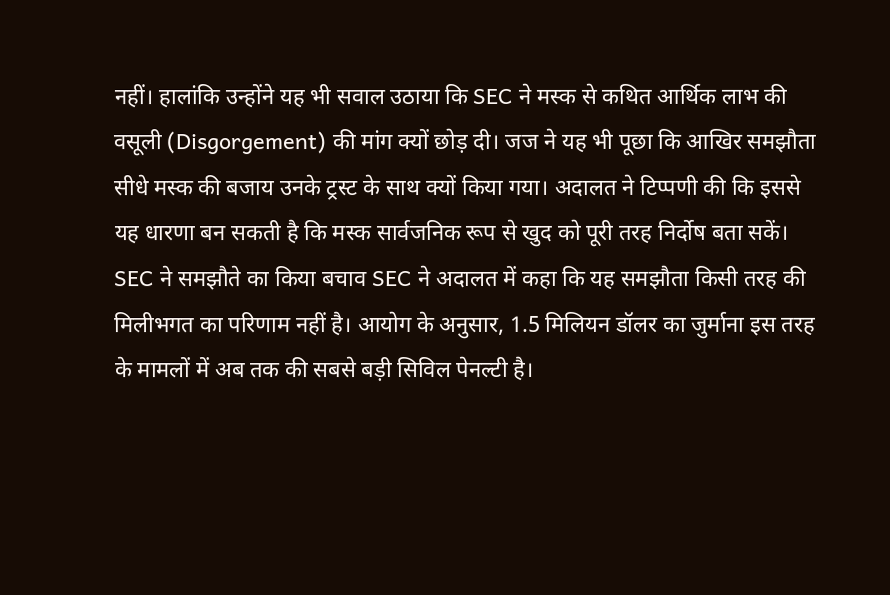नहीं। हालांकि उन्होंने यह भी सवाल उठाया कि SEC ने मस्क से कथित आर्थिक लाभ की वसूली (Disgorgement) की मांग क्यों छोड़ दी। जज ने यह भी पूछा कि आखिर समझौता सीधे मस्क की बजाय उनके ट्रस्ट के साथ क्यों किया गया। अदालत ने टिप्पणी की कि इससे यह धारणा बन सकती है कि मस्क सार्वजनिक रूप से खुद को पूरी तरह निर्दोष बता सकें। SEC ने समझौते का किया बचाव SEC ने अदालत में कहा कि यह समझौता किसी तरह की मिलीभगत का परिणाम नहीं है। आयोग के अनुसार, 1.5 मिलियन डॉलर का जुर्माना इस तरह के मामलों में अब तक की सबसे बड़ी सिविल पेनल्टी है।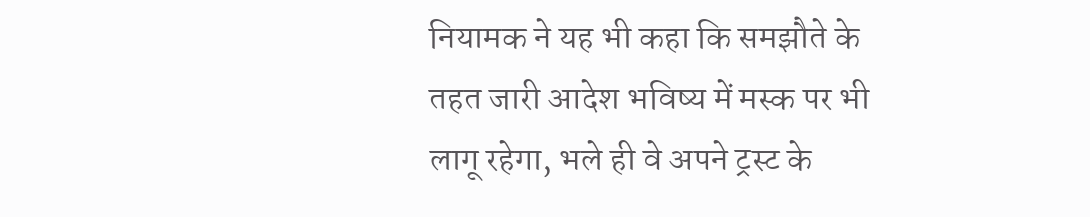नियामक ने यह भी कहा कि समझौते के तहत जारी आदेश भविष्य में मस्क पर भी लागू रहेगा, भले ही वे अपने ट्रस्ट के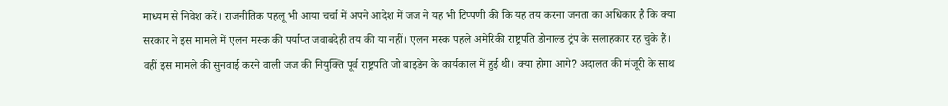माध्यम से निवेश करें। राजनीतिक पहलू भी आया चर्चा में अपने आदेश में जज ने यह भी टिप्पणी की कि यह तय करना जनता का अधिकार है कि क्या सरकार ने इस मामले में एलन मस्क की पर्याप्त जवाबदेही तय की या नहीं। एलन मस्क पहले अमेरिकी राष्ट्रपति डोनाल्ड ट्रंप के सलाहकार रह चुके हैं। वहीं इस मामले की सुनवाई करने वाली जज की नियुक्ति पूर्व राष्ट्रपति जो बाइडेन के कार्यकाल में हुई थी। क्या होगा आगे? अदालत की मंजूरी के साथ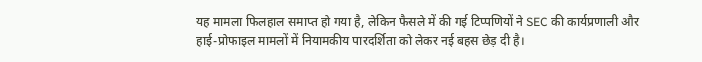यह मामला फिलहाल समाप्त हो गया है, लेकिन फैसले में की गई टिप्पणियों ने SEC की कार्यप्रणाली और हाई-प्रोफाइल मामलों में नियामकीय पारदर्शिता को लेकर नई बहस छेड़ दी है।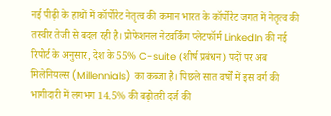नई पीढ़ी के हाथों में कॉर्पोरेट नेतृत्व की कमान भारत के कॉर्पोरेट जगत में नेतृत्व की तस्वीर तेजी से बदल रही है। प्रोफेशनल नेटवर्किंग प्लेटफॉर्म LinkedIn की नई रिपोर्ट के अनुसार, देश के 55% C-suite (शीर्ष प्रबंधन) पदों पर अब मिलेनियल्स (Millennials) का कब्जा है। पिछले सात वर्षों में इस वर्ग की भागीदारी में लगभग 14.5% की बढ़ोतरी दर्ज की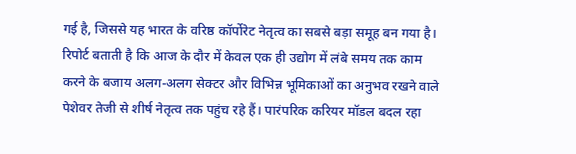गई है, जिससे यह भारत के वरिष्ठ कॉर्पोरेट नेतृत्व का सबसे बड़ा समूह बन गया है। रिपोर्ट बताती है कि आज के दौर में केवल एक ही उद्योग में लंबे समय तक काम करने के बजाय अलग-अलग सेक्टर और विभिन्न भूमिकाओं का अनुभव रखने वाले पेशेवर तेजी से शीर्ष नेतृत्व तक पहुंच रहे हैं। पारंपरिक करियर मॉडल बदल रहा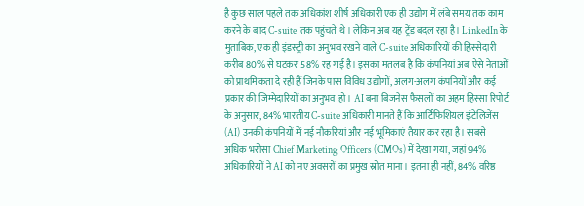है कुछ साल पहले तक अधिकांश शीर्ष अधिकारी एक ही उद्योग में लंबे समय तक काम करने के बाद C-suite तक पहुंचते थे। लेकिन अब यह ट्रेंड बदल रहा है। LinkedIn के मुताबिक, एक ही इंडस्ट्री का अनुभव रखने वाले C-suite अधिकारियों की हिस्सेदारी करीब 80% से घटकर 58% रह गई है। इसका मतलब है कि कंपनियां अब ऐसे नेताओं को प्राथमिकता दे रही हैं जिनके पास विविध उद्योगों, अलग-अलग कंपनियों और कई प्रकार की जिम्मेदारियों का अनुभव हो। AI बना बिजनेस फैसलों का अहम हिस्सा रिपोर्ट के अनुसार, 84% भारतीय C-suite अधिकारी मानते हैं कि आर्टिफिशियल इंटेलिजेंस (AI) उनकी कंपनियों में नई नौकरियां और नई भूमिकाएं तैयार कर रहा है। सबसे अधिक भरोसा Chief Marketing Officers (CMOs) में देखा गया, जहां 94% अधिकारियों ने AI को नए अवसरों का प्रमुख स्रोत माना। इतना ही नहीं, 84% वरिष्ठ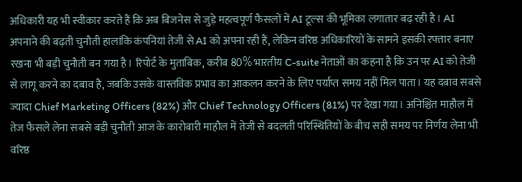अधिकारी यह भी स्वीकार करते हैं कि अब बिजनेस से जुड़े महत्वपूर्ण फैसलों में AI टूल्स की भूमिका लगातार बढ़ रही है। AI अपनाने की बढ़ती चुनौती हालांकि कंपनियां तेजी से AI को अपना रही हैं, लेकिन वरिष्ठ अधिकारियों के सामने इसकी रफ्तार बनाए रखना भी बड़ी चुनौती बन गया है। रिपोर्ट के मुताबिक, करीब 80% भारतीय C-suite नेताओं का कहना है कि उन पर AI को तेजी से लागू करने का दबाव है, जबकि उसके वास्तविक प्रभाव का आकलन करने के लिए पर्याप्त समय नहीं मिल पाता। यह दबाव सबसे ज्यादा Chief Marketing Officers (82%) और Chief Technology Officers (81%) पर देखा गया। अनिश्चित माहौल में तेज फैसले लेना सबसे बड़ी चुनौती आज के कारोबारी माहौल में तेजी से बदलती परिस्थितियों के बीच सही समय पर निर्णय लेना भी वरिष्ठ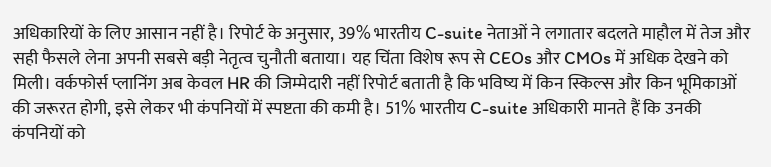अधिकारियों के लिए आसान नहीं है। रिपोर्ट के अनुसार, 39% भारतीय C-suite नेताओं ने लगातार बदलते माहौल में तेज और सही फैसले लेना अपनी सबसे बड़ी नेतृत्व चुनौती बताया। यह चिंता विशेष रूप से CEOs और CMOs में अधिक देखने को मिली। वर्कफोर्स प्लानिंग अब केवल HR की जिम्मेदारी नहीं रिपोर्ट बताती है कि भविष्य में किन स्किल्स और किन भूमिकाओं की जरूरत होगी, इसे लेकर भी कंपनियों में स्पष्टता की कमी है। 51% भारतीय C-suite अधिकारी मानते हैं कि उनकी कंपनियों को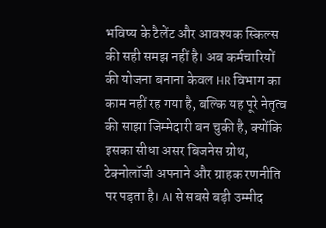भविष्य के टैलेंट और आवश्यक स्किल्स की सही समझ नहीं है। अब कर्मचारियों की योजना बनाना केवल HR विभाग का काम नहीं रह गया है, बल्कि यह पूरे नेतृत्व की साझा जिम्मेदारी बन चुकी है, क्योंकि इसका सीधा असर बिजनेस ग्रोथ, टेक्नोलॉजी अपनाने और ग्राहक रणनीति पर पड़ता है। AI से सबसे बड़ी उम्मीद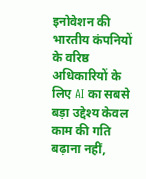इनोवेशन की भारतीय कंपनियों के वरिष्ठ अधिकारियों के लिए AI का सबसे बड़ा उद्देश्य केवल काम की गति बढ़ाना नहीं,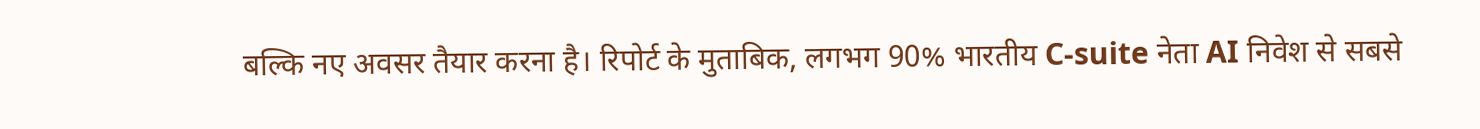बल्कि नए अवसर तैयार करना है। रिपोर्ट के मुताबिक, लगभग 90% भारतीय C-suite नेता AI निवेश से सबसे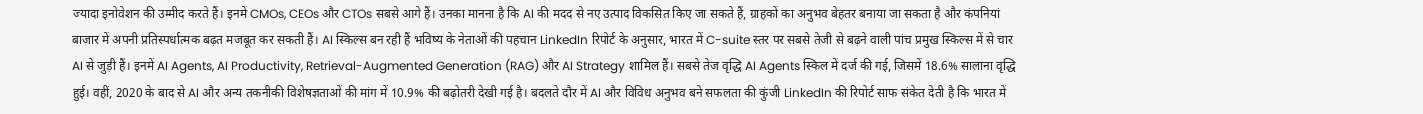ज्यादा इनोवेशन की उम्मीद करते हैं। इनमें CMOs, CEOs और CTOs सबसे आगे हैं। उनका मानना है कि AI की मदद से नए उत्पाद विकसित किए जा सकते हैं, ग्राहकों का अनुभव बेहतर बनाया जा सकता है और कंपनियां बाजार में अपनी प्रतिस्पर्धात्मक बढ़त मजबूत कर सकती हैं। AI स्किल्स बन रही हैं भविष्य के नेताओं की पहचान LinkedIn रिपोर्ट के अनुसार, भारत में C-suite स्तर पर सबसे तेजी से बढ़ने वाली पांच प्रमुख स्किल्स में से चार AI से जुड़ी हैं। इनमें AI Agents, AI Productivity, Retrieval-Augmented Generation (RAG) और AI Strategy शामिल हैं। सबसे तेज वृद्धि AI Agents स्किल में दर्ज की गई, जिसमें 18.6% सालाना वृद्धि हुई। वहीं, 2020 के बाद से AI और अन्य तकनीकी विशेषज्ञताओं की मांग में 10.9% की बढ़ोतरी देखी गई है। बदलते दौर में AI और विविध अनुभव बने सफलता की कुंजी LinkedIn की रिपोर्ट साफ संकेत देती है कि भारत में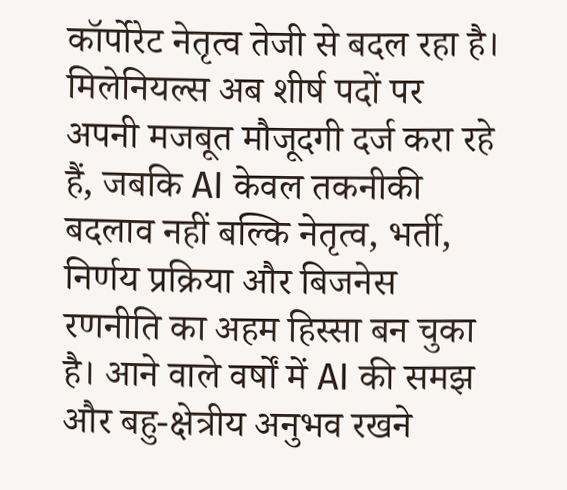कॉर्पोरेट नेतृत्व तेजी से बदल रहा है। मिलेनियल्स अब शीर्ष पदों पर अपनी मजबूत मौजूदगी दर्ज करा रहे हैं, जबकि AI केवल तकनीकी बदलाव नहीं बल्कि नेतृत्व, भर्ती, निर्णय प्रक्रिया और बिजनेस रणनीति का अहम हिस्सा बन चुका है। आने वाले वर्षों में AI की समझ और बहु-क्षेत्रीय अनुभव रखने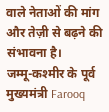वाले नेताओं की मांग और तेज़ी से बढ़ने की संभावना है।
जम्मू-कश्मीर के पूर्व मुख्यमंत्री Farooq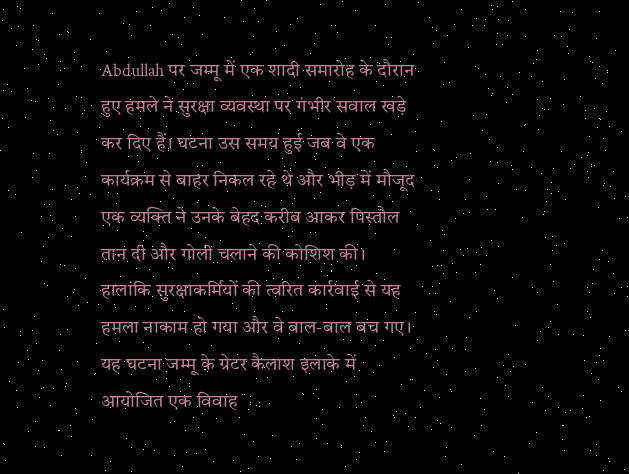Abdullah पर जम्मू में एक शादी समारोह के दौरान हुए हमले ने सुरक्षा व्यवस्था पर गंभीर सवाल खड़े कर दिए हैं। घटना उस समय हुई जब वे एक कार्यक्रम से बाहर निकल रहे थे और भीड़ में मौजूद एक व्यक्ति ने उनके बेहद करीब आकर पिस्तौल तान दी और गोली चलाने की कोशिश की। हालांकि सुरक्षाकर्मियों की त्वरित कार्रवाई से यह हमला नाकाम हो गया और वे बाल-बाल बच गए। यह घटना जम्मू के ग्रेटर कैलाश इलाके में आयोजित एक विवाह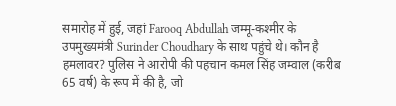समारोह में हुई, जहां Farooq Abdullah जम्मू-कश्मीर के उपमुख्यमंत्री Surinder Choudhary के साथ पहुंचे थे। कौन है हमलावर? पुलिस ने आरोपी की पहचान कमल सिंह जम्वाल (करीब 65 वर्ष) के रूप में की है, जो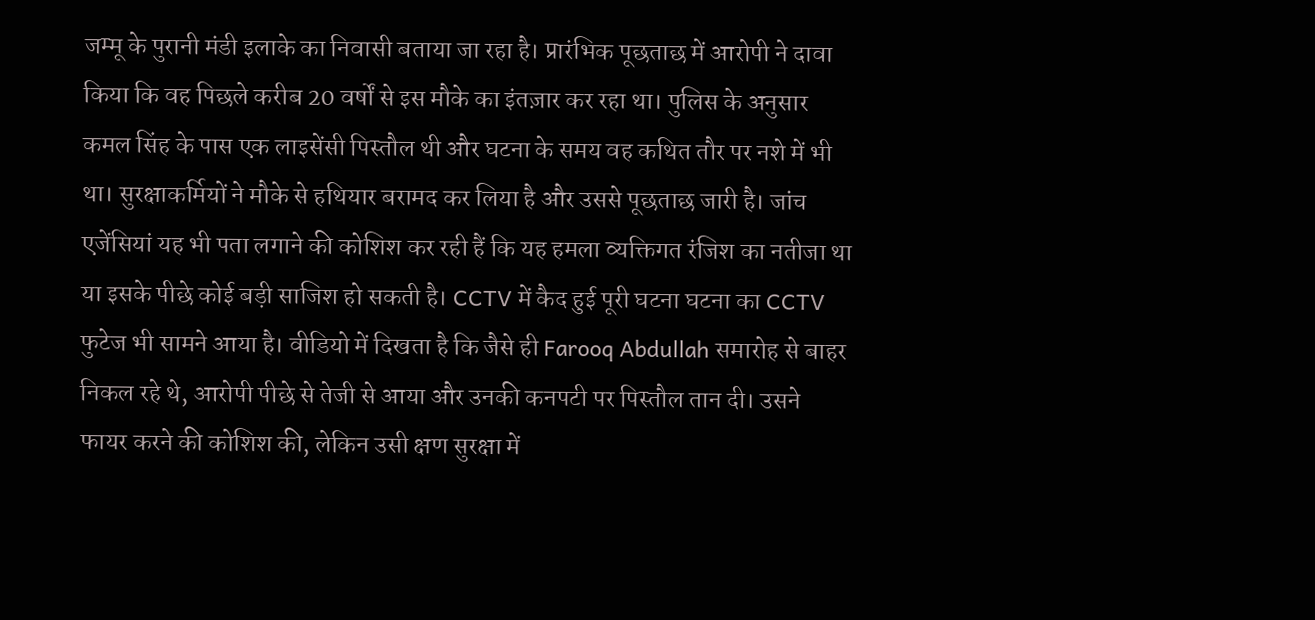जम्मू के पुरानी मंडी इलाके का निवासी बताया जा रहा है। प्रारंभिक पूछताछ में आरोपी ने दावा किया कि वह पिछले करीब 20 वर्षों से इस मौके का इंतज़ार कर रहा था। पुलिस के अनुसार कमल सिंह के पास एक लाइसेंसी पिस्तौल थी और घटना के समय वह कथित तौर पर नशे में भी था। सुरक्षाकर्मियों ने मौके से हथियार बरामद कर लिया है और उससे पूछताछ जारी है। जांच एजेंसियां यह भी पता लगाने की कोशिश कर रही हैं कि यह हमला व्यक्तिगत रंजिश का नतीजा था या इसके पीछे कोई बड़ी साजिश हो सकती है। CCTV में कैद हुई पूरी घटना घटना का CCTV फुटेज भी सामने आया है। वीडियो में दिखता है कि जैसे ही Farooq Abdullah समारोह से बाहर निकल रहे थे, आरोपी पीछे से तेजी से आया और उनकी कनपटी पर पिस्तौल तान दी। उसने फायर करने की कोशिश की, लेकिन उसी क्षण सुरक्षा में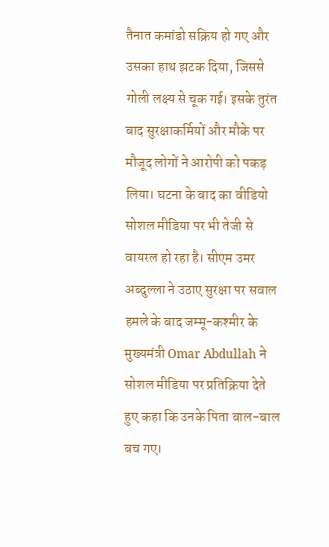तैनात कमांडो सक्रिय हो गए और उसका हाथ झटक दिया, जिससे गोली लक्ष्य से चूक गई। इसके तुरंत बाद सुरक्षाकर्मियों और मौके पर मौजूद लोगों ने आरोपी को पकड़ लिया। घटना के बाद का वीडियो सोशल मीडिया पर भी तेजी से वायरल हो रहा है। सीएम उमर अब्दुल्ला ने उठाए सुरक्षा पर सवाल हमले के बाद जम्मू-कश्मीर के मुख्यमंत्री Omar Abdullah ने सोशल मीडिया पर प्रतिक्रिया देते हुए कहा कि उनके पिता बाल-बाल बच गए।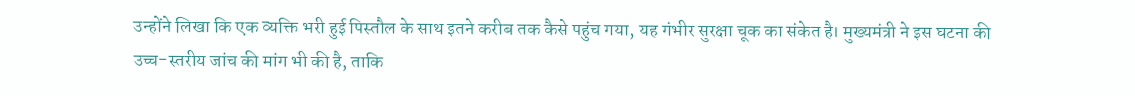उन्होंने लिखा कि एक व्यक्ति भरी हुई पिस्तौल के साथ इतने करीब तक कैसे पहुंच गया, यह गंभीर सुरक्षा चूक का संकेत है। मुख्यमंत्री ने इस घटना की उच्च-स्तरीय जांच की मांग भी की है, ताकि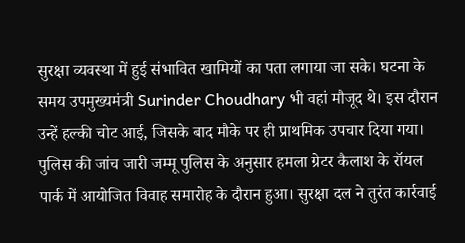सुरक्षा व्यवस्था में हुई संभावित खामियों का पता लगाया जा सके। घटना के समय उपमुख्यमंत्री Surinder Choudhary भी वहां मौजूद थे। इस दौरान उन्हें हल्की चोट आई, जिसके बाद मौके पर ही प्राथमिक उपचार दिया गया। पुलिस की जांच जारी जम्मू पुलिस के अनुसार हमला ग्रेटर कैलाश के रॉयल पार्क में आयोजित विवाह समारोह के दौरान हुआ। सुरक्षा दल ने तुरंत कार्रवाई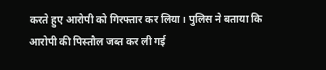करते हुए आरोपी को गिरफ्तार कर लिया। पुलिस ने बताया कि आरोपी की पिस्तौल जब्त कर ली गई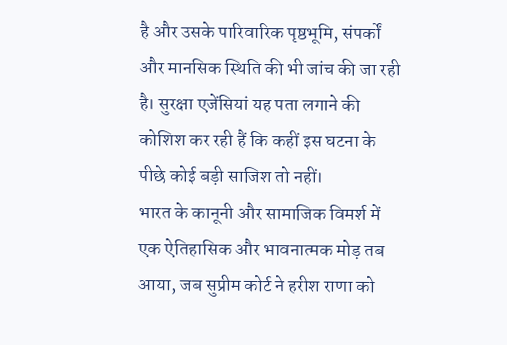है और उसके पारिवारिक पृष्ठभूमि, संपर्कों और मानसिक स्थिति की भी जांच की जा रही है। सुरक्षा एजेंसियां यह पता लगाने की कोशिश कर रही हैं कि कहीं इस घटना के पीछे कोई बड़ी साजिश तो नहीं।
भारत के कानूनी और सामाजिक विमर्श में एक ऐतिहासिक और भावनात्मक मोड़ तब आया, जब सुप्रीम कोर्ट ने हरीश राणा को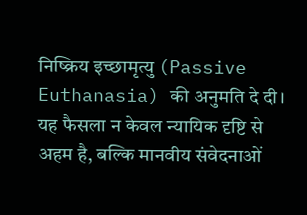निष्क्रिय इच्छामृत्यु (Passive Euthanasia) की अनुमति दे दी। यह फैसला न केवल न्यायिक दृष्टि से अहम है, बल्कि मानवीय संवेदनाओं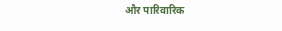और पारिवारिक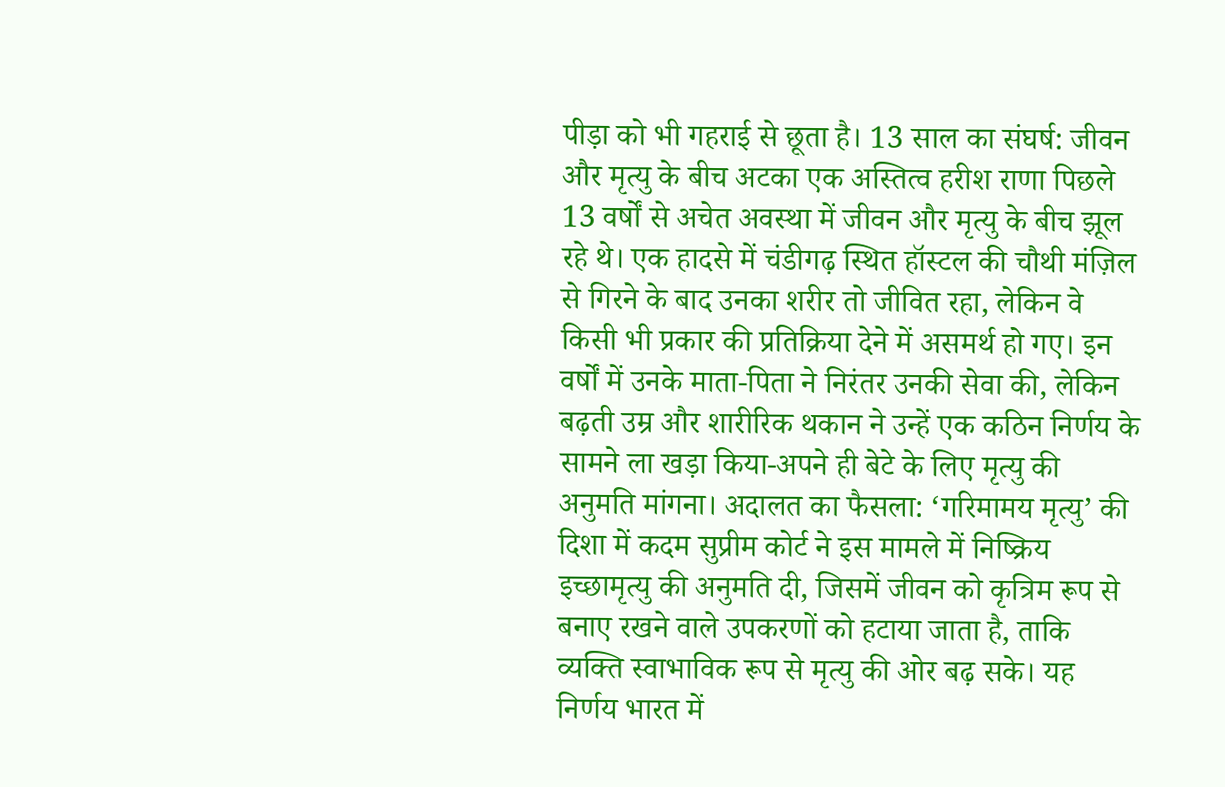पीड़ा को भी गहराई से छूता है। 13 साल का संघर्ष: जीवन और मृत्यु के बीच अटका एक अस्तित्व हरीश राणा पिछले 13 वर्षों से अचेत अवस्था में जीवन और मृत्यु के बीच झूल रहे थे। एक हादसे में चंडीगढ़ स्थित हॉस्टल की चौथी मंज़िल से गिरने के बाद उनका शरीर तो जीवित रहा, लेकिन वे किसी भी प्रकार की प्रतिक्रिया देने में असमर्थ हो गए। इन वर्षों में उनके माता-पिता ने निरंतर उनकी सेवा की, लेकिन बढ़ती उम्र और शारीरिक थकान ने उन्हें एक कठिन निर्णय के सामने ला खड़ा किया-अपने ही बेटे के लिए मृत्यु की अनुमति मांगना। अदालत का फैसला: ‘गरिमामय मृत्यु’ की दिशा में कदम सुप्रीम कोर्ट ने इस मामले में निष्क्रिय इच्छामृत्यु की अनुमति दी, जिसमें जीवन को कृत्रिम रूप से बनाए रखने वाले उपकरणों को हटाया जाता है, ताकि व्यक्ति स्वाभाविक रूप से मृत्यु की ओर बढ़ सके। यह निर्णय भारत में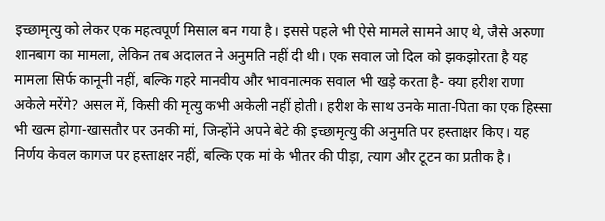इच्छामृत्यु को लेकर एक महत्वपूर्ण मिसाल बन गया है। इससे पहले भी ऐसे मामले सामने आए थे, जैसे अरुणा शानबाग का मामला, लेकिन तब अदालत ने अनुमति नहीं दी थी। एक सवाल जो दिल को झकझोरता है यह मामला सिर्फ कानूनी नहीं, बल्कि गहरे मानवीय और भावनात्मक सवाल भी खड़े करता है- क्या हरीश राणा अकेले मरेंगे? असल में, किसी की मृत्यु कभी अकेली नहीं होती। हरीश के साथ उनके माता-पिता का एक हिस्सा भी खत्म होगा-खासतौर पर उनकी मां, जिन्होंने अपने बेटे की इच्छामृत्यु की अनुमति पर हस्ताक्षर किए। यह निर्णय केवल कागज पर हस्ताक्षर नहीं, बल्कि एक मां के भीतर की पीड़ा, त्याग और टूटन का प्रतीक है।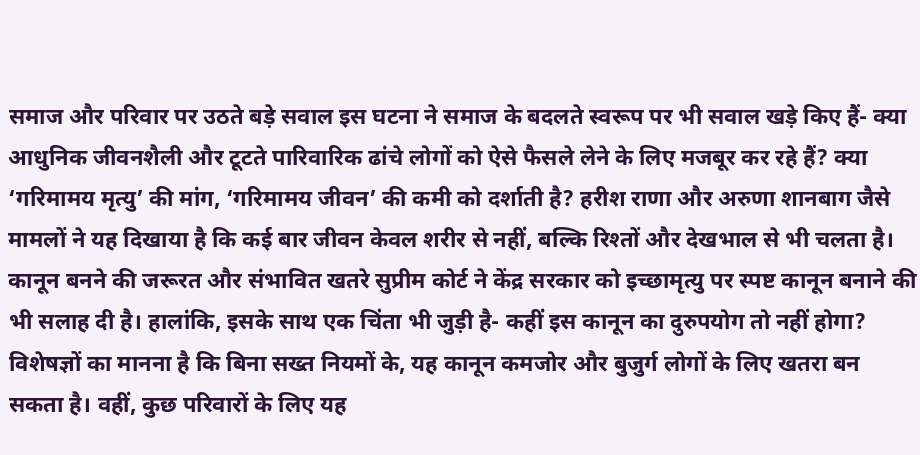समाज और परिवार पर उठते बड़े सवाल इस घटना ने समाज के बदलते स्वरूप पर भी सवाल खड़े किए हैं- क्या आधुनिक जीवनशैली और टूटते पारिवारिक ढांचे लोगों को ऐसे फैसले लेने के लिए मजबूर कर रहे हैं? क्या ‘गरिमामय मृत्यु’ की मांग, ‘गरिमामय जीवन’ की कमी को दर्शाती है? हरीश राणा और अरुणा शानबाग जैसे मामलों ने यह दिखाया है कि कई बार जीवन केवल शरीर से नहीं, बल्कि रिश्तों और देखभाल से भी चलता है। कानून बनने की जरूरत और संभावित खतरे सुप्रीम कोर्ट ने केंद्र सरकार को इच्छामृत्यु पर स्पष्ट कानून बनाने की भी सलाह दी है। हालांकि, इसके साथ एक चिंता भी जुड़ी है- कहीं इस कानून का दुरुपयोग तो नहीं होगा? विशेषज्ञों का मानना है कि बिना सख्त नियमों के, यह कानून कमजोर और बुजुर्ग लोगों के लिए खतरा बन सकता है। वहीं, कुछ परिवारों के लिए यह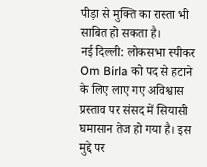पीड़ा से मुक्ति का रास्ता भी साबित हो सकता है।
नई दिल्ली: लोकसभा स्पीकर Om Birla को पद से हटाने के लिए लाए गए अविश्वास प्रस्ताव पर संसद में सियासी घमासान तेज हो गया है। इस मुद्दे पर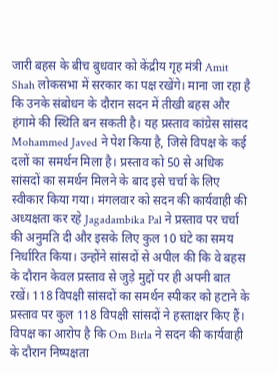जारी बहस के बीच बुधवार को केंद्रीय गृह मंत्री Amit Shah लोकसभा में सरकार का पक्ष रखेंगे। माना जा रहा है कि उनके संबोधन के दौरान सदन में तीखी बहस और हंगामे की स्थिति बन सकती है। यह प्रस्ताव कांग्रेस सांसद Mohammed Javed ने पेश किया है, जिसे विपक्ष के कई दलों का समर्थन मिला है। प्रस्ताव को 50 से अधिक सांसदों का समर्थन मिलने के बाद इसे चर्चा के लिए स्वीकार किया गया। मंगलवार को सदन की कार्यवाही की अध्यक्षता कर रहे Jagadambika Pal ने प्रस्ताव पर चर्चा की अनुमति दी और इसके लिए कुल 10 घंटे का समय निर्धारित किया। उन्होंने सांसदों से अपील की कि वे बहस के दौरान केवल प्रस्ताव से जुड़े मुद्दों पर ही अपनी बात रखें। 118 विपक्षी सांसदों का समर्थन स्पीकर को हटाने के प्रस्ताव पर कुल 118 विपक्षी सांसदों ने हस्ताक्षर किए हैं। विपक्ष का आरोप है कि Om Birla ने सदन की कार्यवाही के दौरान निष्पक्षता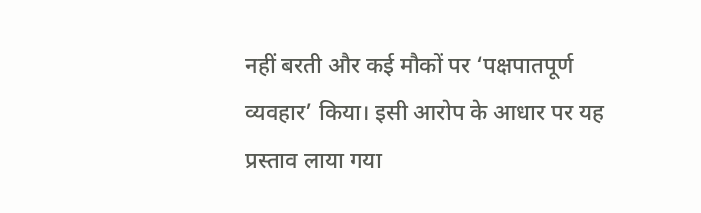नहीं बरती और कई मौकों पर ‘पक्षपातपूर्ण व्यवहार’ किया। इसी आरोप के आधार पर यह प्रस्ताव लाया गया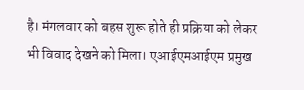है। मंगलवार को बहस शुरू होते ही प्रक्रिया को लेकर भी विवाद देखने को मिला। एआईएमआईएम प्रमुख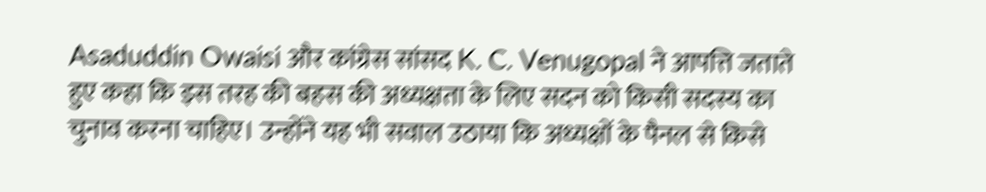Asaduddin Owaisi और कांग्रेस सांसद K. C. Venugopal ने आपत्ति जताते हुए कहा कि इस तरह की बहस की अध्यक्षता के लिए सदन को किसी सदस्य का चुनाव करना चाहिए। उन्होंने यह भी सवाल उठाया कि अध्यक्षों के पैनल से किसे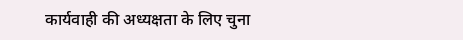कार्यवाही की अध्यक्षता के लिए चुना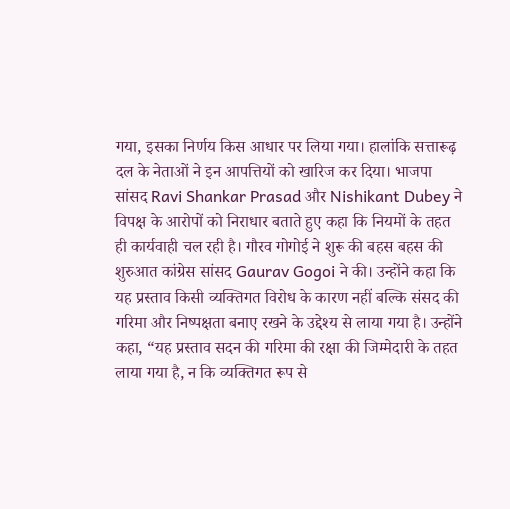गया, इसका निर्णय किस आधार पर लिया गया। हालांकि सत्तारूढ़ दल के नेताओं ने इन आपत्तियों को खारिज कर दिया। भाजपा सांसद Ravi Shankar Prasad और Nishikant Dubey ने विपक्ष के आरोपों को निराधार बताते हुए कहा कि नियमों के तहत ही कार्यवाही चल रही है। गौरव गोगोई ने शुरू की बहस बहस की शुरुआत कांग्रेस सांसद Gaurav Gogoi ने की। उन्होंने कहा कि यह प्रस्ताव किसी व्यक्तिगत विरोध के कारण नहीं बल्कि संसद की गरिमा और निष्पक्षता बनाए रखने के उद्देश्य से लाया गया है। उन्होंने कहा, “यह प्रस्ताव सदन की गरिमा की रक्षा की जिम्मेदारी के तहत लाया गया है, न कि व्यक्तिगत रूप से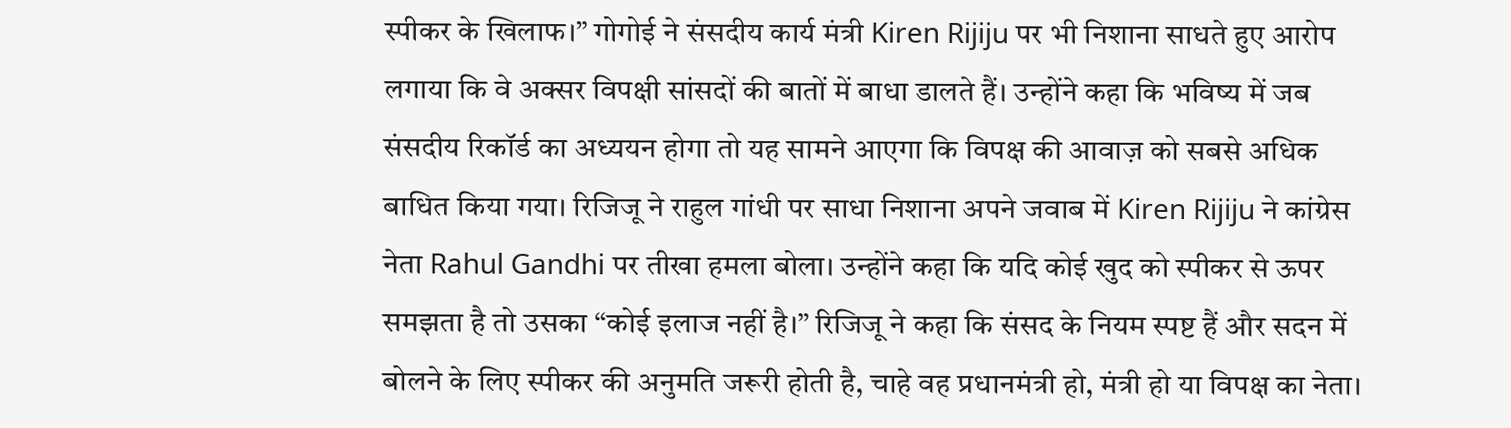स्पीकर के खिलाफ।” गोगोई ने संसदीय कार्य मंत्री Kiren Rijiju पर भी निशाना साधते हुए आरोप लगाया कि वे अक्सर विपक्षी सांसदों की बातों में बाधा डालते हैं। उन्होंने कहा कि भविष्य में जब संसदीय रिकॉर्ड का अध्ययन होगा तो यह सामने आएगा कि विपक्ष की आवाज़ को सबसे अधिक बाधित किया गया। रिजिजू ने राहुल गांधी पर साधा निशाना अपने जवाब में Kiren Rijiju ने कांग्रेस नेता Rahul Gandhi पर तीखा हमला बोला। उन्होंने कहा कि यदि कोई खुद को स्पीकर से ऊपर समझता है तो उसका “कोई इलाज नहीं है।” रिजिजू ने कहा कि संसद के नियम स्पष्ट हैं और सदन में बोलने के लिए स्पीकर की अनुमति जरूरी होती है, चाहे वह प्रधानमंत्री हो, मंत्री हो या विपक्ष का नेता।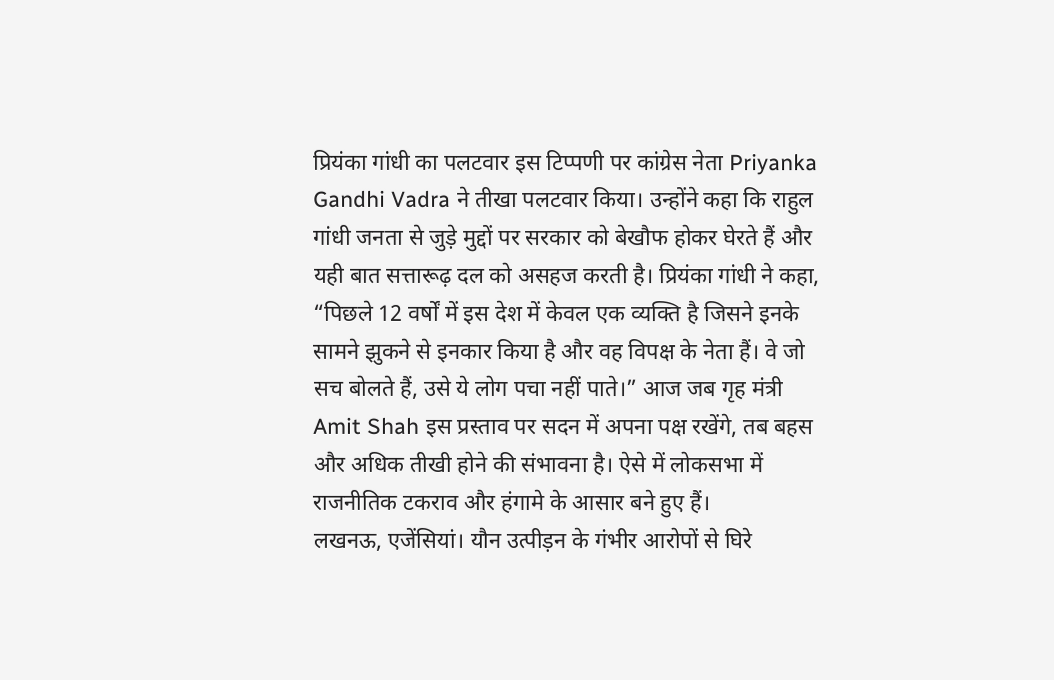प्रियंका गांधी का पलटवार इस टिप्पणी पर कांग्रेस नेता Priyanka Gandhi Vadra ने तीखा पलटवार किया। उन्होंने कहा कि राहुल गांधी जनता से जुड़े मुद्दों पर सरकार को बेखौफ होकर घेरते हैं और यही बात सत्तारूढ़ दल को असहज करती है। प्रियंका गांधी ने कहा, “पिछले 12 वर्षों में इस देश में केवल एक व्यक्ति है जिसने इनके सामने झुकने से इनकार किया है और वह विपक्ष के नेता हैं। वे जो सच बोलते हैं, उसे ये लोग पचा नहीं पाते।” आज जब गृह मंत्री Amit Shah इस प्रस्ताव पर सदन में अपना पक्ष रखेंगे, तब बहस और अधिक तीखी होने की संभावना है। ऐसे में लोकसभा में राजनीतिक टकराव और हंगामे के आसार बने हुए हैं।
लखनऊ, एजेंसियां। यौन उत्पीड़न के गंभीर आरोपों से घिरे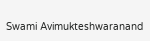Swami Avimukteshwaranand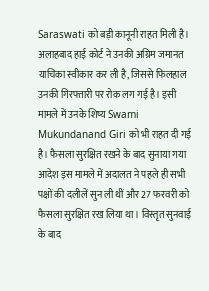Saraswati को बड़ी कानूनी राहत मिली है। अलाहबाद हाई कोर्ट ने उनकी अग्रिम जमानत याचिका स्वीकार कर ली है, जिससे फिलहाल उनकी गिरफ्तारी पर रोक लग गई है। इसी मामले में उनके शिष्य Swami Mukundanand Giri को भी राहत दी गई है। फैसला सुरक्षित रखने के बाद सुनाया गया आदेश इस मामले में अदालत ने पहले ही सभी पक्षों की दलीलें सुन ली थीं और 27 फरवरी को फैसला सुरक्षित रख लिया था। विस्तृत सुनवाई के बाद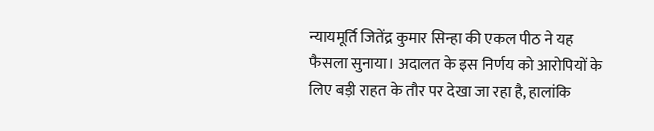न्यायमूर्ति जितेंद्र कुमार सिन्हा की एकल पीठ ने यह फैसला सुनाया। अदालत के इस निर्णय को आरोपियों के लिए बड़ी राहत के तौर पर देखा जा रहा है, हालांकि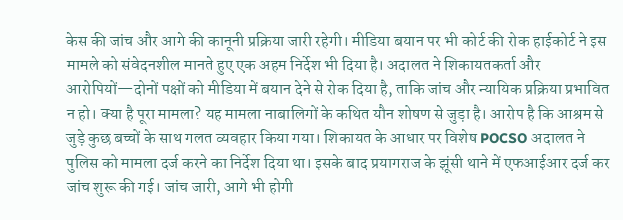केस की जांच और आगे की कानूनी प्रक्रिया जारी रहेगी। मीडिया बयान पर भी कोर्ट की रोक हाईकोर्ट ने इस मामले को संवेदनशील मानते हुए एक अहम निर्देश भी दिया है। अदालत ने शिकायतकर्ता और आरोपियों—दोनों पक्षों को मीडिया में बयान देने से रोक दिया है, ताकि जांच और न्यायिक प्रक्रिया प्रभावित न हो। क्या है पूरा मामला? यह मामला नाबालिगों के कथित यौन शोषण से जुड़ा है। आरोप है कि आश्रम से जुड़े कुछ बच्चों के साथ गलत व्यवहार किया गया। शिकायत के आधार पर विशेष POCSO अदालत ने पुलिस को मामला दर्ज करने का निर्देश दिया था। इसके बाद प्रयागराज के झूंसी थाने में एफआईआर दर्ज कर जांच शुरू की गई। जांच जारी, आगे भी होगी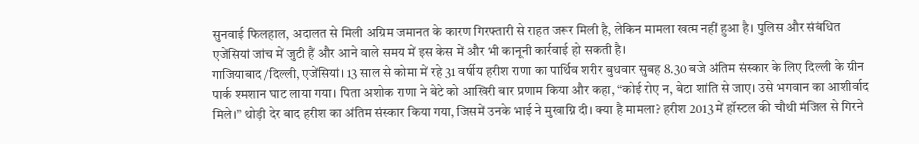सुनवाई फिलहाल, अदालत से मिली अग्रिम जमानत के कारण गिरफ्तारी से राहत जरूर मिली है, लेकिन मामला खत्म नहीं हुआ है। पुलिस और संबंधित एजेंसियां जांच में जुटी हैं और आने वाले समय में इस केस में और भी कानूनी कार्रवाई हो सकती है।
गाजियाबाद/दिल्ली, एजेंसियां। 13 साल से कोमा में रहे 31 वर्षीय हरीश राणा का पार्थिव शरीर बुधवार सुबह 8.30 बजे अंतिम संस्कार के लिए दिल्ली के ग्रीन पार्क श्मशान घाट लाया गया। पिता अशोक राणा ने बेटे को आखिरी बार प्रणाम किया और कहा, “कोई रोए न, बेटा शांति से जाए। उसे भगवान का आशीर्वाद मिले।” थोड़ी देर बाद हरीश का अंतिम संस्कार किया गया, जिसमें उनके भाई ने मुखाग्नि दी। क्या है मामला? हरीश 2013 में हॉस्टल की चौथी मंजिल से गिरने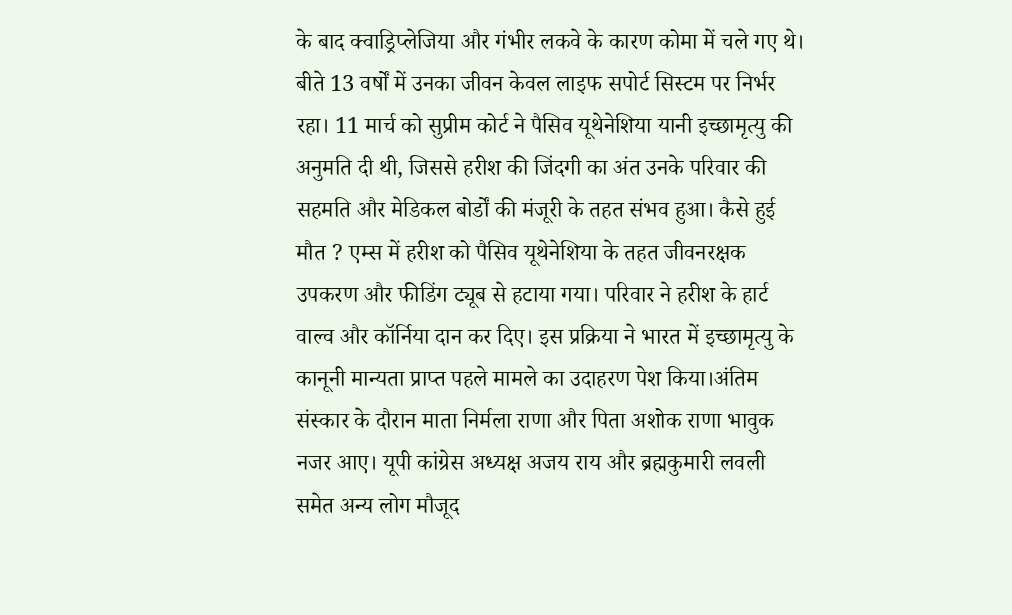के बाद क्वाड्रिप्लेजिया और गंभीर लकवे के कारण कोमा में चले गए थे। बीते 13 वर्षों में उनका जीवन केवल लाइफ सपोर्ट सिस्टम पर निर्भर रहा। 11 मार्च को सुप्रीम कोर्ट ने पैसिव यूथेनेशिया यानी इच्छामृत्यु की अनुमति दी थी, जिससे हरीश की जिंदगी का अंत उनके परिवार की सहमति और मेडिकल बोर्डों की मंजूरी के तहत संभव हुआ। कैसे हुई मौत ? एम्स में हरीश को पैसिव यूथेनेशिया के तहत जीवनरक्षक उपकरण और फीडिंग ट्यूब से हटाया गया। परिवार ने हरीश के हार्ट वाल्व और कॉर्निया दान कर दिए। इस प्रक्रिया ने भारत में इच्छामृत्यु के कानूनी मान्यता प्राप्त पहले मामले का उदाहरण पेश किया।अंतिम संस्कार के दौरान माता निर्मला राणा और पिता अशोक राणा भावुक नजर आए। यूपी कांग्रेस अध्यक्ष अजय राय और ब्रह्मकुमारी लवली समेत अन्य लोग मौजूद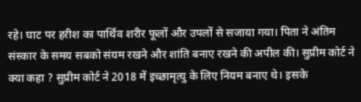रहे। घाट पर हरीश का पार्थिव शरीर फूलों और उपलों से सजाया गया। पिता ने अंतिम संस्कार के समय सबको संयम रखने और शांति बनाए रखने की अपील की। सुप्रीम कोर्ट ने क्या कहा ? सुप्रीम कोर्ट ने 2018 में इच्छामृत्यु के लिए नियम बनाए थे। इसके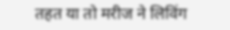तहत या तो मरीज ने लिविंग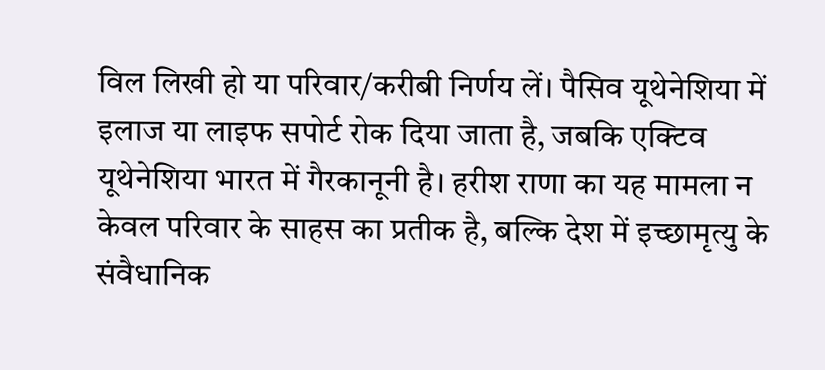विल लिखी हो या परिवार/करीबी निर्णय लें। पैसिव यूथेनेशिया में इलाज या लाइफ सपोर्ट रोक दिया जाता है, जबकि एक्टिव यूथेनेशिया भारत में गैरकानूनी है। हरीश राणा का यह मामला न केवल परिवार के साहस का प्रतीक है, बल्कि देश में इच्छामृत्यु के संवैधानिक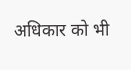अधिकार को भी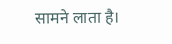सामने लाता है।